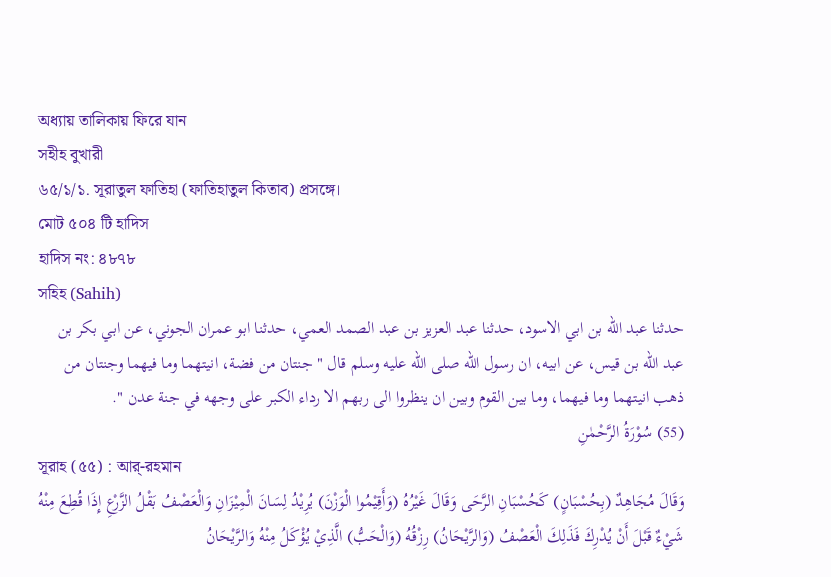অধ্যায় তালিকায় ফিরে যান
সহীহ বুখারী
৬৫/১/১. সূরাতুল ফাতিহা (ফাতিহাতুল কিতাব) প্রসঙ্গে।
মোট ৫০৪ টি হাদিস
হাদিস নং: ৪৮৭৮
সহিহ (Sahih)
حدثنا عبد الله بن ابي الاسود، حدثنا عبد العزيز بن عبد الصمد العمي، حدثنا ابو عمران الجوني، عن ابي بكر بن عبد الله بن قيس، عن ابيه، ان رسول الله صلى الله عليه وسلم قال " جنتان من فضة، انيتهما وما فيهما وجنتان من ذهب انيتهما وما فيهما، وما بين القوم وبين ان ينظروا الى ربهم الا رداء الكبر على وجهه في جنة عدن ".
(55) سُوْرَةُ الرَّحْمٰنِ
সূরাহ (৫৫) : আর্-রহমান
وَقَالَ مُجَاهِدٌ (بِحُسْبَانٍ) كَحُسْبَانِ الرَّحَى وَقَالَ غَيْرُهُ (وَأَقِيْمُوا الْوَزْنَ) يُرِيْدُ لِسَانَ الْمِيْزَانِ وَالْعَصْفُ بَقْلُ الزَّرْعِ إِذَا قُطِعَ مِنْهُ شَيْءٌ قَبْلَ أَنْ يُدْرِكَ فَذَلِكَ الْعَصْفُ (وَالرَّيْحَانُ) رِزْقُهُ (وَالْحَبُّ) الَّذِيْ يُؤْكَلُ مِنْهُ وَالرَّيْحَانُ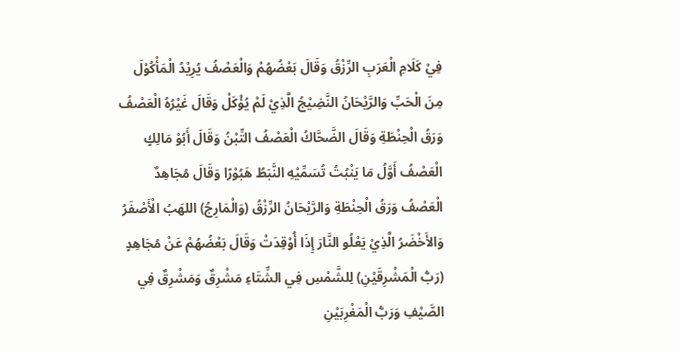فِيْ كَلَامِ الْعَرَبِ الرِّزْقُ وَقَالَ بَعْضُهُمْ وَالْعَصْفُ يُرِيْدُ الْمَأْكُوْلَ مِنَ الْحَبِّ وَالرَّيْحَانُ النَّضِيْجُ الَّذِيْ لَمْ يُؤْكَلْ وَقَالَ غَيْرُهُ الْعَصْفُ وَرَقُ الْحِنْطَةِ وَقَالَ الضَّحَّاكُ الْعَصْفُ التِّبْنُ وَقَالَ أَبُوْ مَالِكٍ الْعَصْفُ أَوَّلُ مَا يَنْبُتُ تُسَمِّيْهِ النَّبَطُ هَبُوْرًا وَقَالَ مُجَاهِدٌ الْعَصْفُ وَرَقُ الْحِنْطَةِ وَالرَّيْحَانُ الرِّزْقُ (وَالْمَارِجُ) اللهَبُ الْأَصْفَرُ وَالأَخْضَرُ الَّذِيْ يَعْلُو النَّارَ إِذَا أُوْقِدَتْ وَقَالَ بَعْضُهُمْ عَنْ مُجَاهِدٍ (رَبُّ الْمَشْرِقَيْنِ) لِلشَّمْسِ فِي الشِّتَاءِ مَشْرِقٌ وَمَشْرِقٌ فِي الصَّيْفِ وَرَبُّ الْمَغْرِبَيْنِ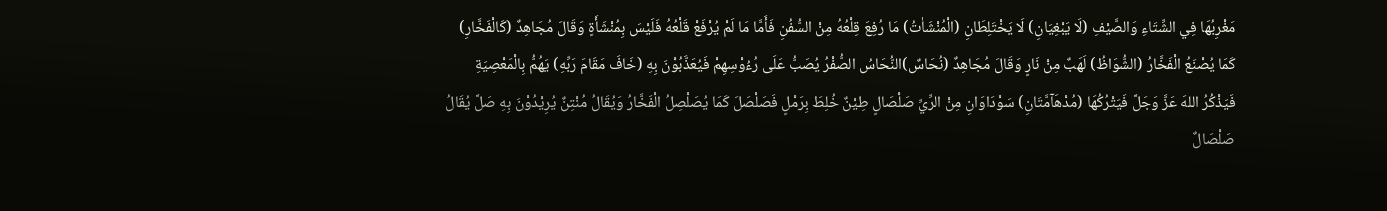مَغْرِبُهَا فِي الشِّتَاءِ وَالصَّيْفِ (لَا يَبْغِيَانِ) لَا يَخْتَلِطَانِ (الْمُنْشَاٰتُ) مَا رُفِعَ قِلْعُهُ مِنْ السُّفُنِ فَأَمَّا مَا لَمْ يُرْفَعْ قَلْعُهُ فَلَيْسَ بِمُنْشَأَةٍ وَقَالَ مُجَاهِدٌ (كَالْفَخَّارِ) كَمَا يُصْنَعُ الْفَخَّارُ (الشُّوَاظُ) لَهَبٌ مِنْ نَارٍ وَقَالَ مُجَاهِدٌ (نُحَاسٌ)النُّحَاسُ الصُّفْرُ يُصَبُّ عَلَى رُءُوْسِهِمْ فَيُعَذَّبُوْنَ بِهِ (خَافَ مَقَامَ رَبِّهِ) يَهُمُّ بِالْمَعْصِيَةِ فَيَذْكُرُ اللهَ عَزَّ وَجَلَّ فَيَتْرُكُهَا (مُدْهَآمَّتَانِ) سَوْدَاوَانِ مِنْ الرِّيِّ صَلْصَالٍ طِيْنٌ خُلِطَ بِرَمْلٍ فَصَلْصَلَ كَمَا يُصَلْصِلُ الْفَخَّارُ وَيُقَالُ مُنْتِنٌ يُرِيْدُوْنَ بِهِ صَلَّ يُقَالُ صَلْصَالٌ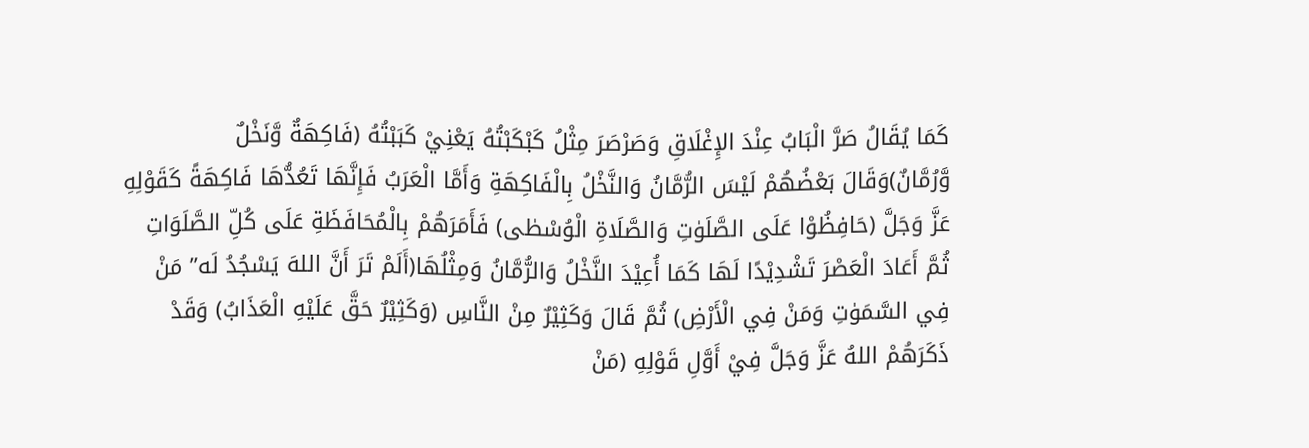كَمَا يُقَالُ صَرَّ الْبَابُ عِنْدَ الإِغْلَاقِ وَصَرْصَرَ مِثْلُ كَبْكَبْتُهُ يَعْنِيْ كَبَبْتُهُ (فَاكِهَةٌ وَّنَخْلٌ وَّرُمَّانٌ)وَقَالَ بَعْضُهُمْ لَيْسَ الرُّمَّانُ وَالنَّخْلُ بِالْفَاكِهَةِ وَأَمَّا الْعَرَبُ فَإِنَّهَا تَعُدُّهَا فَاكِهَةً كَقَوْلِهِ عَزَّ وَجَلَّ (حَافِظُوْا عَلَى الصَّلَوٰتِ وَالصَّلَاةِ الْوُسْطٰى) فَأَمَرَهُمْ بِالْمُحَافَظَةِ عَلَى كُلِّ الصَّلَوَاتِ ثُمَّ أَعَادَ الْعَصْرَ تَشْدِيْدًا لَهَا كَمَا أُعِيْدَ النَّخْلُ وَالرُّمَّانُ وَمِثْلُهَا(أَلَمْ تَرَ أَنَّ اللهَ يَسْجُدُ لَه” مَنْ فِي السَّمَوٰتِ وَمَنْ فِي الْأَرْضِ) ثُمَّ قَالَ وَكَثِيْرٌ مِنْ النَّاسِ (وَكَثِيْرٌ حَقَّ عَلَيْهِ الْعَذَابُ) وَقَدْ ذَكَرَهُمْ اللهُ عَزَّ وَجَلَّ فِيْ أَوَّلِ قَوْلِهِ (مَنْ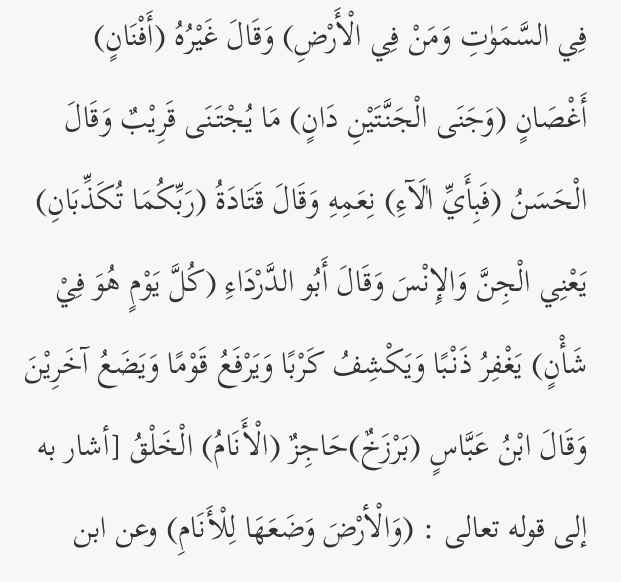فِي السَّمَوٰتِ وَمَنْ فِي الْأَرْضِ) وَقَالَ غَيْرُهُ (أَفْنَانٍ) أَغْصَانٍ (وَجَنَى الْجَنَّتَيْنِ دَانٍ) مَا يُجْتَنَى قَرِيْبٌ وَقَالَ الْحَسَنُ (فَبِأَيِّ اٰلَآءِ) نِعَمِهِ وَقَالَ قَتَادَةُ (رَبِّكُمَا تُكَذِّبَانِ) يَعْنِي الْجِنَّ وَالإِنْسَ وَقَالَ أَبُو الدَّرْدَاءِ (كُلَّ يَوْمٍ هُوَ فِيْ شَأْنٍ) يَغْفِرُ ذَنْبًا وَيَكْشِفُ كَرْبًا وَيَرْفَعُ قَوْمًا وَيَضَعُ آخَرِيْنَ وَقَالَ ابْنُ عَبَّاسٍ (بَرْزَخٌ)حَاجِزٌ (الْأَنَامُ) الْخَلْقُ [أشار به إلى قوله تعالى : (وَالْأرْضَ وَضَعَهَا لِلْأَنَامِ) وعن ابن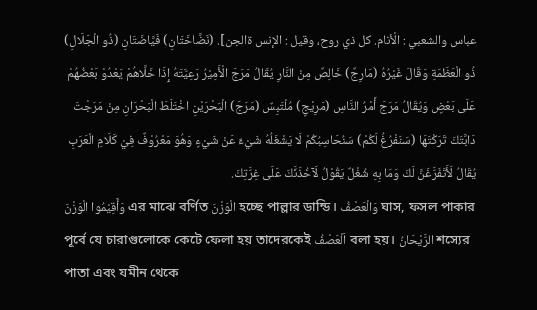عباس والشعبي : الْأنام. كل ذي روح، وقيل : الإنس ةالجن]. (نَضَّاخَتَانِ) فَيَّاضَتَانِ (ذُو الْجَلَالِ) ذُو الْعَظَمَةِ وَقَالَ غَيْرُهُ (مَارِجٌ) خَالِصٌ مِنْ النَّارِ يُقَالُ مَرَجَ الْأَمِيْرُ رَعِيَّتَهُ إِذَا خَلَّاهُمْ يَعْدُوْ بَعْضُهُمْ عَلَى بَعْضٍ وَيُقَالُ مَرَجَ أَمْرُ النَّاسِ (مَرِيْجٍ) مُلْتَبِسٌ (مَرَجَ) الْبَحْرَيْنِ اخْتَلَطَ الْبَحْرَانِ مِنْ مَرَجْتَ دَابَّتَكَ تَرَكْتَهَا (سَنَفْرُغُ لَكُمْ) سَنُحَاسِبُكُمْ لَا يَشْغَلُهُ شَيْءٌ عَنْ شَيْءٍ وَهُوَ مَعْرُوْفٌ فِيْ كَلَامِ الْعَرَبِ يُقَالُ لَأَتَفَرَّغَنَّ لَكَ وَمَا بِهِ شُغْلٌ يَقُوْلُ لَآخُذَنَّكَ عَلَى غِرَّتِكَ.
وَأَقِيْمُوا الْوَزْنَ এর মাঝে বর্ণিত الْوَزْنَ হচ্ছে পাল্লার ডান্ডি। وَالْعَصْفُ ঘাস, ফসল পাকার পূর্বে যে চারাগুলোকে কেটে ফেলা হয় তাদেরকেই اَلْعَصْفُ বলা হয়। الرَّيْحَانُ শস্যের পাতা এবং যমীন থেকে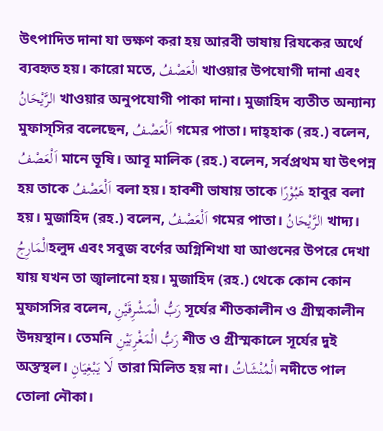উৎপাদিত দানা যা ভক্ষণ করা হয় আরবী ভাষায় রিযকের অর্থে ব্যবহৃত হয়। কারো মতে, الْعَصْفُ খাওয়ার উপযোগী দানা এবং الرَّيْحَانُ খাওয়ার অনুপযোগী পাকা দানা। মুজাহিদ ব্যতীত অন্যান্য মুফাস্সির বলেছেন, اَلْعَصْفُ গমের পাতা। দাহ্হাক (রহ.) বলেন, اَلْعَصْفُ মানে ভূষি। আবূ মালিক (রহ.) বলেন, সর্বপ্রথম যা উৎপন্ন হয় তাকে اَلْعَصْفُ বলা হয়। হাবশী ভাষায় তাকে هَبُوْرًا হাবুর বলা হয়। মুজাহিদ (রহ.) বলেন, اَلْعَصْفُ গমের পাতা। الرَّيْحَانُ খাদ্য। الْمَارِجُহলুদ এবং সবুজ বর্ণের অগ্নিশিখা যা আগুনের উপরে দেখা যায় যখন তা জ্বালানো হয়। মুজাহিদ (রহ.) থেকে কোন কোন মুফাসসির বলেন, رَبُّ الْمَشْرِقَيْنِ সূর্যের শীতকালীন ও গ্রীষ্মকালীন উদয়স্থান। তেমনি رَبُّ الْمَغْرِبَيْنِ শীত ও গ্রীস্মকালে সূর্যের দুই অস্তস্থল। لَا يَبْغِيَانِ তারা মিলিত হয় না। الْمُنْشَاٰتُ নদীতে পাল তোলা নৌকা।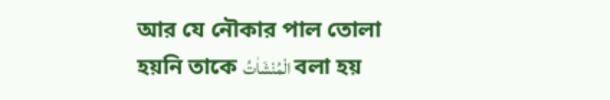আর যে নৌকার পাল তোলা হয়নি তাকে الْمُنْشَاٰتُ বলা হয়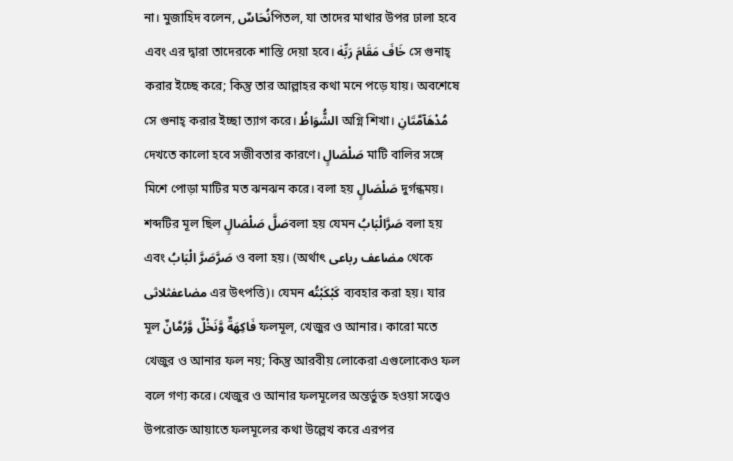না। মুজাহিদ বলেন, نُحَاسٌপিতল, যা তাদের মাথার উপর ঢালা হবে এবং এর দ্বারা তাদেরকে শাস্তি দেয়া হবে। خَافَ مَقَامَ رَبِّهٰ সে গুনাহ্ করার ইচ্ছে করে; কিন্তু তার আল্লাহর কথা মনে পড়ে যায়। অবশেষে সে গুনাহ্ করার ইচ্ছা ত্যাগ করে। الشُّوَاظُ অগ্নি শিখা। مُدْهَآمَّتَانِ দেখতে কালো হবে সজীবতার কারণে। صَلْصَالٍ মাটি বালির সঙ্গে মিশে পোড়া মাটির মত ঝনঝন করে। বলা হয় صَلْصَالٍ দুর্গন্ধময়। শব্দটির মূল ছিল صَلَّ صَلْصَالٍবলা হয় যেমন صَرَّالْبَابُ বলা হয় এবং صَرَّصَرَّ الْبَابُ ও বলা হয়। (অর্থাৎ مضاعف رباعى থেকে مضاعفثلاثى এর উৎপত্তি)। যেমন كَبْكَبْتُه ব্যবহার করা হয়। যার মূল فَاكِهَةٌ وَّنَخْلٌ وَّرُمَّانٌ ফলমূল, খেজুর ও আনার। কারো মতে খেজুর ও আনার ফল নয়; কিন্তু আরবীয় লোকেরা এগুলোকেও ফল বলে গণ্য করে। খেজুর ও আনার ফলমূলের অন্তর্ভুক্ত হওয়া সত্ত্বেও উপরোক্ত আয়াতে ফলমূলের কথা উল্লেখ করে এরপর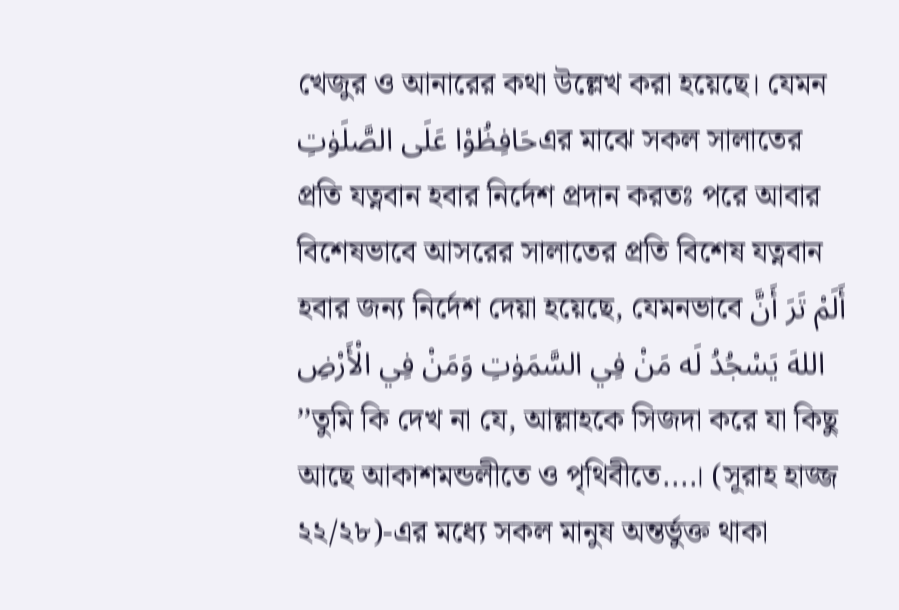খেজুর ও আনারের কথা উল্লেখ করা হয়েছে। যেমন حَافِظُوْا عَلَى الصَّلَوٰتِএর মাঝে সকল সালাতের প্রতি যত্নবান হবার নির্দেশ প্রদান করতঃ পরে আবার বিশেষভাবে আসরের সালাতের প্রতি বিশেষ যত্নবান হবার জন্য নির্দেশ দেয়া হয়েছে, যেমনভাবে أَلَمْ تَرَ أَنَّ اللهَ يَسْجُدُ لَه مَنْ فِي السَّمَوٰتِ وَمَنْ فِي الْأَرْضِ ’’তুমি কি দেখ না যে, আল্লাহকে সিজদা করে যা কিছু আছে আকাশমন্ডলীতে ও পৃথিবীতে....। (সূরাহ হাজ্জ ২২/২৮)-এর মধ্যে সকল মানুষ অন্তর্ভুক্ত থাকা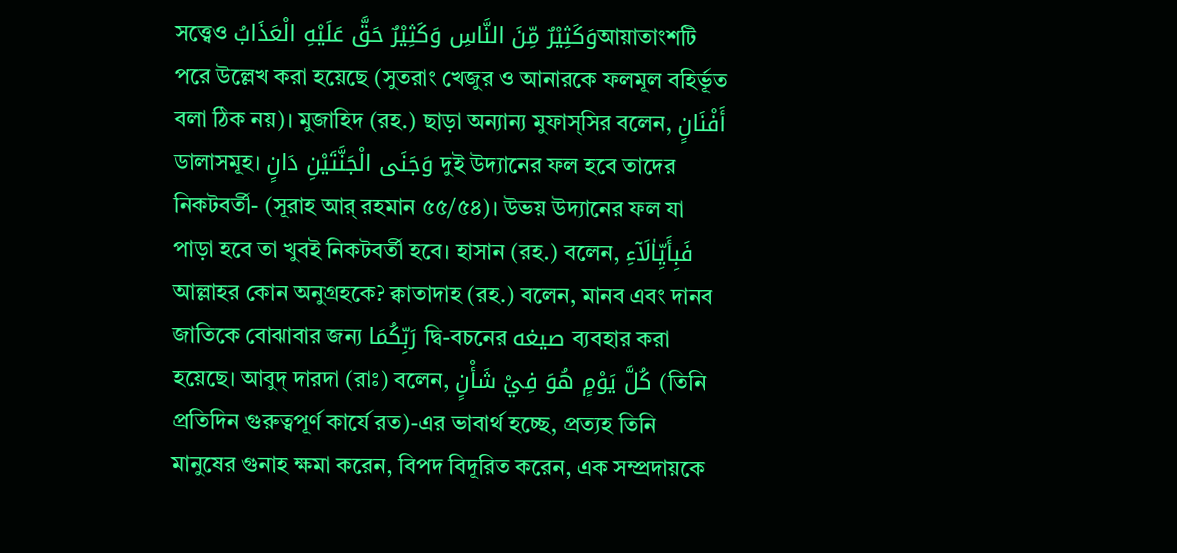সত্ত্বেও وَكَثِيْرٌ مِّنَ النَّاسِ وَكَثِيْرٌ حَقَّ عَلَيْهِ الْعَذَابُআয়াতাংশটি পরে উল্লেখ করা হয়েছে (সুতরাং খেজুর ও আনারকে ফলমূল বহির্ভূত বলা ঠিক নয়)। মুজাহিদ (রহ.) ছাড়া অন্যান্য মুফাস্সির বলেন, أَفْنَانٍ ডালাসমূহ। وَجَنَى الْجَنَّتَيْنِ دَانٍ দুই উদ্যানের ফল হবে তাদের নিকটবর্তী- (সূরাহ আর্ রহমান ৫৫/৫৪)। উভয় উদ্যানের ফল যা পাড়া হবে তা খুবই নিকটবর্তী হবে। হাসান (রহ.) বলেন, فَبِأَيِّاٰلَآءِ আল্লাহর কোন অনুগ্রহকে? ক্বাতাদাহ (রহ.) বলেন, মানব এবং দানব জাতিকে বোঝাবার জন্য رَبِّكُمَا দ্বি-বচনের صيغه ব্যবহার করা হয়েছে। আবুদ্ দারদা (রাঃ) বলেন, كُلَّ يَوْمٍ هُوَ فِيْ شَأْنٍ (তিনি প্রতিদিন গুরুত্বপূর্ণ কার্যে রত)-এর ভাবার্থ হচ্ছে, প্রত্যহ তিনি মানুষের গুনাহ ক্ষমা করেন, বিপদ বিদূরিত করেন, এক সম্প্রদায়কে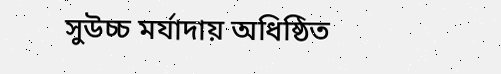সুউচ্চ মর্যাদায় অধিষ্ঠিত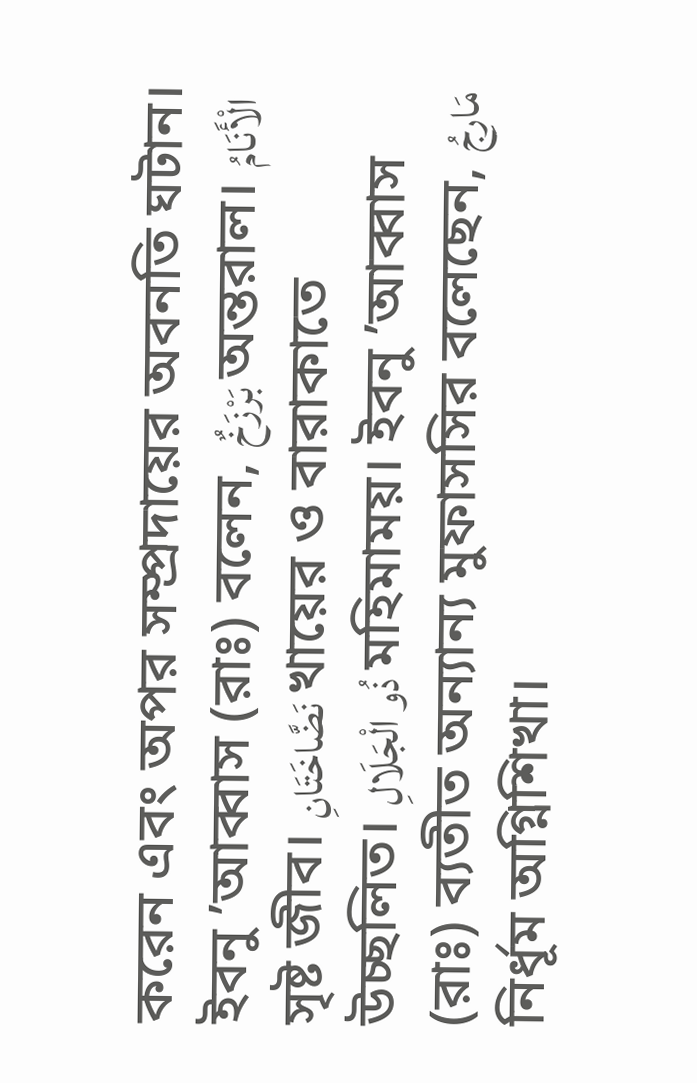করেন এবং অপর সম্প্রদায়ের অবনতি ঘটান। ইবনু ’আব্বাস (রাঃ) বলেন, بَرْزَخٌ অন্তরাল। الْأَنَامُ সৃষ্ট জীব। نَضَّاخَتَانِ খায়ের ও বারাকাতে উচ্ছলিত। ذُو الْجَلَالِ মহিমাময়। ইবনু ’আব্বাস (রাঃ) ব্যতীত অন্যান্য মুফাসসির বলেছেন, مَارِجُ নির্ধূম অগ্নিশিখা।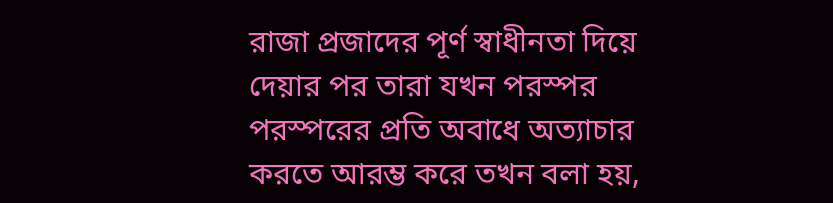রাজা প্রজাদের পূর্ণ স্বাধীনতা দিয়ে দেয়ার পর তারা যখন পরস্পর পরস্পরের প্রতি অবাধে অত্যাচার করতে আরম্ভ করে তখন বলা হয়,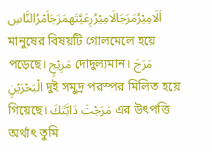اَلَامِيْرُمَرَجَالَامِيْرُرِعَيَّتَهمَرَجَاَمْرُالنَّاسِ মানুষের বিষয়টি গোলমেলে হয়ে পড়েছে। مَرِيْجٍ দোদুল্যমান। مَرَجَ الْبَحْرَيْنٍ দুই সমুদ্র পরস্পর মিলিত হয়ে গিয়েছে। مَرَجْتَ دَابَّتَكَ এর উৎপত্তি অর্থাৎ তুমি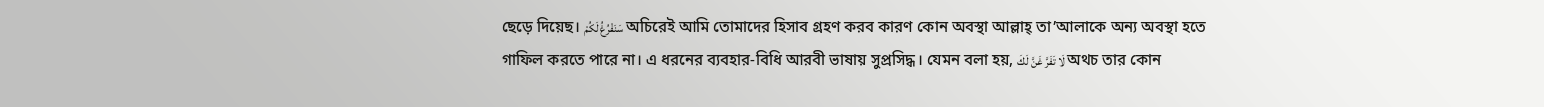ছেড়ে দিয়েছ। سَنَفْرُغُ لَكُمْ অচিরেই আমি তোমাদের হিসাব গ্রহণ করব কারণ কোন অবস্থা আল্লাহ্ তা’আলাকে অন্য অবস্থা হতে গাফিল করতে পারে না। এ ধরনের ব্যবহার-বিধি আরবী ভাষায় সুপ্রসিদ্ধ। যেমন বলা হয়, لَا تَفَرَّ غَنَّ لَكَ অথচ তার কোন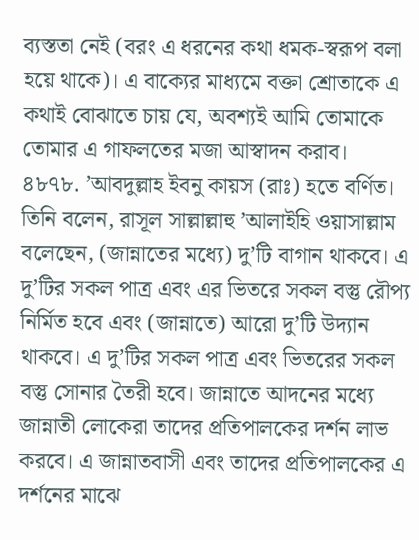ব্যস্ততা নেই (বরং এ ধরনের কথা ধমক-স্বরূপ বলা হয়ে থাকে)। এ বাক্যের মাধ্যমে বক্তা শ্রোতাকে এ কথাই বোঝাতে চায় যে, অবশ্যই আমি তোমাকে তোমার এ গাফলতের মজা আস্বাদন করাব।
৪৮৭৮. ’আবদুল্লাহ ইবনু কায়স (রাঃ) হতে বর্ণিত। তিনি বলেন, রাসূল সাল্লাল্লাহু ’আলাইহি ওয়াসাল্লাম বলেছেন, (জান্নাতের মধ্যে) দু’টি বাগান থাকবে। এ দু’টির সকল পাত্র এবং এর ভিতরে সকল বস্তু রৌপ্য নির্মিত হবে এবং (জান্নাতে) আরো দু’টি উদ্যান থাকবে। এ দু’টির সকল পাত্র এবং ভিতরের সকল বস্তু সোনার তৈরী হবে। জান্নাতে আদনের মধ্যে জান্নাতী লোকেরা তাদের প্রতিপালকের দর্শন লাভ করবে। এ জান্নাতবাসী এবং তাদের প্রতিপালকের এ দর্শনের মাঝে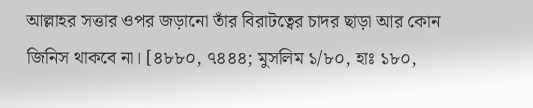আল্লাহর সত্তার ওপর জড়ানো তাঁর বিরাটত্বের চাদর ছাড়া আর কোন জিনিস থাকবে না। [৪৮৮০, ৭৪৪৪; মুসলিম ১/৮০, হাঃ ১৮০,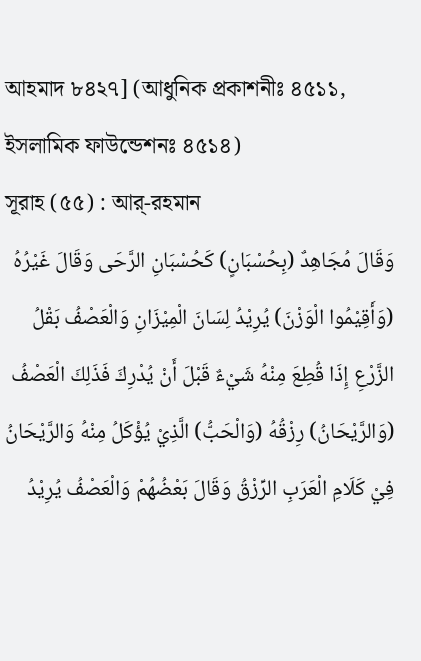আহমাদ ৮৪২৭] (আধুনিক প্রকাশনীঃ ৪৫১১, ইসলামিক ফাউন্ডেশনঃ ৪৫১৪)
সূরাহ (৫৫) : আর্-রহমান
وَقَالَ مُجَاهِدٌ (بِحُسْبَانٍ) كَحُسْبَانِ الرَّحَى وَقَالَ غَيْرُهُ (وَأَقِيْمُوا الْوَزْنَ) يُرِيْدُ لِسَانَ الْمِيْزَانِ وَالْعَصْفُ بَقْلُ الزَّرْعِ إِذَا قُطِعَ مِنْهُ شَيْءٌ قَبْلَ أَنْ يُدْرِكَ فَذَلِكَ الْعَصْفُ (وَالرَّيْحَانُ) رِزْقُهُ (وَالْحَبُّ) الَّذِيْ يُؤْكَلُ مِنْهُ وَالرَّيْحَانُ فِيْ كَلَامِ الْعَرَبِ الرِّزْقُ وَقَالَ بَعْضُهُمْ وَالْعَصْفُ يُرِيْدُ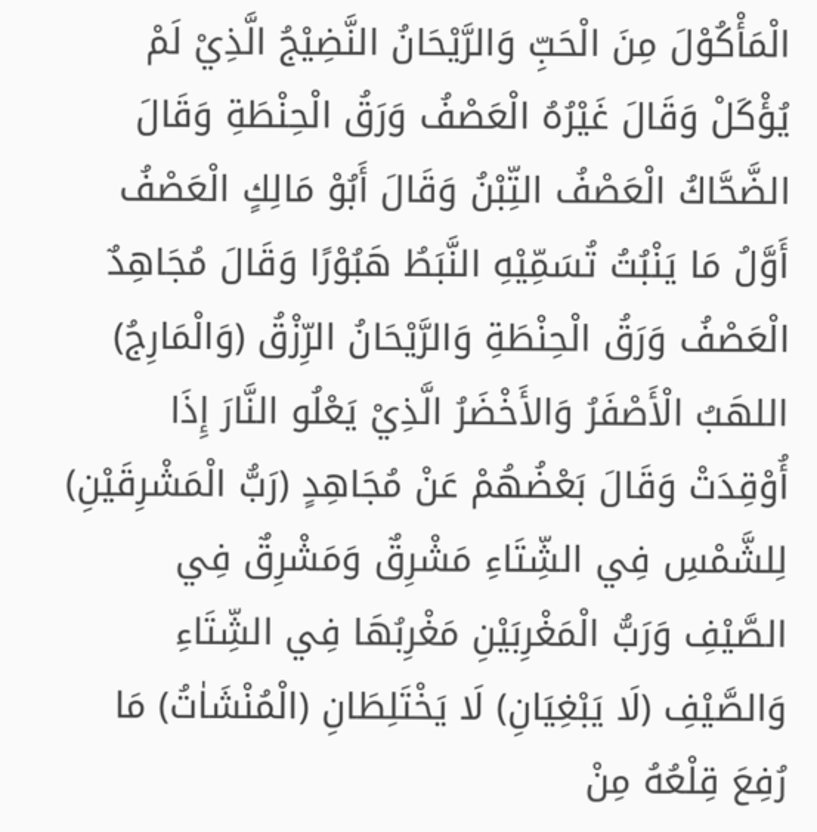الْمَأْكُوْلَ مِنَ الْحَبِّ وَالرَّيْحَانُ النَّضِيْجُ الَّذِيْ لَمْ يُؤْكَلْ وَقَالَ غَيْرُهُ الْعَصْفُ وَرَقُ الْحِنْطَةِ وَقَالَ الضَّحَّاكُ الْعَصْفُ التِّبْنُ وَقَالَ أَبُوْ مَالِكٍ الْعَصْفُ أَوَّلُ مَا يَنْبُتُ تُسَمِّيْهِ النَّبَطُ هَبُوْرًا وَقَالَ مُجَاهِدٌ الْعَصْفُ وَرَقُ الْحِنْطَةِ وَالرَّيْحَانُ الرِّزْقُ (وَالْمَارِجُ) اللهَبُ الْأَصْفَرُ وَالأَخْضَرُ الَّذِيْ يَعْلُو النَّارَ إِذَا أُوْقِدَتْ وَقَالَ بَعْضُهُمْ عَنْ مُجَاهِدٍ (رَبُّ الْمَشْرِقَيْنِ) لِلشَّمْسِ فِي الشِّتَاءِ مَشْرِقٌ وَمَشْرِقٌ فِي الصَّيْفِ وَرَبُّ الْمَغْرِبَيْنِ مَغْرِبُهَا فِي الشِّتَاءِ وَالصَّيْفِ (لَا يَبْغِيَانِ) لَا يَخْتَلِطَانِ (الْمُنْشَاٰتُ) مَا رُفِعَ قِلْعُهُ مِنْ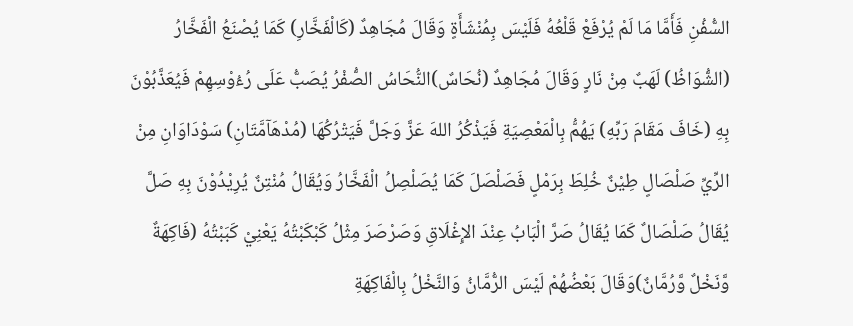السُّفُنِ فَأَمَّا مَا لَمْ يُرْفَعْ قَلْعُهُ فَلَيْسَ بِمُنْشَأَةٍ وَقَالَ مُجَاهِدٌ (كَالْفَخَّارِ) كَمَا يُصْنَعُ الْفَخَّارُ (الشُّوَاظُ) لَهَبٌ مِنْ نَارٍ وَقَالَ مُجَاهِدٌ (نُحَاسٌ)النُّحَاسُ الصُّفْرُ يُصَبُّ عَلَى رُءُوْسِهِمْ فَيُعَذَّبُوْنَ بِهِ (خَافَ مَقَامَ رَبِّهِ) يَهُمُّ بِالْمَعْصِيَةِ فَيَذْكُرُ اللهَ عَزَّ وَجَلَّ فَيَتْرُكُهَا (مُدْهَآمَّتَانِ) سَوْدَاوَانِ مِنْ الرِّيِّ صَلْصَالٍ طِيْنٌ خُلِطَ بِرَمْلٍ فَصَلْصَلَ كَمَا يُصَلْصِلُ الْفَخَّارُ وَيُقَالُ مُنْتِنٌ يُرِيْدُوْنَ بِهِ صَلَّ يُقَالُ صَلْصَالٌ كَمَا يُقَالُ صَرَّ الْبَابُ عِنْدَ الإِغْلَاقِ وَصَرْصَرَ مِثْلُ كَبْكَبْتُهُ يَعْنِيْ كَبَبْتُهُ (فَاكِهَةٌ وَّنَخْلٌ وَّرُمَّانٌ)وَقَالَ بَعْضُهُمْ لَيْسَ الرُّمَّانُ وَالنَّخْلُ بِالْفَاكِهَةِ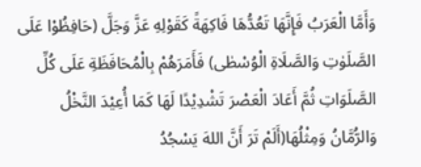وَأَمَّا الْعَرَبُ فَإِنَّهَا تَعُدُّهَا فَاكِهَةً كَقَوْلِهِ عَزَّ وَجَلَّ (حَافِظُوْا عَلَى الصَّلَوٰتِ وَالصَّلَاةِ الْوُسْطٰى) فَأَمَرَهُمْ بِالْمُحَافَظَةِ عَلَى كُلِّ الصَّلَوَاتِ ثُمَّ أَعَادَ الْعَصْرَ تَشْدِيْدًا لَهَا كَمَا أُعِيْدَ النَّخْلُ وَالرُّمَّانُ وَمِثْلُهَا(أَلَمْ تَرَ أَنَّ اللهَ يَسْجُدُ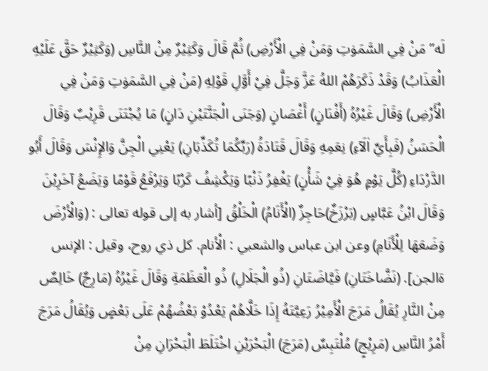لَه” مَنْ فِي السَّمَوٰتِ وَمَنْ فِي الْأَرْضِ) ثُمَّ قَالَ وَكَثِيْرٌ مِنْ النَّاسِ (وَكَثِيْرٌ حَقَّ عَلَيْهِ الْعَذَابُ) وَقَدْ ذَكَرَهُمْ اللهُ عَزَّ وَجَلَّ فِيْ أَوَّلِ قَوْلِهِ (مَنْ فِي السَّمَوٰتِ وَمَنْ فِي الْأَرْضِ) وَقَالَ غَيْرُهُ (أَفْنَانٍ) أَغْصَانٍ (وَجَنَى الْجَنَّتَيْنِ دَانٍ) مَا يُجْتَنَى قَرِيْبٌ وَقَالَ الْحَسَنُ (فَبِأَيِّ اٰلَآءِ) نِعَمِهِ وَقَالَ قَتَادَةُ (رَبِّكُمَا تُكَذِّبَانِ) يَعْنِي الْجِنَّ وَالإِنْسَ وَقَالَ أَبُو الدَّرْدَاءِ (كُلَّ يَوْمٍ هُوَ فِيْ شَأْنٍ) يَغْفِرُ ذَنْبًا وَيَكْشِفُ كَرْبًا وَيَرْفَعُ قَوْمًا وَيَضَعُ آخَرِيْنَ وَقَالَ ابْنُ عَبَّاسٍ (بَرْزَخٌ)حَاجِزٌ (الْأَنَامُ) الْخَلْقُ [أشار به إلى قوله تعالى : (وَالْأرْضَ وَضَعَهَا لِلْأَنَامِ) وعن ابن عباس والشعبي : الْأنام. كل ذي روح، وقيل : الإنس ةالجن]. (نَضَّاخَتَانِ) فَيَّاضَتَانِ (ذُو الْجَلَالِ) ذُو الْعَظَمَةِ وَقَالَ غَيْرُهُ (مَارِجٌ) خَالِصٌ مِنْ النَّارِ يُقَالُ مَرَجَ الْأَمِيْرُ رَعِيَّتَهُ إِذَا خَلَّاهُمْ يَعْدُوْ بَعْضُهُمْ عَلَى بَعْضٍ وَيُقَالُ مَرَجَ أَمْرُ النَّاسِ (مَرِيْجٍ) مُلْتَبِسٌ (مَرَجَ) الْبَحْرَيْنِ اخْتَلَطَ الْبَحْرَانِ مِنْ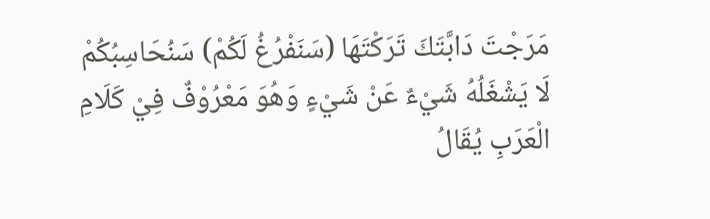مَرَجْتَ دَابَّتَكَ تَرَكْتَهَا (سَنَفْرُغُ لَكُمْ) سَنُحَاسِبُكُمْ لَا يَشْغَلُهُ شَيْءٌ عَنْ شَيْءٍ وَهُوَ مَعْرُوْفٌ فِيْ كَلَامِ الْعَرَبِ يُقَالُ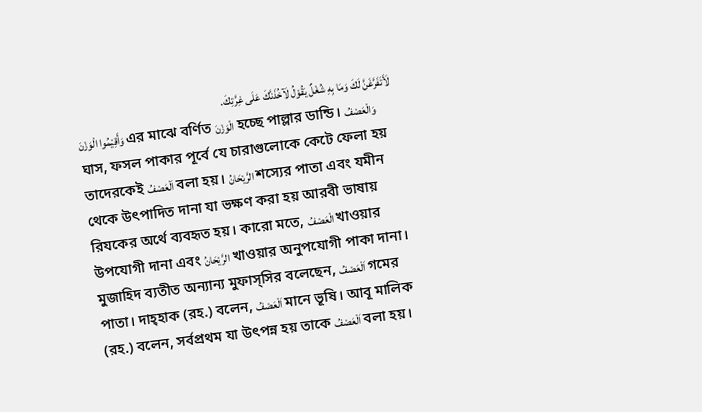لَأَتَفَرَّغَنَّ لَكَ وَمَا بِهِ شُغْلٌ يَقُوْلُ لَآخُذَنَّكَ عَلَى غِرَّتِكَ.
وَأَقِيْمُوا الْوَزْنَ এর মাঝে বর্ণিত الْوَزْنَ হচ্ছে পাল্লার ডান্ডি। وَالْعَصْفُ ঘাস, ফসল পাকার পূর্বে যে চারাগুলোকে কেটে ফেলা হয় তাদেরকেই اَلْعَصْفُ বলা হয়। الرَّيْحَانُ শস্যের পাতা এবং যমীন থেকে উৎপাদিত দানা যা ভক্ষণ করা হয় আরবী ভাষায় রিযকের অর্থে ব্যবহৃত হয়। কারো মতে, الْعَصْفُ খাওয়ার উপযোগী দানা এবং الرَّيْحَانُ খাওয়ার অনুপযোগী পাকা দানা। মুজাহিদ ব্যতীত অন্যান্য মুফাস্সির বলেছেন, اَلْعَصْفُ গমের পাতা। দাহ্হাক (রহ.) বলেন, اَلْعَصْفُ মানে ভূষি। আবূ মালিক (রহ.) বলেন, সর্বপ্রথম যা উৎপন্ন হয় তাকে اَلْعَصْفُ বলা হয়।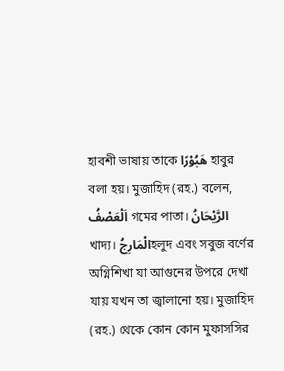হাবশী ভাষায় তাকে هَبُوْرًا হাবুর বলা হয়। মুজাহিদ (রহ.) বলেন, اَلْعَصْفُ গমের পাতা। الرَّيْحَانُ খাদ্য। الْمَارِجُহলুদ এবং সবুজ বর্ণের অগ্নিশিখা যা আগুনের উপরে দেখা যায় যখন তা জ্বালানো হয়। মুজাহিদ (রহ.) থেকে কোন কোন মুফাসসির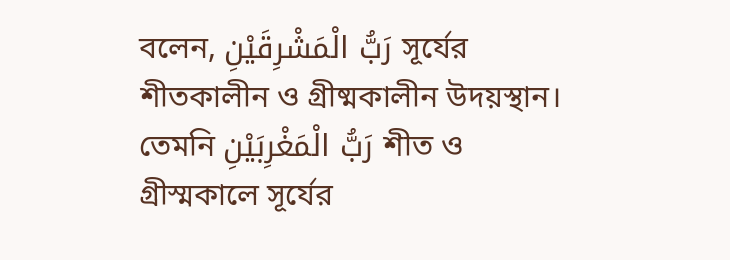বলেন, رَبُّ الْمَشْرِقَيْنِ সূর্যের শীতকালীন ও গ্রীষ্মকালীন উদয়স্থান। তেমনি رَبُّ الْمَغْرِبَيْنِ শীত ও গ্রীস্মকালে সূর্যের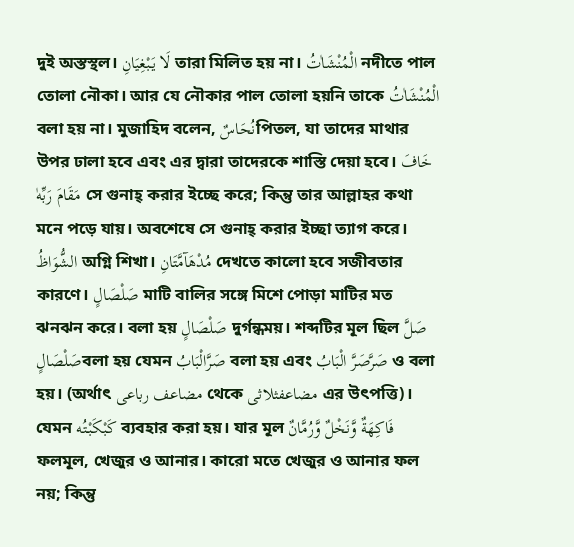দুই অস্তস্থল। لَا يَبْغِيَانِ তারা মিলিত হয় না। الْمُنْشَاٰتُ নদীতে পাল তোলা নৌকা। আর যে নৌকার পাল তোলা হয়নি তাকে الْمُنْشَاٰتُ বলা হয় না। মুজাহিদ বলেন, نُحَاسٌপিতল, যা তাদের মাথার উপর ঢালা হবে এবং এর দ্বারা তাদেরকে শাস্তি দেয়া হবে। خَافَ مَقَامَ رَبِّهٰ সে গুনাহ্ করার ইচ্ছে করে; কিন্তু তার আল্লাহর কথা মনে পড়ে যায়। অবশেষে সে গুনাহ্ করার ইচ্ছা ত্যাগ করে। الشُّوَاظُ অগ্নি শিখা। مُدْهَآمَّتَانِ দেখতে কালো হবে সজীবতার কারণে। صَلْصَالٍ মাটি বালির সঙ্গে মিশে পোড়া মাটির মত ঝনঝন করে। বলা হয় صَلْصَالٍ দুর্গন্ধময়। শব্দটির মূল ছিল صَلَّ صَلْصَالٍবলা হয় যেমন صَرَّالْبَابُ বলা হয় এবং صَرَّصَرَّ الْبَابُ ও বলা হয়। (অর্থাৎ مضاعف رباعى থেকে مضاعفثلاثى এর উৎপত্তি)। যেমন كَبْكَبْتُه ব্যবহার করা হয়। যার মূল فَاكِهَةٌ وَّنَخْلٌ وَّرُمَّانٌ ফলমূল, খেজুর ও আনার। কারো মতে খেজুর ও আনার ফল নয়; কিন্তু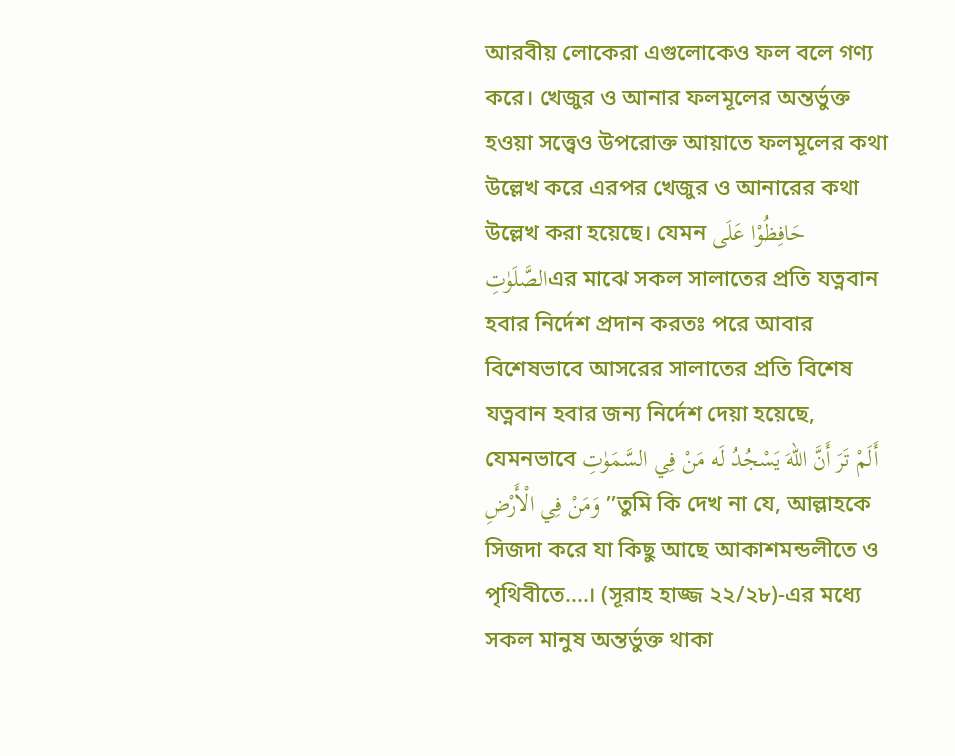আরবীয় লোকেরা এগুলোকেও ফল বলে গণ্য করে। খেজুর ও আনার ফলমূলের অন্তর্ভুক্ত হওয়া সত্ত্বেও উপরোক্ত আয়াতে ফলমূলের কথা উল্লেখ করে এরপর খেজুর ও আনারের কথা উল্লেখ করা হয়েছে। যেমন حَافِظُوْا عَلَى الصَّلَوٰتِএর মাঝে সকল সালাতের প্রতি যত্নবান হবার নির্দেশ প্রদান করতঃ পরে আবার বিশেষভাবে আসরের সালাতের প্রতি বিশেষ যত্নবান হবার জন্য নির্দেশ দেয়া হয়েছে, যেমনভাবে أَلَمْ تَرَ أَنَّ اللهَ يَسْجُدُ لَه مَنْ فِي السَّمَوٰتِ وَمَنْ فِي الْأَرْضِ ’’তুমি কি দেখ না যে, আল্লাহকে সিজদা করে যা কিছু আছে আকাশমন্ডলীতে ও পৃথিবীতে....। (সূরাহ হাজ্জ ২২/২৮)-এর মধ্যে সকল মানুষ অন্তর্ভুক্ত থাকা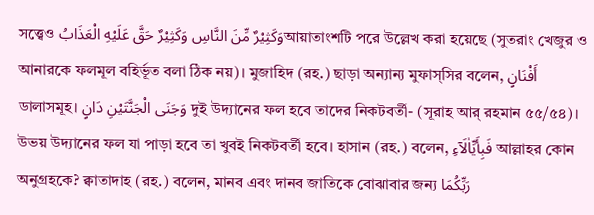সত্ত্বেও وَكَثِيْرٌ مِّنَ النَّاسِ وَكَثِيْرٌ حَقَّ عَلَيْهِ الْعَذَابُআয়াতাংশটি পরে উল্লেখ করা হয়েছে (সুতরাং খেজুর ও আনারকে ফলমূল বহির্ভূত বলা ঠিক নয়)। মুজাহিদ (রহ.) ছাড়া অন্যান্য মুফাস্সির বলেন, أَفْنَانٍ ডালাসমূহ। وَجَنَى الْجَنَّتَيْنِ دَانٍ দুই উদ্যানের ফল হবে তাদের নিকটবর্তী- (সূরাহ আর্ রহমান ৫৫/৫৪)। উভয় উদ্যানের ফল যা পাড়া হবে তা খুবই নিকটবর্তী হবে। হাসান (রহ.) বলেন, فَبِأَيِّاٰلَآءِ আল্লাহর কোন অনুগ্রহকে? ক্বাতাদাহ (রহ.) বলেন, মানব এবং দানব জাতিকে বোঝাবার জন্য رَبِّكُمَا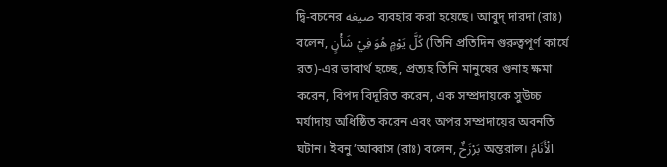দ্বি-বচনের صيغه ব্যবহার করা হয়েছে। আবুদ্ দারদা (রাঃ) বলেন, كُلَّ يَوْمٍ هُوَ فِيْ شَأْنٍ (তিনি প্রতিদিন গুরুত্বপূর্ণ কার্যে রত)-এর ভাবার্থ হচ্ছে, প্রত্যহ তিনি মানুষের গুনাহ ক্ষমা করেন, বিপদ বিদূরিত করেন, এক সম্প্রদায়কে সুউচ্চ মর্যাদায় অধিষ্ঠিত করেন এবং অপর সম্প্রদায়ের অবনতি ঘটান। ইবনু ’আব্বাস (রাঃ) বলেন, بَرْزَخٌ অন্তরাল। الْأَنَامُ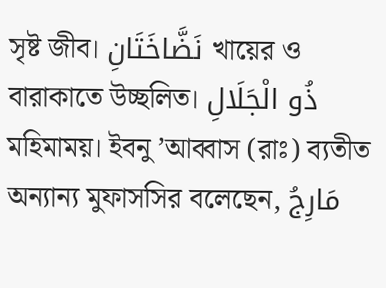সৃষ্ট জীব। نَضَّاخَتَانِ খায়ের ও বারাকাতে উচ্ছলিত। ذُو الْجَلَالِ মহিমাময়। ইবনু ’আব্বাস (রাঃ) ব্যতীত অন্যান্য মুফাসসির বলেছেন, مَارِجُ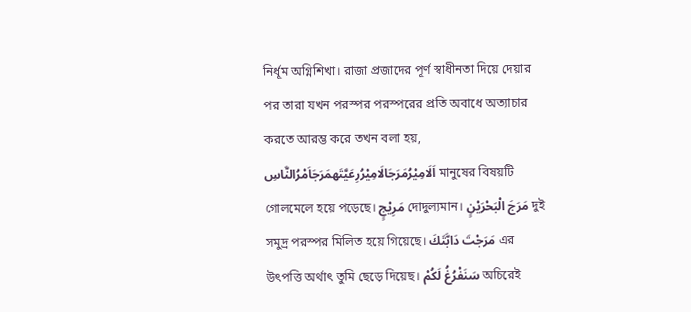নির্ধূম অগ্নিশিখা। রাজা প্রজাদের পূর্ণ স্বাধীনতা দিয়ে দেয়ার পর তারা যখন পরস্পর পরস্পরের প্রতি অবাধে অত্যাচার করতে আরম্ভ করে তখন বলা হয়, اَلَامِيْرُمَرَجَالَامِيْرُرِعَيَّتَهمَرَجَاَمْرُالنَّاسِ মানুষের বিষয়টি গোলমেলে হয়ে পড়েছে। مَرِيْجٍ দোদুল্যমান। مَرَجَ الْبَحْرَيْنٍ দুই সমুদ্র পরস্পর মিলিত হয়ে গিয়েছে। مَرَجْتَ دَابَّتَكَ এর উৎপত্তি অর্থাৎ তুমি ছেড়ে দিয়েছ। سَنَفْرُغُ لَكُمْ অচিরেই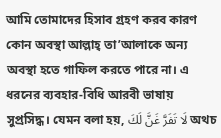আমি তোমাদের হিসাব গ্রহণ করব কারণ কোন অবস্থা আল্লাহ্ তা’আলাকে অন্য অবস্থা হতে গাফিল করতে পারে না। এ ধরনের ব্যবহার-বিধি আরবী ভাষায় সুপ্রসিদ্ধ। যেমন বলা হয়, لَا تَفَرَّ غَنَّ لَكَ অথচ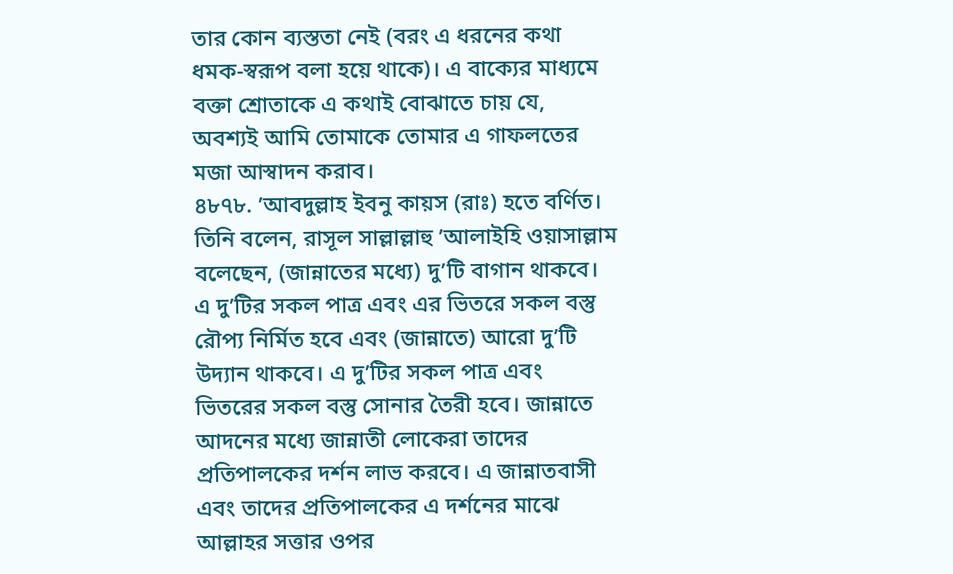তার কোন ব্যস্ততা নেই (বরং এ ধরনের কথা ধমক-স্বরূপ বলা হয়ে থাকে)। এ বাক্যের মাধ্যমে বক্তা শ্রোতাকে এ কথাই বোঝাতে চায় যে, অবশ্যই আমি তোমাকে তোমার এ গাফলতের মজা আস্বাদন করাব।
৪৮৭৮. ’আবদুল্লাহ ইবনু কায়স (রাঃ) হতে বর্ণিত। তিনি বলেন, রাসূল সাল্লাল্লাহু ’আলাইহি ওয়াসাল্লাম বলেছেন, (জান্নাতের মধ্যে) দু’টি বাগান থাকবে। এ দু’টির সকল পাত্র এবং এর ভিতরে সকল বস্তু রৌপ্য নির্মিত হবে এবং (জান্নাতে) আরো দু’টি উদ্যান থাকবে। এ দু’টির সকল পাত্র এবং ভিতরের সকল বস্তু সোনার তৈরী হবে। জান্নাতে আদনের মধ্যে জান্নাতী লোকেরা তাদের প্রতিপালকের দর্শন লাভ করবে। এ জান্নাতবাসী এবং তাদের প্রতিপালকের এ দর্শনের মাঝে আল্লাহর সত্তার ওপর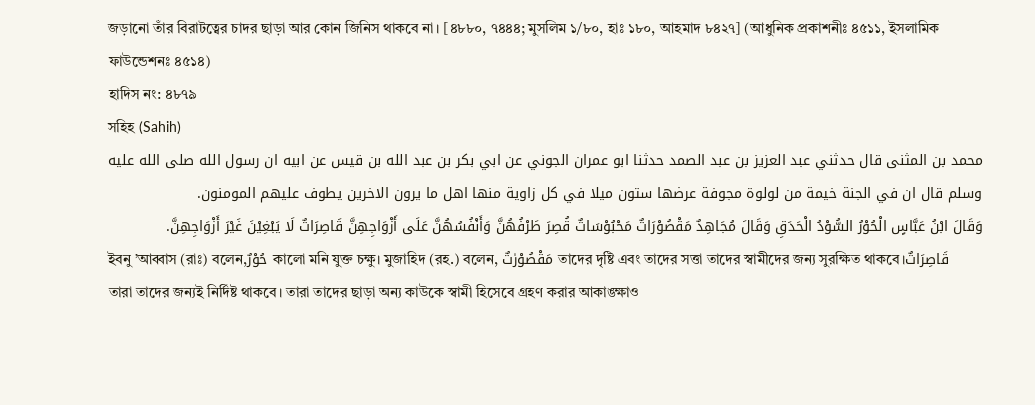জড়ানো তাঁর বিরাটত্বের চাদর ছাড়া আর কোন জিনিস থাকবে না। [৪৮৮০, ৭৪৪৪; মুসলিম ১/৮০, হাঃ ১৮০, আহমাদ ৮৪২৭] (আধুনিক প্রকাশনীঃ ৪৫১১, ইসলামিক ফাউন্ডেশনঃ ৪৫১৪)
হাদিস নং: ৪৮৭৯
সহিহ (Sahih)
محمد بن المثنى قال حدثني عبد العزيز بن عبد الصمد حدثنا ابو عمران الجوني عن ابي بكر بن عبد الله بن قيس عن ابيه ان رسول الله صلى الله عليه وسلم قال ان في الجنة خيمة من لولوة مجوفة عرضها ستون ميلا في كل زاوية منها اهل ما يرون الاخرين يطوف عليهم المومنون.
وَقَالَ ابْنُ عَبَّاسٍ الْحُوْرُ السُّوْدُ الْحَدَقِ وَقَالَ مُجَاهِدٌ مَقْصُوْرَاتٌ مَحْبُوْسَاتٌ قُصِرَ طَرْفُهُنَّ وَأَنْفُسُهُنَّ عَلَى أَزْوَاجِهِنَّ قَاصِرَاتٌ لَا يَبْغِيْنَ غَيْرَ أَزْوَاجِهِنَّ.
ইবনু ’আব্বাস (রাঃ) বলেন,حُوْرٌ কালো মনি যুক্ত চক্ষু। মুজাহিদ (রহ.) বলেন, مَقْصُوْرٰتٌ তাদের দৃষ্টি এবং তাদের সত্তা তাদের স্বামীদের জন্য সুরক্ষিত থাকবে।قَاصِرَاتٌ তারা তাদের জন্যই নির্দিষ্ট থাকবে। তারা তাদের ছাড়া অন্য কাউকে স্বামী হিসেবে গ্রহণ করার আকাঙ্ক্ষাও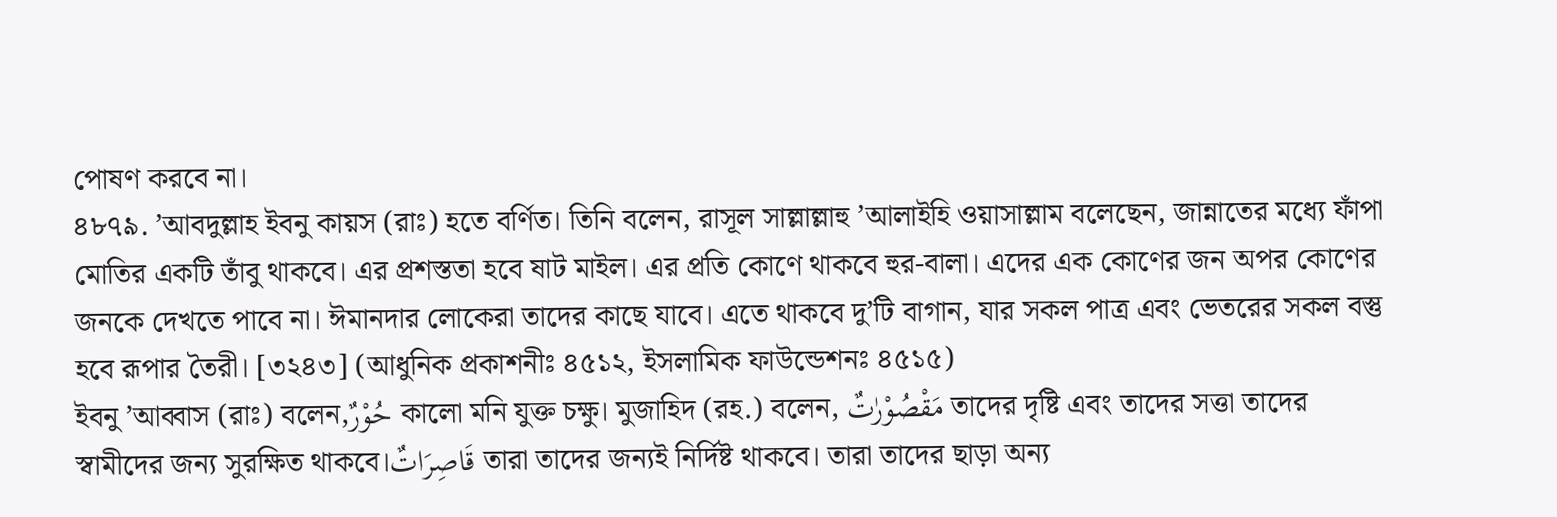পোষণ করবে না।
৪৮৭৯. ’আবদুল্লাহ ইবনু কায়স (রাঃ) হতে বর্ণিত। তিনি বলেন, রাসূল সাল্লাল্লাহু ’আলাইহি ওয়াসাল্লাম বলেছেন, জান্নাতের মধ্যে ফাঁপা মোতির একটি তাঁবু থাকবে। এর প্রশস্ততা হবে ষাট মাইল। এর প্রতি কোণে থাকবে হুর-বালা। এদের এক কোণের জন অপর কোণের জনকে দেখতে পাবে না। ঈমানদার লোকেরা তাদের কাছে যাবে। এতে থাকবে দু’টি বাগান, যার সকল পাত্র এবং ভেতরের সকল বস্তু হবে রূপার তৈরী। [৩২৪৩] (আধুনিক প্রকাশনীঃ ৪৫১২, ইসলামিক ফাউন্ডেশনঃ ৪৫১৫)
ইবনু ’আব্বাস (রাঃ) বলেন,حُوْرٌ কালো মনি যুক্ত চক্ষু। মুজাহিদ (রহ.) বলেন, مَقْصُوْرٰتٌ তাদের দৃষ্টি এবং তাদের সত্তা তাদের স্বামীদের জন্য সুরক্ষিত থাকবে।قَاصِرَاتٌ তারা তাদের জন্যই নির্দিষ্ট থাকবে। তারা তাদের ছাড়া অন্য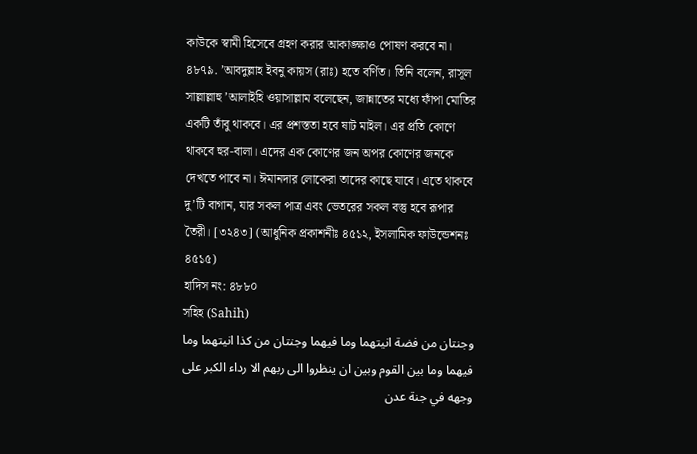কাউকে স্বামী হিসেবে গ্রহণ করার আকাঙ্ক্ষাও পোষণ করবে না।
৪৮৭৯. ’আবদুল্লাহ ইবনু কায়স (রাঃ) হতে বর্ণিত। তিনি বলেন, রাসূল সাল্লাল্লাহু ’আলাইহি ওয়াসাল্লাম বলেছেন, জান্নাতের মধ্যে ফাঁপা মোতির একটি তাঁবু থাকবে। এর প্রশস্ততা হবে ষাট মাইল। এর প্রতি কোণে থাকবে হুর-বালা। এদের এক কোণের জন অপর কোণের জনকে দেখতে পাবে না। ঈমানদার লোকেরা তাদের কাছে যাবে। এতে থাকবে দু’টি বাগান, যার সকল পাত্র এবং ভেতরের সকল বস্তু হবে রূপার তৈরী। [৩২৪৩] (আধুনিক প্রকাশনীঃ ৪৫১২, ইসলামিক ফাউন্ডেশনঃ ৪৫১৫)
হাদিস নং: ৪৮৮০
সহিহ (Sahih)
وجنتان من فضة انيتهما وما فيهما وجنتان من كذا انيتهما وما فيهما وما بين القوم وبين ان ينظروا الى ربهم الا رداء الكبر على وجهه في جنة عدن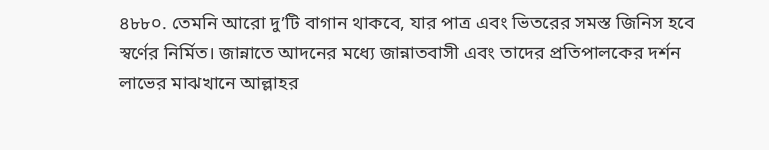৪৮৮০. তেমনি আরো দু’টি বাগান থাকবে, যার পাত্র এবং ভিতরের সমস্ত জিনিস হবে স্বর্ণের নির্মিত। জান্নাতে আদনের মধ্যে জান্নাতবাসী এবং তাদের প্রতিপালকের দর্শন লাভের মাঝখানে আল্লাহর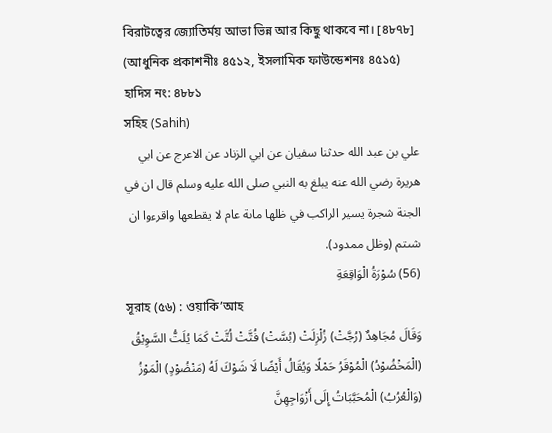বিরাটত্বের জ্যোতির্ময় আভা ভিন্ন আর কিছু থাকবে না। [৪৮৭৮] (আধুনিক প্রকাশনীঃ ৪৫১২, ইসলামিক ফাউন্ডেশনঃ ৪৫১৫)
হাদিস নং: ৪৮৮১
সহিহ (Sahih)
علي بن عبد الله حدثنا سفيان عن ابي الزناد عن الاعرج عن ابي هريرة رضي الله عنه يبلغ به النبي صلى الله عليه وسلم قال ان في الجنة شجرة يسير الراكب في ظلها ماىة عام لا يقطعها واقرءوا ان شىتم (وظل ممدود).
(56) سُوْرَةُ الْوَاقِعَةِ
সূরাহ (৫৬) : ওয়াকি’আহ
وَقَالَ مُجَاهِدٌ (رُجَّتْ) زُلْزِلَتْ (بُسَّتْ) فُتَّتْ لُتَّتْ كَمَا يُلَتُّ السَّوِيْقُ (الْمَخْضُوْدُ) الْمُوْقَرُ حَمْلًا وَيُقَالُ أَيْضًا لَا شَوْكَ لَهُ (مَنْضُوْدٍ) الْمَوْزُ (وَالْعُرُبُ) الْمُحَبَّبَاتُ إِلَى أَزْوَاجِهِنَّ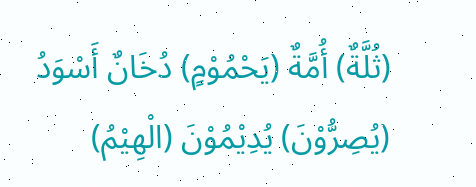(ثُلَّةٌ) أُمَّةٌ (يَحْمُوْمٍ) دُخَانٌ أَسْوَدُ (يُصِرُّوْنَ) يُدِيْمُوْنَ (الْهِيْمُ)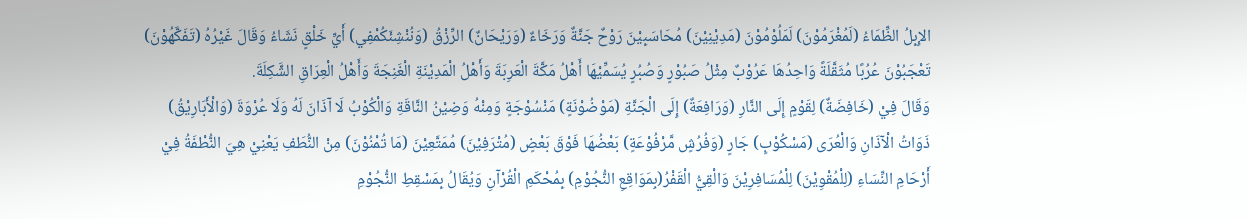الإِبِلُ الظِّمَاءُ (لَمُغْرَمُوْنَ) لَمَلُوْمُوْنَ (مَدِيْنِيْنَ) مُحَاسَبِيْنَ رَوْحٌ جَنَّةٌ وَرَخَاءٌ (وَرَيْحَانٌ) الرِّزْقُ (وَنُنْشِئَكُمْفِي) أَيِّ خَلْقٍ نَشَاءُ وَقَالَ غَيْرُهُ (تَفَكَّهُوْنَ) تَعْجَبُوْنَ عُرُبًا مُثَقَّلَةً وَاحِدُهَا عَرُوْبٌ مِثْلُ صَبُوْرٍ وَصُبُرٍ يُسَمِّيْهَا أَهْلُ مَكَّةَ الْعَرِبَةَ وَأَهْلُ الْمَدِيْنَةِ الْغَنِجَةَ وَأَهْلُ الْعِرَاقِ الشَّكِلَةَ.
وَقَالَ فِيْ (خَافِضَةٌ) لِقَوْمٍ إِلَى النَّارِ (وَرَافِعَةٌ) إِلَى الْجَنَّةِ (مَوْضُوْنَةٍ) مَنْسُوْجَةٍ وَمِنْهُ وَضِيْنُ النَّاقَةِ وَالْكُوْبُ لَا آذَانَ لَهُ وَلَا عُرْوَةَ (وَالْأَبَارِيْقُ) ذَوَاتُ الْآذَانِ وَالْعُرَى (مَسْكُوْبٍ) جَارٍ (وَفُرُشٍ مَّرْفُوْعَةٍ) بَعْضُهَا فَوْقَ بَعْضٍ (مُتْرَفِيْنَ) مُمَتَّعِيْنَ (مَا تُمْنُوْنَ) مِنْ النُّطَفِ يَعْنِيْ هِيَ النُّطْفَةُ فِيْ أَرْحَامِ النِّسَاءِ (لِلْمُقْوِيْنَ) لِلْمُسَافِرِيْنَ وَالْقِيُّ الْقَفْرُ(بِمَوَاقِعِ النُّجُوْمِ) بِمُحْكَمِ الْقُرْآنِ وَيُقَالُ بِمَسْقِطِ النُّجُوْمِ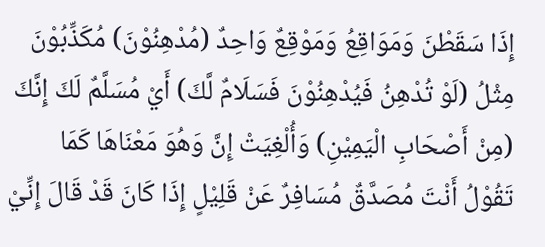إِذَا سَقَطْنَ وَمَوَاقِعُ وَمَوْقِعٌ وَاحِدٌ (مُدْهِنُوْنَ) مُكَذِّبُوْنَ مِثْلُ (لَوْ تُدْهِنُ فَيُدْهِنُوْنَ فَسَلَامٌ لَّكَ) أَيْ مُسَلَّمٌ لَكَ إِنَّكَ (مِنْ أَصْحَابِ الْيَمِيْنِ) وَأُلْغِيَتْ إِنَّ وَهُوَ مَعْنَاهَا كَمَا تَقُوْلُ أَنْتَ مُصَدَّقٌ مُسَافِرٌ عَنْ قَلِيْلٍ إِذَا كَانَ قَدْ قَالَ إِنِّيْ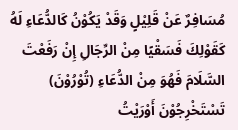مُسَافِرٌ عَنْ قَلِيْلٍ وَقَدْ يَكُوْنُ كَالدُّعَاءِ لَهُ كَقَوْلِكَ فَسَقْيًا مِنْ الرِّجَالِ إِنْ رَفَعْتَ السَّلَامَ فَهُوَ مِنْ الدُّعَاءِ (تُوْرُوْنَ) تَسْتَخْرِجُوْنَ أَوْرَيْتُ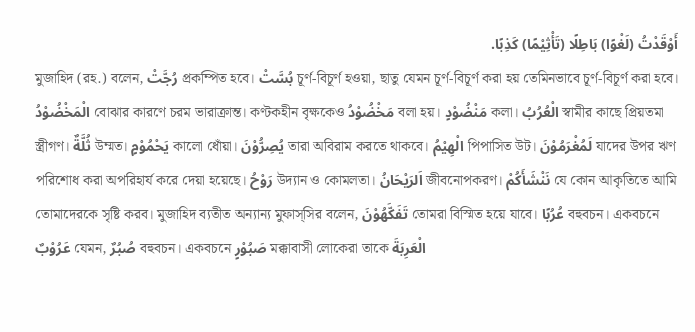أَوْقَدْتُ (لَغْوًا) بَاطِلًا (تَأْثِيْمًا) كَذِبًا.
মুজাহিদ (রহ.) বলেন, رُجَّتْ প্রকম্পিত হবে। بُسَّتْ চূর্ণ-বিচূর্ণ হওয়া, ছাতু যেমন চূর্ণ-বিচূর্ণ করা হয় তেমিনভাবে চূর্ণ-বিচূর্ণ করা হবে। الْمَخْضُوْدُ বোঝার কারণে চরম ভারাক্রান্ত। কণ্টকহীন বৃক্ষকেও مَخْضُوْدُ বলা হয়। مَنْضُوْدٍ কলা। الْعُرُبُ স্বামীর কাছে প্রিয়তমা স্ত্রীগণ। ثُلَّةٌ উম্মত। يَحْمُوْمٍ কালো ধোঁয়া। يُصِرُّوْنَ তারা অবিরাম করতে থাকবে। الْهِيْمُ পিপাসিত উট। لَمُغْرَمُوْنَ যাদের উপর ঋণ পরিশোধ করা অপরিহার্য করে দেয়া হয়েছে। رَوْحُ উদ্যান ও কোমলতা। اَلرَيْحَانُ জীবনোপকরণ। نَنْشَأَكُمْ যে কোন আকৃতিতে আমি তোমাদেরকে সৃষ্টি করব। মুজাহিদ ব্যতীত অন্যান্য মুফাস্সির বলেন, تَفَكَّهُوْنَ তোমরা বিস্মিত হয়ে যাবে। عُرُبًا বহুবচন। একবচনে عَرُوْبٌ যেমন, صُبُرٌ বহুবচন। একবচনে صَبُوْرٍ মক্কাবাসী লোকেরা তাকে الْعَرِبَةَ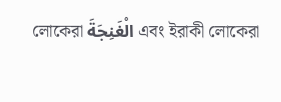লোকেরা الْغَنِجَةَ এবং ইরাকী লোকেরা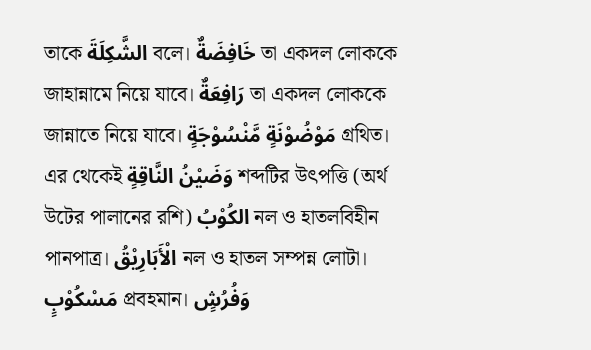তাকে الشَّكِلَةَ বলে। خَافِضَةٌ তা একদল লোককে জাহান্নামে নিয়ে যাবে। رَافِعَةٌ তা একদল লোককে জান্নাতে নিয়ে যাবে। مَوْضُوْنَةٍ مَّنْسُوْجَةٍ গ্রথিত। এর থেকেই وَضَيْنُ النَّاقِةٍ শব্দটির উৎপত্তি (অর্থ উটের পালানের রশি) الكُوْبُ নল ও হাতলবিহীন পানপাত্র। الْأَبَارِيْقُ নল ও হাতল সম্পন্ন লোটা। مَسْكُوْبٍ প্রবহমান। وَفُرُشٍ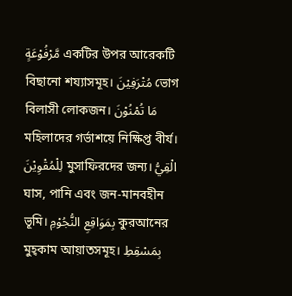مَّرْفُوْعَةٍ একটির উপর আরেকটি বিছানো শয্যাসমূহ। مُتْرَفِيْنَ ভোগ বিলাসী লোকজন। مَا تُمْنُوْنَ মহিলাদের গর্ভাশয়ে নিক্ষিপ্ত বীর্য। لِلْمُقْوِيْنَ মুসাফিরদের জন্য। الْقِيُّ ঘাস, পানি এবং জন-মানবহীন ভূমি। بِمَوَاقِعِ النُّجُوْمِ কুরআনের মুহ্কাম আয়াতসমূহ। بِمَسْقِطِ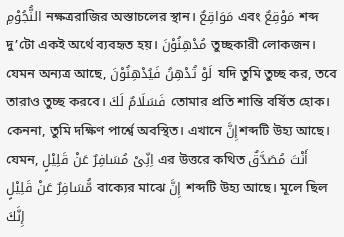النُّجُوْمِ নক্ষত্ররাজির অস্তাচলের স্থান। مَوَاقِعٌ এবং مَوْقِعٌ শব্দ দু’টো একই অর্থে ব্যবহৃত হয়। مُدْهِنُوْنَ তুচ্ছকারী লোকজন। যেমন অন্যত্র আছে, لَوْ تُدْهِنُ فَيُدْهِنُوْنَ যদি তুমি তুচ্ছ কর, তবে তারাও তুচ্ছ করবে। فَسَلَامٌ لَكَ তোমার প্রতি শান্তি বর্ষিত হোক। কেননা, তুমি দক্ষিণ পার্শ্বে অবস্থিত। এখানে إِنَّশব্দটি উহ্য আছে। যেমন, اِنِّىْ مُسَافِرٌ عَنْ قَلِيْلٍ এর উত্তরে কথিত أَنْتَ مُصَدَّقٌ مُّسَافِرٌ عَنْ قَلِيْلٍ বাক্যের মাঝে إِنَّ শব্দটি উহ্য আছে। মূলে ছিল إِنَّكَ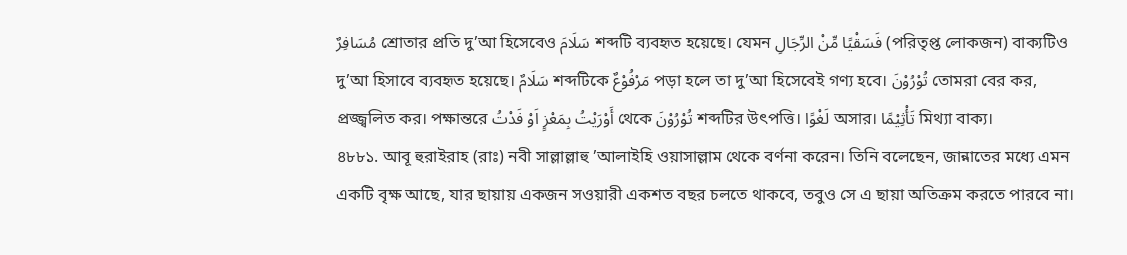مُسَافِرٌ শ্রোতার প্রতি দু’আ হিসেবেও سَلَامَ শব্দটি ব্যবহৃত হয়েছে। যেমন فَسَقْيًا مِّنْ الرِّجَالِ (পরিতৃপ্ত লোকজন) বাক্যটিও দু’আ হিসাবে ব্যবহৃত হয়েছে। سَلَامٌ শব্দটিকে مَرْفُوْعٌ পড়া হলে তা দু’আ হিসেবেই গণ্য হবে। تُوْرُوْنَ তোমরা বের কর, প্রজ্জ্বলিত কর। পক্ষান্তরে أَوْرَيْتُ بِمَعْزٍ اَوْ فَدْتُ থেকে تُوْرُوْنَ শব্দটির উৎপত্তি। لَغْوًا অসার। تَأْثِيْمًا মিথ্যা বাক্য।
৪৮৮১. আবূ হুরাইরাহ (রাঃ) নবী সাল্লাল্লাহু ’আলাইহি ওয়াসাল্লাম থেকে বর্ণনা করেন। তিনি বলেছেন, জান্নাতের মধ্যে এমন একটি বৃক্ষ আছে, যার ছায়ায় একজন সওয়ারী একশত বছর চলতে থাকবে, তবুও সে এ ছায়া অতিক্রম করতে পারবে না।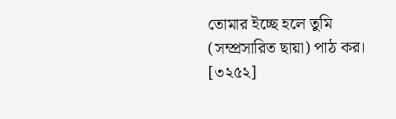তোমার ইচ্ছে হলে তুমি (সম্প্রসারিত ছায়া) পাঠ কর। [৩২৫২]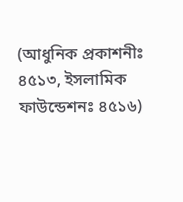(আধুনিক প্রকাশনীঃ ৪৫১৩, ইসলামিক ফাউন্ডেশনঃ ৪৫১৬)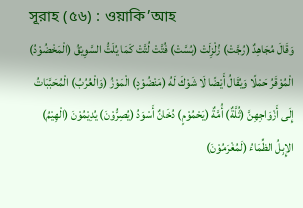সূরাহ (৫৬) : ওয়াকি’আহ
وَقَالَ مُجَاهِدٌ (رُجَّتْ) زُلْزِلَتْ (بُسَّتْ) فُتَّتْ لُتَّتْ كَمَا يُلَتُّ السَّوِيْقُ (الْمَخْضُوْدُ) الْمُوْقَرُ حَمْلًا وَيُقَالُ أَيْضًا لَا شَوْكَ لَهُ (مَنْضُوْدٍ) الْمَوْزُ (وَالْعُرُبُ) الْمُحَبَّبَاتُ إِلَى أَزْوَاجِهِنَّ (ثُلَّةٌ) أُمَّةٌ (يَحْمُوْمٍ) دُخَانٌ أَسْوَدُ (يُصِرُّوْنَ) يُدِيْمُوْنَ (الْهِيْمُ) الإِبِلُ الظِّمَاءُ (لَمُغْرَمُوْنَ)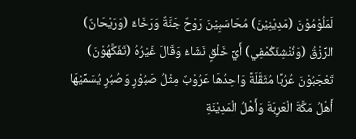لَمَلُوْمُوْنَ (مَدِيْنِيْنَ) مُحَاسَبِيْنَ رَوْحٌ جَنَّةٌ وَرَخَاءٌ (وَرَيْحَانٌ) الرِّزْقُ (وَنُنْشِئَكُمْفِي) أَيِّ خَلْقٍ نَشَاءُ وَقَالَ غَيْرُهُ (تَفَكَّهُوْنَ) تَعْجَبُوْنَ عُرُبًا مُثَقَّلَةً وَاحِدُهَا عَرُوْبٌ مِثْلُ صَبُوْرٍ وَصُبُرٍ يُسَمِّيْهَا أَهْلُ مَكَّةَ الْعَرِبَةَ وَأَهْلُ الْمَدِيْنَةِ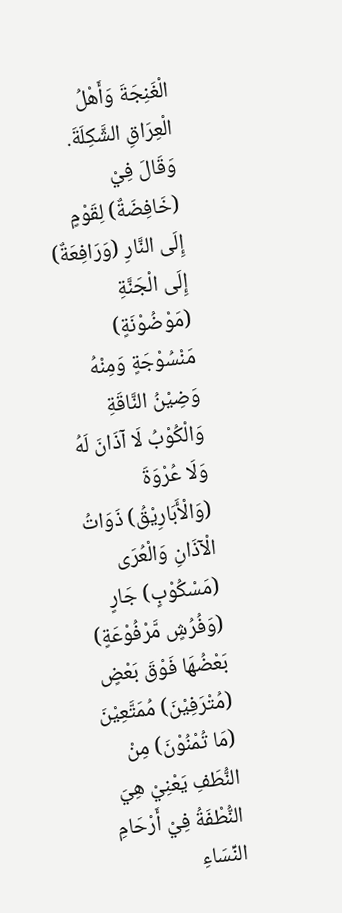الْغَنِجَةَ وَأَهْلُ الْعِرَاقِ الشَّكِلَةَ.
وَقَالَ فِيْ (خَافِضَةٌ) لِقَوْمٍ إِلَى النَّارِ (وَرَافِعَةٌ) إِلَى الْجَنَّةِ (مَوْضُوْنَةٍ) مَنْسُوْجَةٍ وَمِنْهُ وَضِيْنُ النَّاقَةِ وَالْكُوْبُ لَا آذَانَ لَهُ وَلَا عُرْوَةَ (وَالْأَبَارِيْقُ) ذَوَاتُ الْآذَانِ وَالْعُرَى (مَسْكُوْبٍ) جَارٍ (وَفُرُشٍ مَّرْفُوْعَةٍ) بَعْضُهَا فَوْقَ بَعْضٍ (مُتْرَفِيْنَ) مُمَتَّعِيْنَ (مَا تُمْنُوْنَ) مِنْ النُّطَفِ يَعْنِيْ هِيَ النُّطْفَةُ فِيْ أَرْحَامِ النِّسَاءِ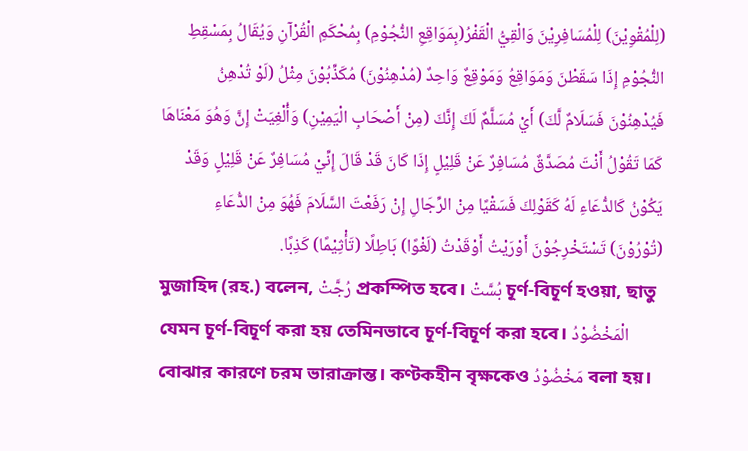(لِلْمُقْوِيْنَ) لِلْمُسَافِرِيْنَ وَالْقِيُّ الْقَفْرُ(بِمَوَاقِعِ النُّجُوْمِ) بِمُحْكَمِ الْقُرْآنِ وَيُقَالُ بِمَسْقِطِ النُّجُوْمِ إِذَا سَقَطْنَ وَمَوَاقِعُ وَمَوْقِعٌ وَاحِدٌ (مُدْهِنُوْنَ) مُكَذِّبُوْنَ مِثْلُ (لَوْ تُدْهِنُ فَيُدْهِنُوْنَ فَسَلَامٌ لَّكَ) أَيْ مُسَلَّمٌ لَكَ إِنَّكَ (مِنْ أَصْحَابِ الْيَمِيْنِ) وَأُلْغِيَتْ إِنَّ وَهُوَ مَعْنَاهَا كَمَا تَقُوْلُ أَنْتَ مُصَدَّقٌ مُسَافِرٌ عَنْ قَلِيْلٍ إِذَا كَانَ قَدْ قَالَ إِنِّيْ مُسَافِرٌ عَنْ قَلِيْلٍ وَقَدْ يَكُوْنُ كَالدُّعَاءِ لَهُ كَقَوْلِكَ فَسَقْيًا مِنْ الرِّجَالِ إِنْ رَفَعْتَ السَّلَامَ فَهُوَ مِنْ الدُّعَاءِ (تُوْرُوْنَ) تَسْتَخْرِجُوْنَ أَوْرَيْتُ أَوْقَدْتُ (لَغْوًا) بَاطِلًا (تَأْثِيْمًا) كَذِبًا.
মুজাহিদ (রহ.) বলেন, رُجَّتْ প্রকম্পিত হবে। بُسَّتْ চূর্ণ-বিচূর্ণ হওয়া, ছাতু যেমন চূর্ণ-বিচূর্ণ করা হয় তেমিনভাবে চূর্ণ-বিচূর্ণ করা হবে। الْمَخْضُوْدُ বোঝার কারণে চরম ভারাক্রান্ত। কণ্টকহীন বৃক্ষকেও مَخْضُوْدُ বলা হয়।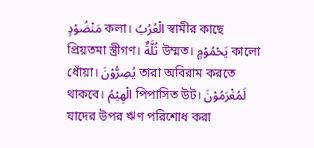مَنْضُوْدٍ কলা। الْعُرُبُ স্বামীর কাছে প্রিয়তমা স্ত্রীগণ। ثُلَّةٌ উম্মত। يَحْمُوْمٍ কালো ধোঁয়া। يُصِرُّوْنَ তারা অবিরাম করতে থাকবে। الْهِيْمُ পিপাসিত উট। لَمُغْرَمُوْنَ যাদের উপর ঋণ পরিশোধ করা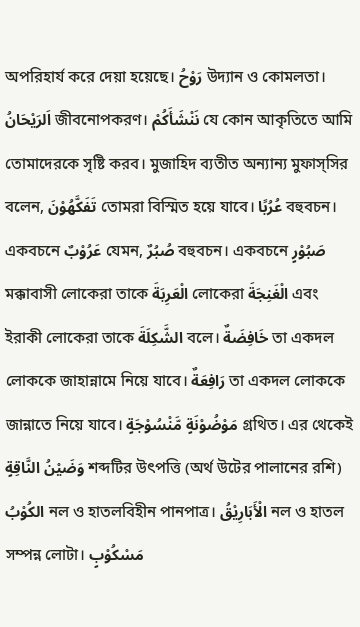অপরিহার্য করে দেয়া হয়েছে। رَوْحُ উদ্যান ও কোমলতা। اَلرَيْحَانُ জীবনোপকরণ। نَنْشَأَكُمْ যে কোন আকৃতিতে আমি তোমাদেরকে সৃষ্টি করব। মুজাহিদ ব্যতীত অন্যান্য মুফাস্সির বলেন, تَفَكَّهُوْنَ তোমরা বিস্মিত হয়ে যাবে। عُرُبًا বহুবচন। একবচনে عَرُوْبٌ যেমন, صُبُرٌ বহুবচন। একবচনে صَبُوْرٍ মক্কাবাসী লোকেরা তাকে الْعَرِبَةَ লোকেরা الْغَنِجَةَ এবং ইরাকী লোকেরা তাকে الشَّكِلَةَ বলে। خَافِضَةٌ তা একদল লোককে জাহান্নামে নিয়ে যাবে। رَافِعَةٌ তা একদল লোককে জান্নাতে নিয়ে যাবে। مَوْضُوْنَةٍ مَّنْسُوْجَةٍ গ্রথিত। এর থেকেই وَضَيْنُ النَّاقِةٍ শব্দটির উৎপত্তি (অর্থ উটের পালানের রশি) الكُوْبُ নল ও হাতলবিহীন পানপাত্র। الْأَبَارِيْقُ নল ও হাতল সম্পন্ন লোটা। مَسْكُوْبٍ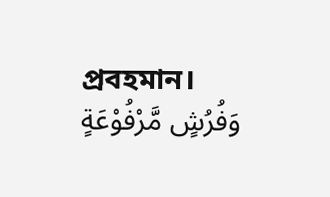প্রবহমান। وَفُرُشٍ مَّرْفُوْعَةٍ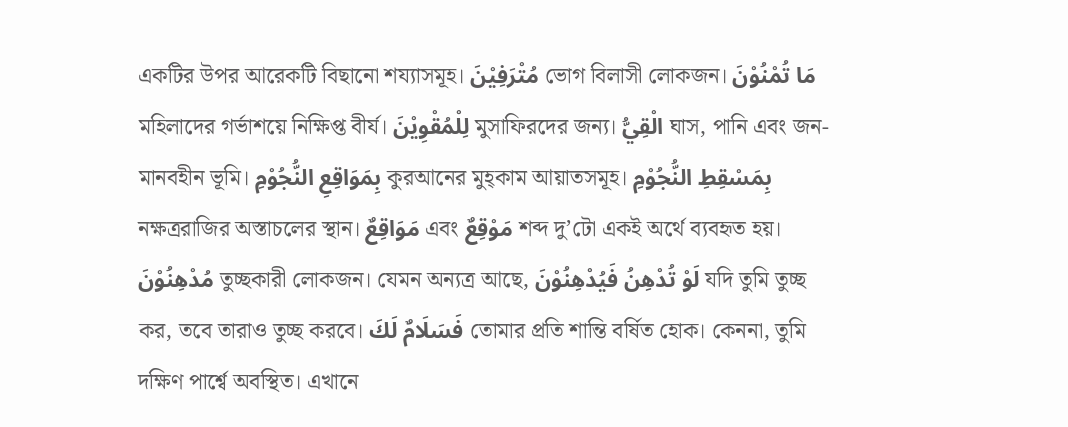একটির উপর আরেকটি বিছানো শয্যাসমূহ। مُتْرَفِيْنَ ভোগ বিলাসী লোকজন। مَا تُمْنُوْنَ মহিলাদের গর্ভাশয়ে নিক্ষিপ্ত বীর্য। لِلْمُقْوِيْنَ মুসাফিরদের জন্য। الْقِيُّ ঘাস, পানি এবং জন-মানবহীন ভূমি। بِمَوَاقِعِ النُّجُوْمِ কুরআনের মুহ্কাম আয়াতসমূহ। بِمَسْقِطِ النُّجُوْمِ নক্ষত্ররাজির অস্তাচলের স্থান। مَوَاقِعٌ এবং مَوْقِعٌ শব্দ দু’টো একই অর্থে ব্যবহৃত হয়। مُدْهِنُوْنَ তুচ্ছকারী লোকজন। যেমন অন্যত্র আছে, لَوْ تُدْهِنُ فَيُدْهِنُوْنَ যদি তুমি তুচ্ছ কর, তবে তারাও তুচ্ছ করবে। فَسَلَامٌ لَكَ তোমার প্রতি শান্তি বর্ষিত হোক। কেননা, তুমি দক্ষিণ পার্শ্বে অবস্থিত। এখানে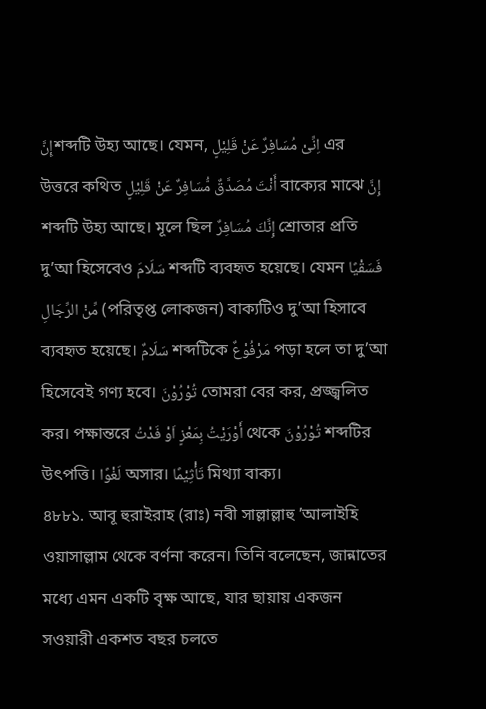إِنَّশব্দটি উহ্য আছে। যেমন, اِنِّىْ مُسَافِرٌ عَنْ قَلِيْلٍ এর উত্তরে কথিত أَنْتَ مُصَدَّقٌ مُّسَافِرٌ عَنْ قَلِيْلٍ বাক্যের মাঝে إِنَّ শব্দটি উহ্য আছে। মূলে ছিল إِنَّكَ مُسَافِرٌ শ্রোতার প্রতি দু’আ হিসেবেও سَلَامَ শব্দটি ব্যবহৃত হয়েছে। যেমন فَسَقْيًا مِّنْ الرِّجَالِ (পরিতৃপ্ত লোকজন) বাক্যটিও দু’আ হিসাবে ব্যবহৃত হয়েছে। سَلَامٌ শব্দটিকে مَرْفُوْعٌ পড়া হলে তা দু’আ হিসেবেই গণ্য হবে। تُوْرُوْنَ তোমরা বের কর, প্রজ্জ্বলিত কর। পক্ষান্তরে أَوْرَيْتُ بِمَعْزٍ اَوْ فَدْتُ থেকে تُوْرُوْنَ শব্দটির উৎপত্তি। لَغْوًا অসার। تَأْثِيْمًا মিথ্যা বাক্য।
৪৮৮১. আবূ হুরাইরাহ (রাঃ) নবী সাল্লাল্লাহু ’আলাইহি ওয়াসাল্লাম থেকে বর্ণনা করেন। তিনি বলেছেন, জান্নাতের মধ্যে এমন একটি বৃক্ষ আছে, যার ছায়ায় একজন সওয়ারী একশত বছর চলতে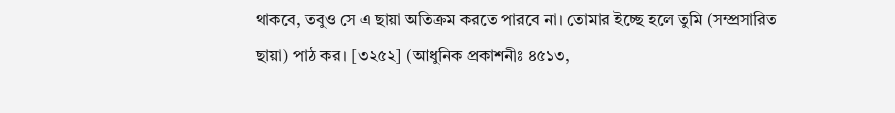থাকবে, তবুও সে এ ছায়া অতিক্রম করতে পারবে না। তোমার ইচ্ছে হলে তুমি (সম্প্রসারিত ছায়া) পাঠ কর। [৩২৫২] (আধুনিক প্রকাশনীঃ ৪৫১৩,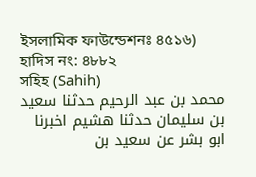ইসলামিক ফাউন্ডেশনঃ ৪৫১৬)
হাদিস নং: ৪৮৮২
সহিহ (Sahih)
محمد بن عبد الرحيم حدثنا سعيد بن سليمان حدثنا هشيم اخبرنا ابو بشر عن سعيد بن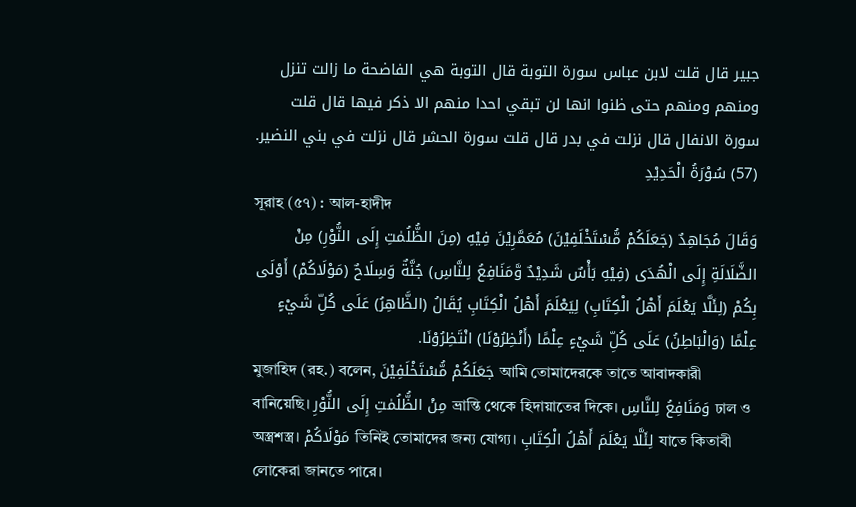جبير قال قلت لابن عباس سورة التوبة قال التوبة هي الفاضحة ما زالت تنزل ومنهم ومنهم حتى ظنوا انها لن تبقي احدا منهم الا ذكر فيها قال قلت سورة الانفال قال نزلت في بدر قال قلت سورة الحشر قال نزلت في بني النضير.
(57) سُوْرَةُ الْحَدِيْدِ
সূরাহ (৫৭) : আল-হাদীদ
وَقَالَ مُجَاهِدٌ (جَعَلَكُمْ مُّسْتَخْلَفِيْنَ) مُعَمَّرِيْنَ فِيْهِ (مِنَ الظُّلُمٰتِ إِلَى النُّوْرِ) مِنْ الضَّلَالَةِ إِلَى الْهُدَى (فِيْهِ بَأْسٌ شَدِيْدٌ وَّمَنَافِعُ لِلنَّاسِ) جُنَّةٌ وَسِلَاحٌ (مَوْلَاكُمْ) أَوْلَى بِكُمْ (لِئَلَّا يَعْلَمَ أَهْلُ الْكِتَابِ) لِيَعْلَمَ أَهْلُ الْكِتَابِ يُقَالُ (الظَّاهِرُ) عَلَى كُلِّ شَيْءٍ عِلْمًا (وَالْبَاطِنُ) عَلَى كُلِّ شَيْءٍ عِلْمًا (أَنْظِرُوْنَا) انْتَظِرُوْنَا.
মুজাহিদ (রহ.) বলেন, جَعَلَكُمْ مُّسْتَخْلَفِيْنَ আমি তোমাদেরকে তাতে আবাদকারী বানিয়েছি। مِنْ الظُّلُمٰتِ إِلَى النُّوْرِ ভ্রান্তি থেকে হিদায়াতের দিকে। وَمَنَافِعُ لِلنَّاسِ ঢাল ও অস্ত্রশস্ত্র। مَوْلَاكُمْ তিনিই তোমাদের জন্য যোগ্য। لِئَلَّا يَعْلَمَ أَهْلُ الْكِتَابِ যাতে কিতাবী লোকেরা জানতে পারে।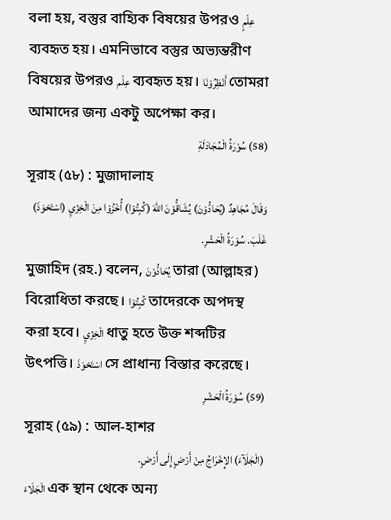বলা হয়, বস্তুর বাহ্যিক বিষয়ের উপরও عِلْمٍ ব্যবহৃত হয়। এমনিভাবে বস্তুর অভ্যন্তরীণ বিষয়ের উপরও عِلْم ব্যবহৃত হয়। أَنْظِرُوْنَا তোমরা আমাদের জন্য একটু অপেক্ষা কর।
(58) سُوْرَةُ الْمُجَادَلَةِ
সূরাহ (৫৮) : মুজাদালাহ
وَقَالَ مُجَاهِدٌ (يُحَادُّوْنَ) يُشَاقُّوْنَ اللهَ (كُبِتُوْا) أُخْزُوْا مِنَ الْخِزْيِ (اسْتَحْوَذَ) غَلَبَ. سُوْرَةُ الْحَشْرِ.
মুজাহিদ (রহ.) বলেন, يُحَادُّوْنَ তারা (আল্লাহর) বিরোধিতা করছে। كُبِتُوْا তাদেরকে অপদস্থ করা হবে। الْخِزْيِ ধাতু হতে উক্ত শব্দটির উৎপত্তি। اسْتَحْوَذَ সে প্রাধান্য বিস্তার করেছে।
(59) سُوْرَةُ الْحَشْرِ
সূরাহ (৫৯) : আল-হাশর
(الْجَلَآءَ) الإِخْرَاجُ مِنْ أَرْضٍ إِلَى أَرْضٍ.
الْجَلَاءَ এক স্থান থেকে অন্য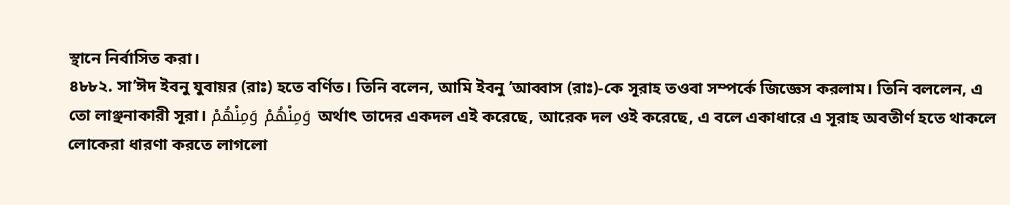স্থানে নির্বাসিত করা।
৪৮৮২. সা’ঈদ ইবনু যুবায়র (রাঃ) হতে বর্ণিত। তিনি বলেন, আমি ইবনু ’আব্বাস (রাঃ)-কে সূরাহ তওবা সম্পর্কে জিজ্ঞেস করলাম। তিনি বললেন, এ তো লাঞ্ছনাকারী সূরা। وَمِنْهُمْ وَمِنْهُمْ অর্থাৎ তাদের একদল এই করেছে, আরেক দল ওই করেছে, এ বলে একাধারে এ সূরাহ অবতীর্ণ হতে থাকলে লোকেরা ধারণা করতে লাগলো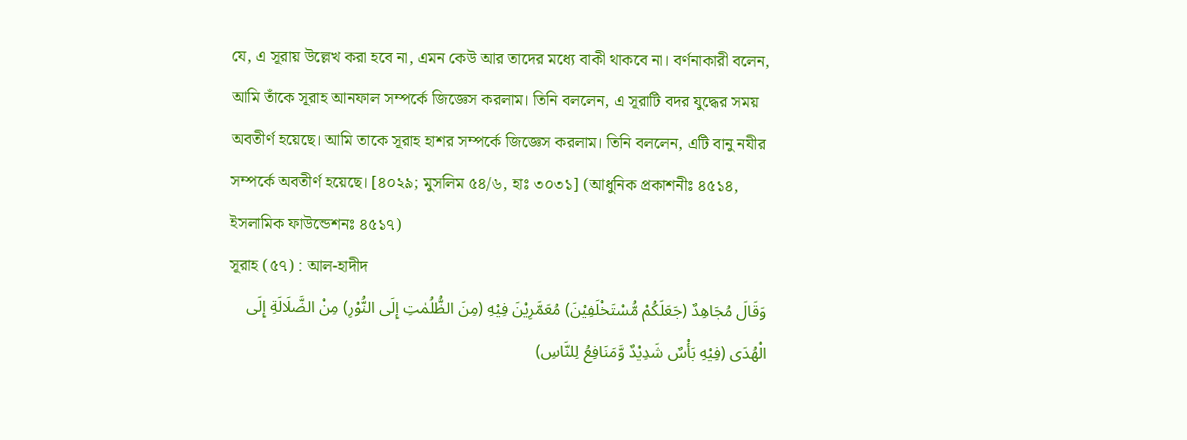যে, এ সূরায় উল্লেখ করা হবে না, এমন কেউ আর তাদের মধ্যে বাকী থাকবে না। বর্ণনাকারী বলেন, আমি তাঁকে সূরাহ আনফাল সম্পর্কে জিজ্ঞেস করলাম। তিনি বললেন, এ সূরাটি বদর যুদ্ধের সময় অবতীর্ণ হয়েছে। আমি তাকে সূরাহ হাশর সম্পর্কে জিজ্ঞেস করলাম। তিনি বললেন, এটি বানু নযীর সম্পর্কে অবতীর্ণ হয়েছে। [৪০২৯; মুসলিম ৫৪/৬, হাঃ ৩০৩১] (আধুনিক প্রকাশনীঃ ৪৫১৪, ইসলামিক ফাউন্ডেশনঃ ৪৫১৭)
সূরাহ (৫৭) : আল-হাদীদ
وَقَالَ مُجَاهِدٌ (جَعَلَكُمْ مُّسْتَخْلَفِيْنَ) مُعَمَّرِيْنَ فِيْهِ (مِنَ الظُّلُمٰتِ إِلَى النُّوْرِ) مِنْ الضَّلَالَةِ إِلَى الْهُدَى (فِيْهِ بَأْسٌ شَدِيْدٌ وَّمَنَافِعُ لِلنَّاسِ)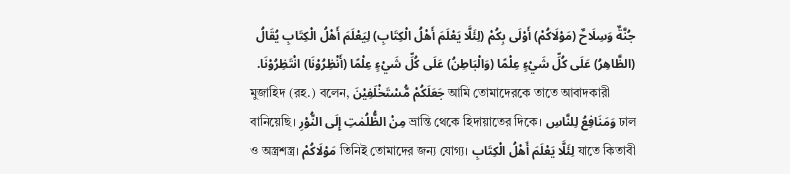جُنَّةٌ وَسِلَاحٌ (مَوْلَاكُمْ) أَوْلَى بِكُمْ (لِئَلَّا يَعْلَمَ أَهْلُ الْكِتَابِ) لِيَعْلَمَ أَهْلُ الْكِتَابِ يُقَالُ (الظَّاهِرُ) عَلَى كُلِّ شَيْءٍ عِلْمًا (وَالْبَاطِنُ) عَلَى كُلِّ شَيْءٍ عِلْمًا (أَنْظِرُوْنَا) انْتَظِرُوْنَا.
মুজাহিদ (রহ.) বলেন, جَعَلَكُمْ مُّسْتَخْلَفِيْنَ আমি তোমাদেরকে তাতে আবাদকারী বানিয়েছি। مِنْ الظُّلُمٰتِ إِلَى النُّوْرِ ভ্রান্তি থেকে হিদায়াতের দিকে। وَمَنَافِعُ لِلنَّاسِ ঢাল ও অস্ত্রশস্ত্র। مَوْلَاكُمْ তিনিই তোমাদের জন্য যোগ্য। لِئَلَّا يَعْلَمَ أَهْلُ الْكِتَابِ যাতে কিতাবী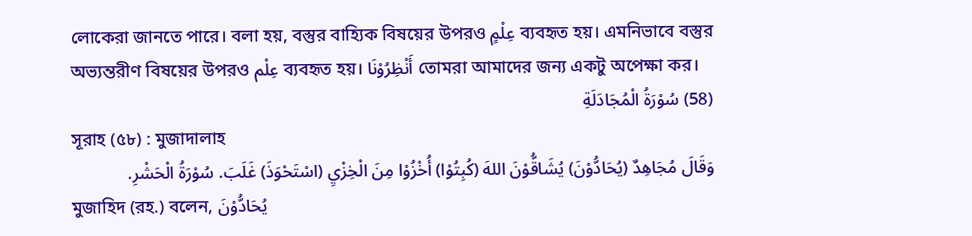লোকেরা জানতে পারে। বলা হয়, বস্তুর বাহ্যিক বিষয়ের উপরও عِلْمٍ ব্যবহৃত হয়। এমনিভাবে বস্তুর অভ্যন্তরীণ বিষয়ের উপরও عِلْم ব্যবহৃত হয়। أَنْظِرُوْنَا তোমরা আমাদের জন্য একটু অপেক্ষা কর।
(58) سُوْرَةُ الْمُجَادَلَةِ
সূরাহ (৫৮) : মুজাদালাহ
وَقَالَ مُجَاهِدٌ (يُحَادُّوْنَ) يُشَاقُّوْنَ اللهَ (كُبِتُوْا) أُخْزُوْا مِنَ الْخِزْيِ (اسْتَحْوَذَ) غَلَبَ. سُوْرَةُ الْحَشْرِ.
মুজাহিদ (রহ.) বলেন, يُحَادُّوْنَ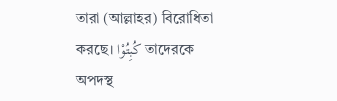তারা (আল্লাহর) বিরোধিতা করছে। كُبِتُوْا তাদেরকে অপদস্থ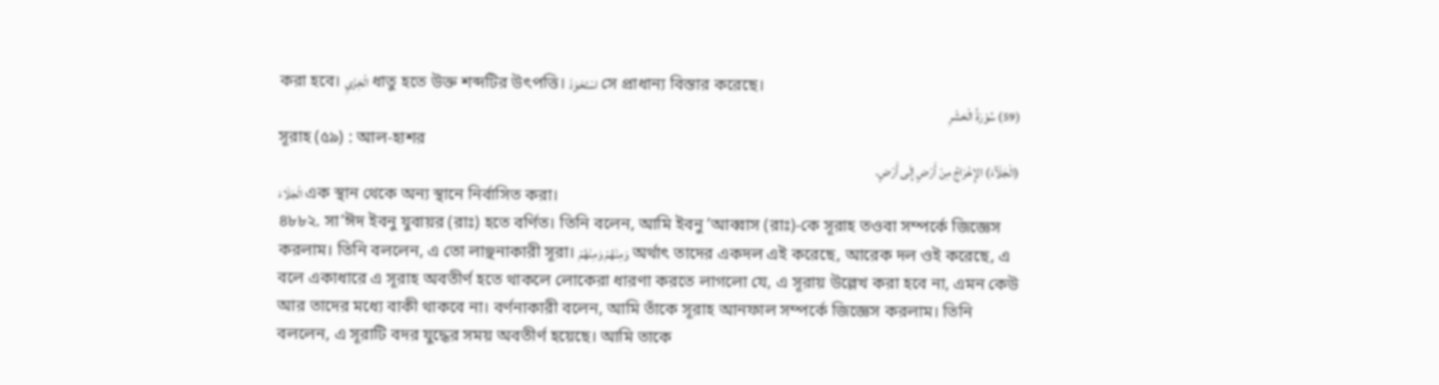করা হবে। الْخِزْيِ ধাতু হতে উক্ত শব্দটির উৎপত্তি। اسْتَحْوَذَ সে প্রাধান্য বিস্তার করেছে।
(59) سُوْرَةُ الْحَشْرِ
সূরাহ (৫৯) : আল-হাশর
(الْجَلَآءَ) الإِخْرَاجُ مِنْ أَرْضٍ إِلَى أَرْضٍ.
الْجَلَاءَ এক স্থান থেকে অন্য স্থানে নির্বাসিত করা।
৪৮৮২. সা’ঈদ ইবনু যুবায়র (রাঃ) হতে বর্ণিত। তিনি বলেন, আমি ইবনু ’আব্বাস (রাঃ)-কে সূরাহ তওবা সম্পর্কে জিজ্ঞেস করলাম। তিনি বললেন, এ তো লাঞ্ছনাকারী সূরা। وَمِنْهُمْ وَمِنْهُمْ অর্থাৎ তাদের একদল এই করেছে, আরেক দল ওই করেছে, এ বলে একাধারে এ সূরাহ অবতীর্ণ হতে থাকলে লোকেরা ধারণা করতে লাগলো যে, এ সূরায় উল্লেখ করা হবে না, এমন কেউ আর তাদের মধ্যে বাকী থাকবে না। বর্ণনাকারী বলেন, আমি তাঁকে সূরাহ আনফাল সম্পর্কে জিজ্ঞেস করলাম। তিনি বললেন, এ সূরাটি বদর যুদ্ধের সময় অবতীর্ণ হয়েছে। আমি তাকে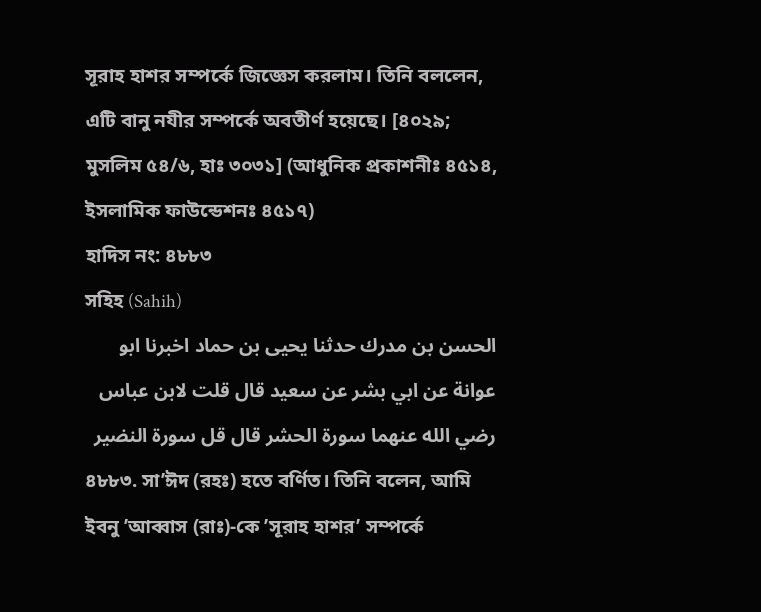সূরাহ হাশর সম্পর্কে জিজ্ঞেস করলাম। তিনি বললেন, এটি বানু নযীর সম্পর্কে অবতীর্ণ হয়েছে। [৪০২৯; মুসলিম ৫৪/৬, হাঃ ৩০৩১] (আধুনিক প্রকাশনীঃ ৪৫১৪, ইসলামিক ফাউন্ডেশনঃ ৪৫১৭)
হাদিস নং: ৪৮৮৩
সহিহ (Sahih)
الحسن بن مدرك حدثنا يحيى بن حماد اخبرنا ابو عوانة عن ابي بشر عن سعيد قال قلت لابن عباس رضي الله عنهما سورة الحشر قال قل سورة النضير
৪৮৮৩. সা’ঈদ (রহঃ) হতে বর্ণিত। তিনি বলেন, আমি ইবনু ’আব্বাস (রাঃ)-কে ’সূরাহ হাশর’ সম্পর্কে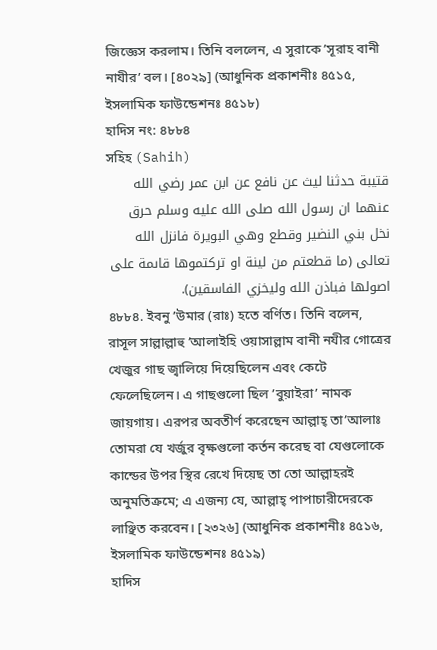জিজ্ঞেস করলাম। তিনি বললেন, এ সুরাকে ’সূরাহ বানী নাযীর’ বল। [৪০২৯] (আধুনিক প্রকাশনীঃ ৪৫১৫, ইসলামিক ফাউন্ডেশনঃ ৪৫১৮)
হাদিস নং: ৪৮৮৪
সহিহ (Sahih)
قتيبة حدثنا ليث عن نافع عن ابن عمر رضي الله عنهما ان رسول الله صلى الله عليه وسلم حرق نخل بني النضير وقطع وهي البويرة فانزل الله تعالى (ما قطعتم من لينة او تركتموها قاىمة على اصولها فباذن الله وليخزي الفاسقين).
৪৮৮৪. ইবনু ’উমার (রাঃ) হতে বর্ণিত। তিনি বলেন, রাসূল সাল্লাল্লাহু ’আলাইহি ওয়াসাল্লাম বানী নযীর গোত্রের খেজুর গাছ জ্বালিয়ে দিয়েছিলেন এবং কেটে ফেলেছিলেন। এ গাছগুলো ছিল ’বুয়াইরা’ নামক জায়গায়। এরপর অবতীর্ণ করেছেন আল্লাহ্ তা’আলাঃ তোমরা যে খর্জুর বৃক্ষগুলো কর্তন করেছ বা যেগুলোকে কান্ডের উপর স্থির রেখে দিয়েছ তা তো আল্লাহরই অনুমতিক্রমে; এ এজন্য যে, আল্লাহ্ পাপাচারীদেরকে লাঞ্ছিত করবেন। [২৩২৬] (আধুনিক প্রকাশনীঃ ৪৫১৬, ইসলামিক ফাউন্ডেশনঃ ৪৫১৯)
হাদিস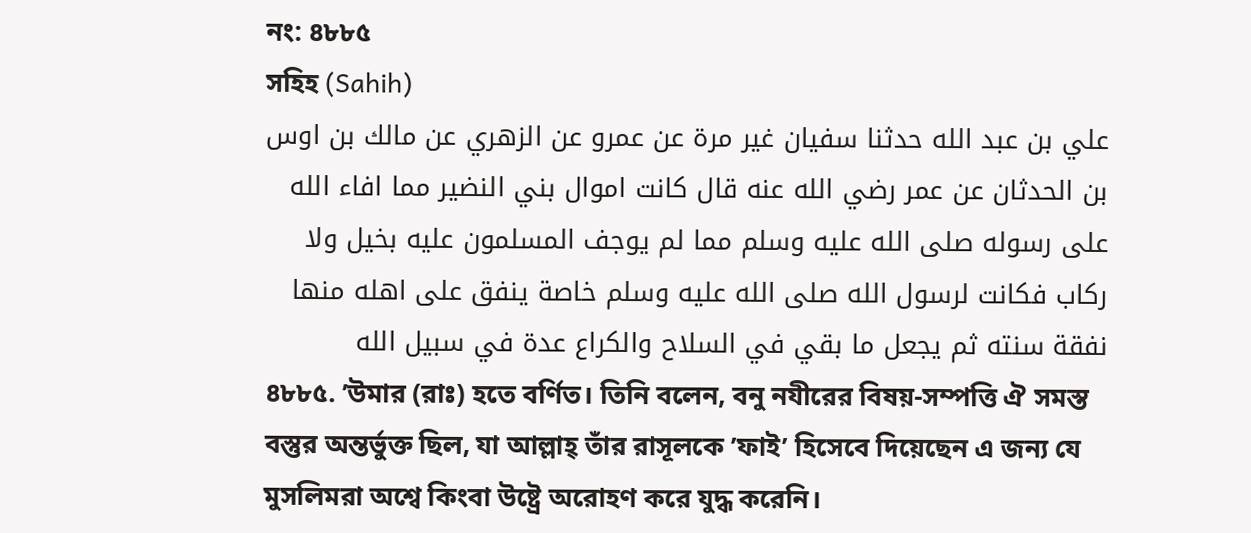নং: ৪৮৮৫
সহিহ (Sahih)
علي بن عبد الله حدثنا سفيان غير مرة عن عمرو عن الزهري عن مالك بن اوس بن الحدثان عن عمر رضي الله عنه قال كانت اموال بني النضير مما افاء الله على رسوله صلى الله عليه وسلم مما لم يوجف المسلمون عليه بخيل ولا ركاب فكانت لرسول الله صلى الله عليه وسلم خاصة ينفق على اهله منها نفقة سنته ثم يجعل ما بقي في السلاح والكراع عدة في سبيل الله
৪৮৮৫. ’উমার (রাঃ) হতে বর্ণিত। তিনি বলেন, বনু নযীরের বিষয়-সম্পত্তি ঐ সমস্ত বস্তুর অন্তর্ভুক্ত ছিল, যা আল্লাহ্ তাঁর রাসূলকে ’ফাই’ হিসেবে দিয়েছেন এ জন্য যে মুসলিমরা অশ্বে কিংবা উষ্ট্রে অরোহণ করে যুদ্ধ করেনি।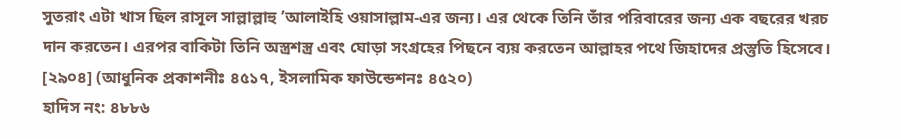সুতরাং এটা খাস ছিল রাসূল সাল্লাল্লাহু ’আলাইহি ওয়াসাল্লাম-এর জন্য। এর থেকে তিনি তাঁর পরিবারের জন্য এক বছরের খরচ দান করতেন। এরপর বাকিটা তিনি অস্ত্রশস্ত্র এবং ঘোড়া সংগ্রহের পিছনে ব্যয় করতেন আল্লাহর পথে জিহাদের প্রস্তুতি হিসেবে। [২৯০৪] (আধুনিক প্রকাশনীঃ ৪৫১৭, ইসলামিক ফাউন্ডেশনঃ ৪৫২০)
হাদিস নং: ৪৮৮৬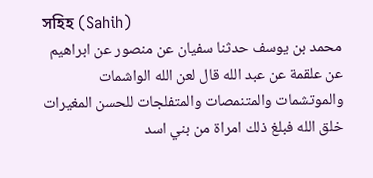সহিহ (Sahih)
محمد بن يوسف حدثنا سفيان عن منصور عن ابراهيم عن علقمة عن عبد الله قال لعن الله الواشمات والموتشمات والمتنمصات والمتفلجات للحسن المغيرات خلق الله فبلغ ذلك امراة من بني اسد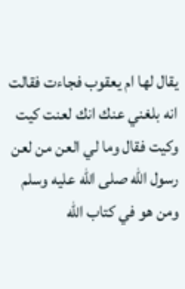يقال لها ام يعقوب فجاءت فقالت انه بلغني عنك انك لعنت كيت وكيت فقال وما لي العن من لعن رسول الله صلى الله عليه وسلم ومن هو في كتاب الله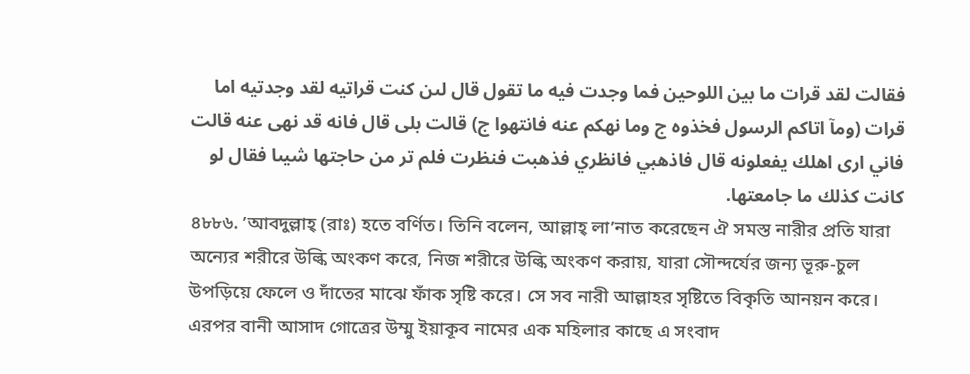فقالت لقد قرات ما بين اللوحين فما وجدت فيه ما تقول قال لىن كنت قراتيه لقد وجدتيه اما قرات (ومآ اتاكم الرسول فخذوه ج وما نهكم عنه فانتهوا ج) قالت بلى قال فانه قد نهى عنه قالت فاني ارى اهلك يفعلونه قال فاذهبي فانظري فذهبت فنظرت فلم تر من حاجتها شيىا فقال لو كانت كذلك ما جامعتها.
৪৮৮৬. ’আবদুল্লাহ্ (রাঃ) হতে বর্ণিত। তিনি বলেন, আল্লাহ্ লা’নাত করেছেন ঐ সমস্ত নারীর প্রতি যারা অন্যের শরীরে উল্কি অংকণ করে, নিজ শরীরে উল্কি অংকণ করায়, যারা সৌন্দর্যের জন্য ভূরু-চুল উপড়িয়ে ফেলে ও দাঁতের মাঝে ফাঁক সৃষ্টি করে। সে সব নারী আল্লাহর সৃষ্টিতে বিকৃতি আনয়ন করে। এরপর বানী আসাদ গোত্রের উম্মু ইয়াকূব নামের এক মহিলার কাছে এ সংবাদ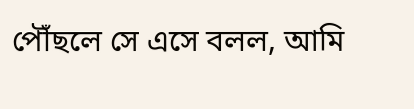পৌঁছলে সে এসে বলল, আমি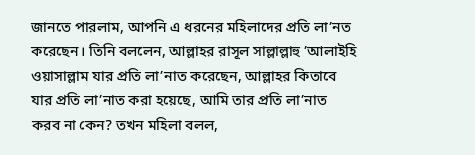জানতে পারলাম, আপনি এ ধরনের মহিলাদের প্রতি লা’নত করেছেন। তিনি বললেন, আল্লাহর রাসূল সাল্লাল্লাহু ’আলাইহি ওয়াসাল্লাম যার প্রতি লা’নাত করেছেন, আল্লাহর কিতাবে যার প্রতি লা’নাত করা হয়েছে, আমি তার প্রতি লা’নাত করব না কেন? তখন মহিলা বলল,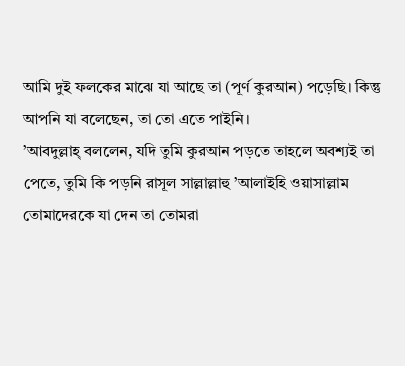আমি দুই ফলকের মাঝে যা আছে তা (পূর্ণ কুরআন) পড়েছি। কিন্তু আপনি যা বলেছেন, তা তো এতে পাইনি।
’আবদুল্লাহ্ বললেন, যদি তুমি কুরআন পড়তে তাহলে অবশ্যই তা পেতে, তুমি কি পড়নি রাসূল সাল্লাল্লাহু ’আলাইহি ওয়াসাল্লাম তোমাদেরকে যা দেন তা তোমরা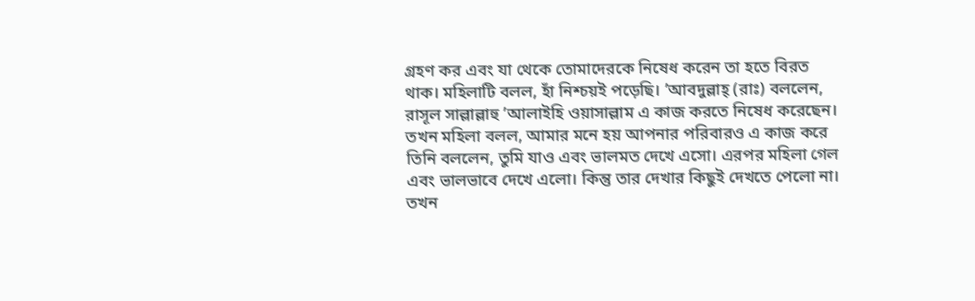গ্রহণ কর এবং যা থেকে তোমাদেরকে নিষেধ করেন তা হতে বিরত থাক। মহিলাটি বলল, হাঁ নিশ্চয়ই পড়েছি। ’আবদুল্লাহ্ (রাঃ) বললেন, রাসূল সাল্লাল্লাহু ’আলাইহি ওয়াসাল্লাম এ কাজ করতে নিষেধ করেছেন। তখন মহিলা বলল, আমার মনে হয় আপনার পরিবারও এ কাজ করে তিনি বললেন, তুমি যাও এবং ভালমত দেখে এসো। এরপর মহিলা গেল এবং ভালভাবে দেখে এলো। কিন্তু তার দেখার কিছুই দেখতে পেলো না। তখন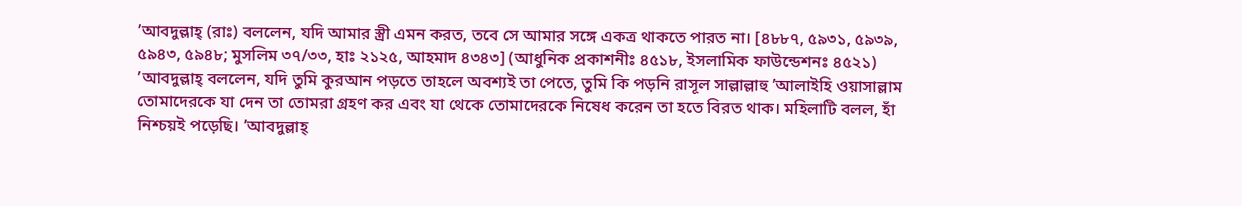’আবদুল্লাহ্ (রাঃ) বললেন, যদি আমার স্ত্রী এমন করত, তবে সে আমার সঙ্গে একত্র থাকতে পারত না। [৪৮৮৭, ৫৯৩১, ৫৯৩৯, ৫৯৪৩, ৫৯৪৮; মুসলিম ৩৭/৩৩, হাঃ ২১২৫, আহমাদ ৪৩৪৩] (আধুনিক প্রকাশনীঃ ৪৫১৮, ইসলামিক ফাউন্ডেশনঃ ৪৫২১)
’আবদুল্লাহ্ বললেন, যদি তুমি কুরআন পড়তে তাহলে অবশ্যই তা পেতে, তুমি কি পড়নি রাসূল সাল্লাল্লাহু ’আলাইহি ওয়াসাল্লাম তোমাদেরকে যা দেন তা তোমরা গ্রহণ কর এবং যা থেকে তোমাদেরকে নিষেধ করেন তা হতে বিরত থাক। মহিলাটি বলল, হাঁ নিশ্চয়ই পড়েছি। ’আবদুল্লাহ্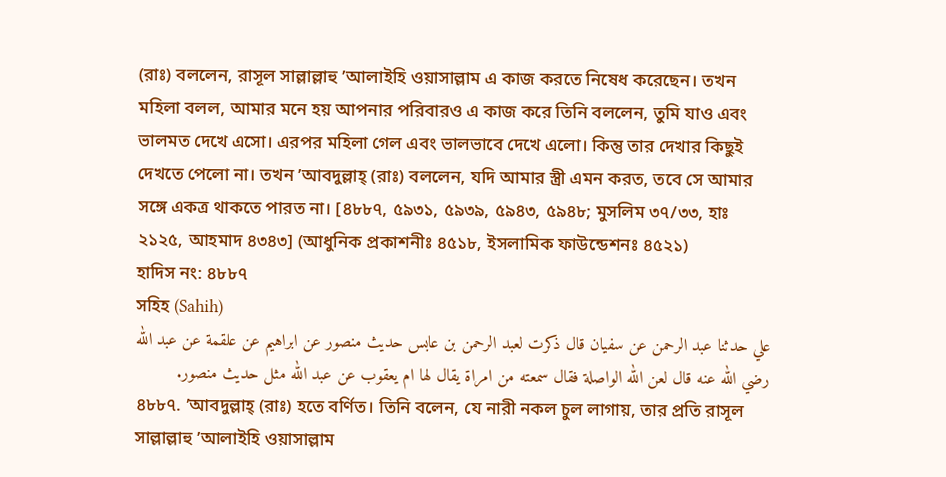(রাঃ) বললেন, রাসূল সাল্লাল্লাহু ’আলাইহি ওয়াসাল্লাম এ কাজ করতে নিষেধ করেছেন। তখন মহিলা বলল, আমার মনে হয় আপনার পরিবারও এ কাজ করে তিনি বললেন, তুমি যাও এবং ভালমত দেখে এসো। এরপর মহিলা গেল এবং ভালভাবে দেখে এলো। কিন্তু তার দেখার কিছুই দেখতে পেলো না। তখন ’আবদুল্লাহ্ (রাঃ) বললেন, যদি আমার স্ত্রী এমন করত, তবে সে আমার সঙ্গে একত্র থাকতে পারত না। [৪৮৮৭, ৫৯৩১, ৫৯৩৯, ৫৯৪৩, ৫৯৪৮; মুসলিম ৩৭/৩৩, হাঃ ২১২৫, আহমাদ ৪৩৪৩] (আধুনিক প্রকাশনীঃ ৪৫১৮, ইসলামিক ফাউন্ডেশনঃ ৪৫২১)
হাদিস নং: ৪৮৮৭
সহিহ (Sahih)
علي حدثنا عبد الرحمن عن سفيان قال ذكرت لعبد الرحمن بن عابس حديث منصور عن ابراهيم عن علقمة عن عبد الله رضي الله عنه قال لعن الله الواصلة فقال سمعته من امراة يقال لها ام يعقوب عن عبد الله مثل حديث منصور.
৪৮৮৭. ’আবদুল্লাহ্ (রাঃ) হতে বর্ণিত। তিনি বলেন, যে নারী নকল চুল লাগায়, তার প্রতি রাসূল সাল্লাল্লাহু ’আলাইহি ওয়াসাল্লাম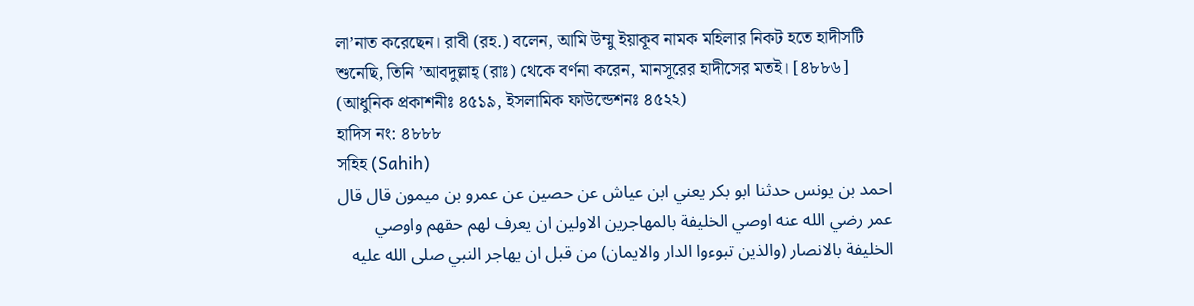লা’নাত করেছেন। রাবী (রহ.) বলেন, আমি উম্মু ইয়াকূব নামক মহিলার নিকট হতে হাদীসটি শুনেছি, তিনি ’আবদুল্লাহ্ (রাঃ) থেকে বর্ণনা করেন, মানসূরের হাদীসের মতই। [৪৮৮৬] (আধুনিক প্রকাশনীঃ ৪৫১৯, ইসলামিক ফাউন্ডেশনঃ ৪৫২২)
হাদিস নং: ৪৮৮৮
সহিহ (Sahih)
احمد بن يونس حدثنا ابو بكر يعني ابن عياش عن حصين عن عمرو بن ميمون قال قال عمر رضي الله عنه اوصي الخليفة بالمهاجرين الاولين ان يعرف لهم حقهم واوصي الخليفة بالانصار (والذين تبوءوا الدار والايمان) من قبل ان يهاجر النبي صلى الله عليه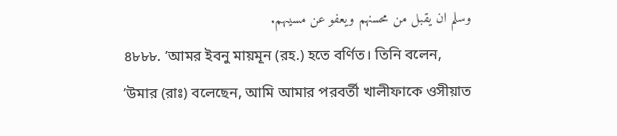وسلم ان يقبل من محسنهم ويعفو عن مسيىهم.
৪৮৮৮. ’আমর ইবনু মায়মূন (রহ.) হতে বর্ণিত। তিনি বলেন, ’উমার (রাঃ) বলেছেন, আমি আমার পরবর্তী খালীফাকে ওসীয়াত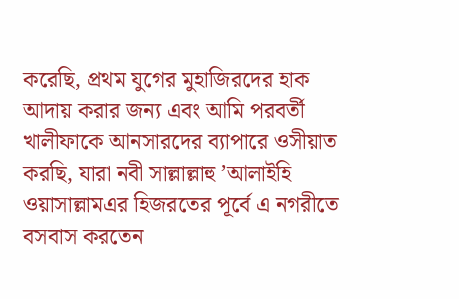করেছি, প্রথম যুগের মুহাজিরদের হাক আদায় করার জন্য এবং আমি পরবর্তী খালীফাকে আনসারদের ব্যাপারে ওসীয়াত করছি, যারা নবী সাল্লাল্লাহু ’আলাইহি ওয়াসাল্লামএর হিজরতের পূর্বে এ নগরীতে বসবাস করতেন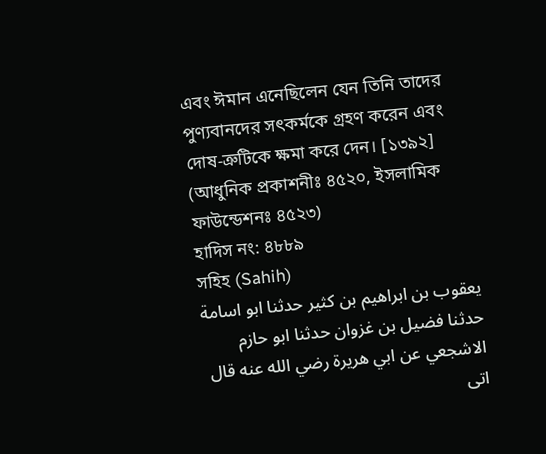এবং ঈমান এনেছিলেন যেন তিনি তাদের পুণ্যবানদের সৎকর্মকে গ্রহণ করেন এবং দোষ-ত্রুটিকে ক্ষমা করে দেন। [১৩৯২] (আধুনিক প্রকাশনীঃ ৪৫২০, ইসলামিক ফাউন্ডেশনঃ ৪৫২৩)
হাদিস নং: ৪৮৮৯
সহিহ (Sahih)
يعقوب بن ابراهيم بن كثير حدثنا ابو اسامة حدثنا فضيل بن غزوان حدثنا ابو حازم الاشجعي عن ابي هريرة رضي الله عنه قال اتى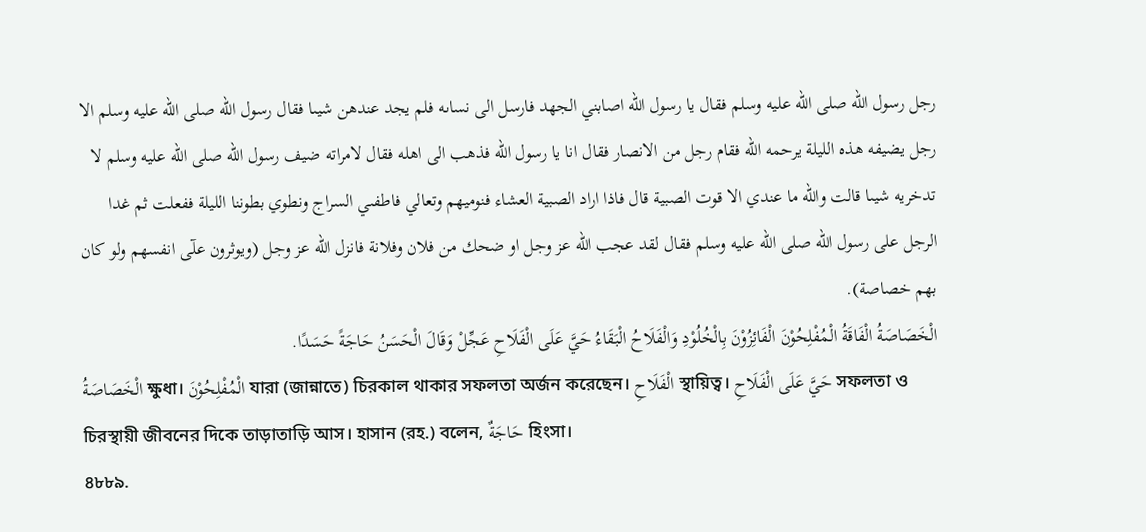رجل رسول الله صلى الله عليه وسلم فقال يا رسول الله اصابني الجهد فارسل الى نساىه فلم يجد عندهن شيىا فقال رسول الله صلى الله عليه وسلم الا رجل يضيفه هذه الليلة يرحمه الله فقام رجل من الانصار فقال انا يا رسول الله فذهب الى اهله فقال لامراته ضيف رسول الله صلى الله عليه وسلم لا تدخريه شيىا قالت والله ما عندي الا قوت الصبية قال فاذا اراد الصبية العشاء فنوميهم وتعالي فاطفىي السراج ونطوي بطوننا الليلة ففعلت ثم غدا الرجل على رسول الله صلى الله عليه وسلم فقال لقد عجب الله عز وجل او ضحك من فلان وفلانة فانزل الله عز وجل (ويوثرون علٓى انفسهم ولو كان بهم خصاصة).
الْخَصَاصَةُ الْفَاقَةُ الْمُفْلِحُوْنَ الْفَائِزُوْنَ بِالْخُلُوْدِ وَالْفَلَاحُ الْبَقَاءُ حَيَّ عَلَى الْفَلَاحِ عَجِّلْ وَقَالَ الْحَسَنُ حَاجَةً حَسَدًا.
الْخَصَاصَةُ ক্ষুধা। الْمُفْلِحُوْنَ যারা (জান্নাতে) চিরকাল থাকার সফলতা অর্জন করেছেন। الْفَلَاحِ স্থায়িত্ব। حَيَّ عَلَى الْفَلَاحِ সফলতা ও চিরস্থায়ী জীবনের দিকে তাড়াতাড়ি আস। হাসান (রহ.) বলেন, حَاجَةٌ হিংসা।
৪৮৮৯.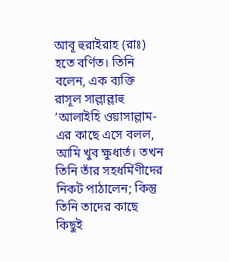আবূ হুরাইরাহ (রাঃ) হতে বর্ণিত। তিনি বলেন, এক ব্যক্তি রাসূল সাল্লাল্লাহু ’আলাইহি ওয়াসাল্লাম-এর কাছে এসে বলল, আমি খুব ক্ষুধার্ত। তখন তিনি তাঁর সহধর্মিণীদের নিকট পাঠালেন; কিন্তু তিনি তাদের কাছে কিছুই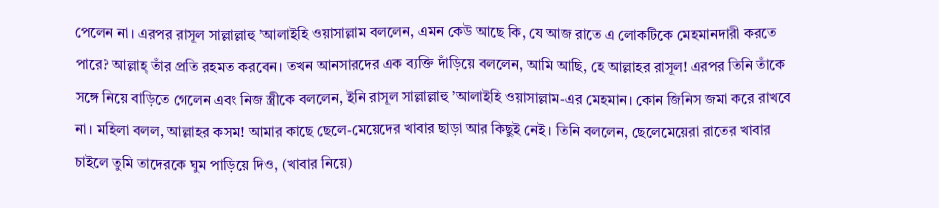পেলেন না। এরপর রাসূল সাল্লাল্লাহু ’আলাইহি ওয়াসাল্লাম বললেন, এমন কেউ আছে কি, যে আজ রাতে এ লোকটিকে মেহমানদারী করতে পারে? আল্লাহ্ তাঁর প্রতি রহমত করবেন। তখন আনসারদের এক ব্যক্তি দাঁড়িয়ে বললেন, আমি আছি, হে আল্লাহর রাসূল! এরপর তিনি তাঁকে সঙ্গে নিয়ে বাড়িতে গেলেন এবং নিজ স্ত্রীকে বললেন, ইনি রাসূল সাল্লাল্লাহু ’আলাইহি ওয়াসাল্লাম-এর মেহমান। কোন জিনিস জমা করে রাখবে না। মহিলা বলল, আল্লাহর কসম! আমার কাছে ছেলে-মেয়েদের খাবার ছাড়া আর কিছুই নেই। তিনি বললেন, ছেলেমেয়েরা রাতের খাবার চাইলে তুমি তাদেরকে ঘুম পাড়িয়ে দিও, (খাবার নিয়ে)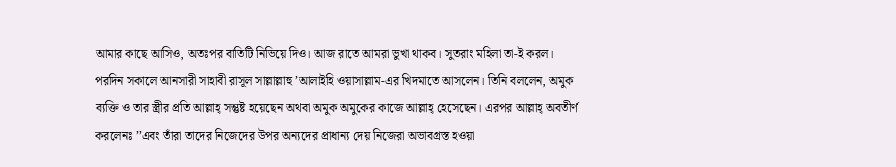আমার কাছে আসিও, অতঃপর বাতিটি নিভিয়ে দিও। আজ রাতে আমরা ভুখা থাকব। সুতরাং মহিলা তা-ই করল। পরদিন সকালে আনসারী সাহাবী রাসূল সাল্লাল্লাহু ’আলাইহি ওয়াসাল্লাম-এর খিদমাতে আসলেন। তিনি বললেন, অমুক ব্যক্তি ও তার স্ত্রীর প্রতি আল্লাহ্ সন্তুষ্ট হয়েছেন অথবা অমুক অমুকের কাজে আল্লাহ্ হেসেছেন। এরপর আল্লাহ্ অবতীর্ণ করলেনঃ ’’এবং তাঁরা তাদের নিজেদের উপর অন্যদের প্রাধান্য দেয় নিজেরা অভাবগ্রস্ত হওয়া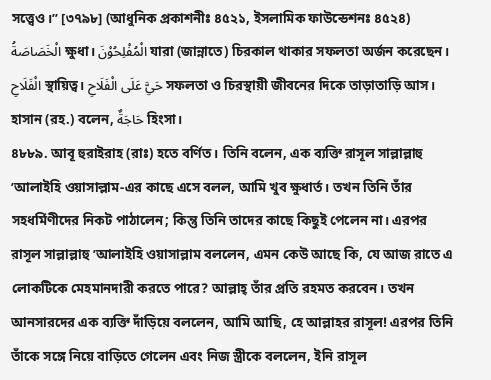সত্ত্বেও।’’ [৩৭৯৮] (আধুনিক প্রকাশনীঃ ৪৫২১, ইসলামিক ফাউন্ডেশনঃ ৪৫২৪)
الْخَصَاصَةُ ক্ষুধা। الْمُفْلِحُوْنَ যারা (জান্নাতে) চিরকাল থাকার সফলতা অর্জন করেছেন। الْفَلَاحِ স্থায়িত্ব। حَيَّ عَلَى الْفَلَاحِ সফলতা ও চিরস্থায়ী জীবনের দিকে তাড়াতাড়ি আস। হাসান (রহ.) বলেন, حَاجَةٌ হিংসা।
৪৮৮৯. আবূ হুরাইরাহ (রাঃ) হতে বর্ণিত। তিনি বলেন, এক ব্যক্তি রাসূল সাল্লাল্লাহু ’আলাইহি ওয়াসাল্লাম-এর কাছে এসে বলল, আমি খুব ক্ষুধার্ত। তখন তিনি তাঁর সহধর্মিণীদের নিকট পাঠালেন; কিন্তু তিনি তাদের কাছে কিছুই পেলেন না। এরপর রাসূল সাল্লাল্লাহু ’আলাইহি ওয়াসাল্লাম বললেন, এমন কেউ আছে কি, যে আজ রাতে এ লোকটিকে মেহমানদারী করতে পারে? আল্লাহ্ তাঁর প্রতি রহমত করবেন। তখন আনসারদের এক ব্যক্তি দাঁড়িয়ে বললেন, আমি আছি, হে আল্লাহর রাসূল! এরপর তিনি তাঁকে সঙ্গে নিয়ে বাড়িতে গেলেন এবং নিজ স্ত্রীকে বললেন, ইনি রাসূল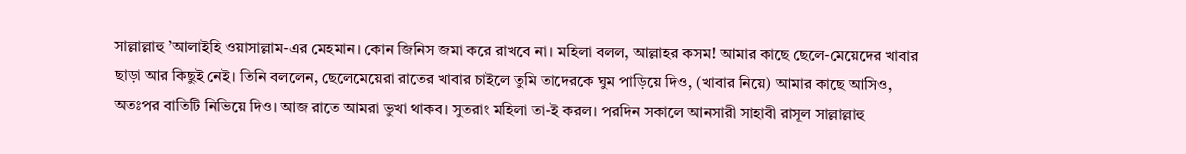সাল্লাল্লাহু ’আলাইহি ওয়াসাল্লাম-এর মেহমান। কোন জিনিস জমা করে রাখবে না। মহিলা বলল, আল্লাহর কসম! আমার কাছে ছেলে-মেয়েদের খাবার ছাড়া আর কিছুই নেই। তিনি বললেন, ছেলেমেয়েরা রাতের খাবার চাইলে তুমি তাদেরকে ঘুম পাড়িয়ে দিও, (খাবার নিয়ে) আমার কাছে আসিও, অতঃপর বাতিটি নিভিয়ে দিও। আজ রাতে আমরা ভুখা থাকব। সুতরাং মহিলা তা-ই করল। পরদিন সকালে আনসারী সাহাবী রাসূল সাল্লাল্লাহু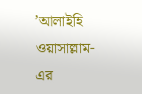’আলাইহি ওয়াসাল্লাম-এর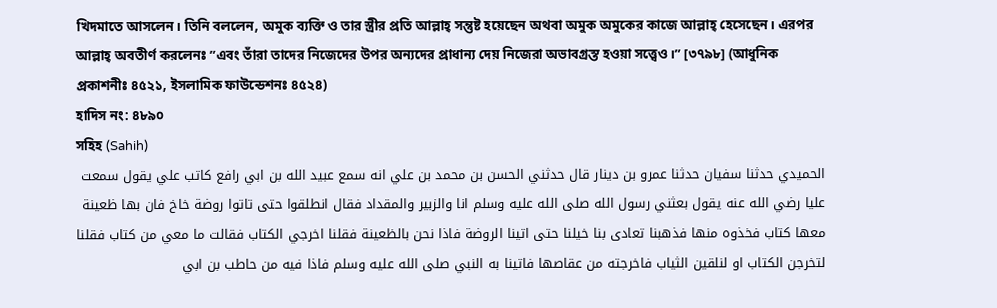খিদমাতে আসলেন। তিনি বললেন, অমুক ব্যক্তি ও তার স্ত্রীর প্রতি আল্লাহ্ সন্তুষ্ট হয়েছেন অথবা অমুক অমুকের কাজে আল্লাহ্ হেসেছেন। এরপর আল্লাহ্ অবতীর্ণ করলেনঃ ’’এবং তাঁরা তাদের নিজেদের উপর অন্যদের প্রাধান্য দেয় নিজেরা অভাবগ্রস্ত হওয়া সত্ত্বেও।’’ [৩৭৯৮] (আধুনিক প্রকাশনীঃ ৪৫২১, ইসলামিক ফাউন্ডেশনঃ ৪৫২৪)
হাদিস নং: ৪৮৯০
সহিহ (Sahih)
الحميدي حدثنا سفيان حدثنا عمرو بن دينار قال حدثني الحسن بن محمد بن علي انه سمع عبيد الله بن ابي رافع كاتب علي يقول سمعت عليا رضي الله عنه يقول بعثني رسول الله صلى الله عليه وسلم انا والزبير والمقداد فقال انطلقوا حتى تاتوا روضة خاخ فان بها ظعينة معها كتاب فخذوه منها فذهبنا تعادى بنا خيلنا حتى اتينا الروضة فاذا نحن بالظعينة فقلنا اخرجي الكتاب فقالت ما معي من كتاب فقلنا لتخرجن الكتاب او لنلقين الثياب فاخرجته من عقاصها فاتينا به النبي صلى الله عليه وسلم فاذا فيه من حاطب بن ابي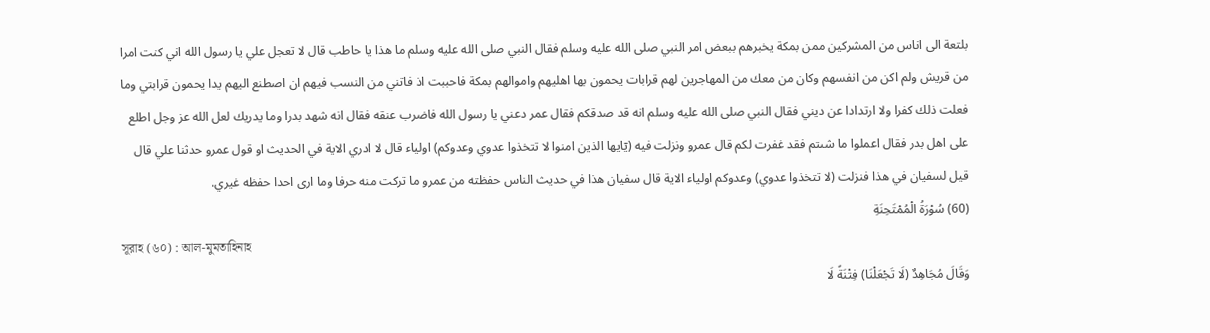بلتعة الى اناس من المشركين ممن بمكة يخبرهم ببعض امر النبي صلى الله عليه وسلم فقال النبي صلى الله عليه وسلم ما هذا يا حاطب قال لا تعجل علي يا رسول الله اني كنت امرا من قريش ولم اكن من انفسهم وكان من معك من المهاجرين لهم قرابات يحمون بها اهليهم واموالهم بمكة فاحببت اذ فاتني من النسب فيهم ان اصطنع اليهم يدا يحمون قرابتي وما فعلت ذلك كفرا ولا ارتدادا عن ديني فقال النبي صلى الله عليه وسلم انه قد صدقكم فقال عمر دعني يا رسول الله فاضرب عنقه فقال انه شهد بدرا وما يدريك لعل الله عز وجل اطلع على اهل بدر فقال اعملوا ما شىتم فقد غفرت لكم قال عمرو ونزلت فيه (يٓايها الذين امنوا لا تتخذوا عدوي وعدوكم) اولياء قال لا ادري الاية في الحديث او قول عمرو حدثنا علي قال قيل لسفيان في هذا فنزلت (لا تتخذوا عدوي) وعدوكم اولياء الاية قال سفيان هذا في حديث الناس حفظته من عمرو ما تركت منه حرفا وما ارى احدا حفظه غيري.
(60) سُوْرَةُ الْمُمْتَحِنَةِ
সূরাহ (৬০) : আল-মুমতাহিনাহ
وَقَالَ مُجَاهِدٌ (لَا تَجْعَلْنَا) فِتْنَةً لَا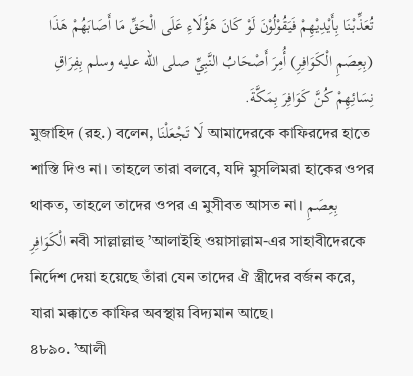تُعَذِّبْنَا بِأَيْدِيْهِمْ فَيَقُوْلُوْنَ لَوْ كَانَ هَؤُلَاءِ عَلَى الْحَقِّ مَا أَصَابَهُمْ هَذَا (بِعِصَمِ الْكَوَافِرِ) أُمِرَ أَصْحَابُ النَّبِيِّ صلى الله عليه وسلم بِفِرَاقِ نِسَائِهِمْ كُنَّ كَوَافِرَ بِمَكَّةَ.
মুজাহিদ (রহ.) বলেন, لَا تَجْعَلْنَا আমাদেরকে কাফিরদের হাতে শাস্তি দিও না। তাহলে তারা বলবে, যদি মুসলিমরা হাকের ওপর থাকত, তাহলে তাদের ওপর এ মুসীবত আসত না। بِعِصَمِ الْكَوَافِرِ নবী সাল্লাল্লাহু ’আলাইহি ওয়াসাল্লাম-এর সাহাবীদেরকে নির্দেশ দেয়া হয়েছে তাঁরা যেন তাদের ঐ স্ত্রীদের বর্জন করে, যারা মক্কাতে কাফির অবস্থায় বিদ্যমান আছে।
৪৮৯০. ’আলী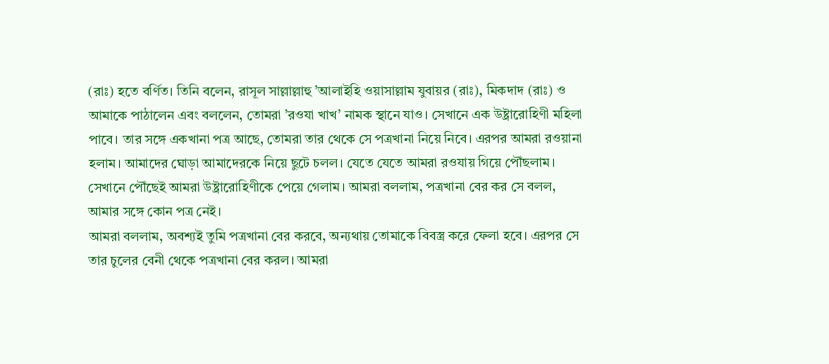(রাঃ) হতে বর্ণিত। তিনি বলেন, রাসূল সাল্লাল্লাহু ’আলাইহি ওয়াসাল্লাম যুবায়র (রাঃ), মিকদাদ (রাঃ) ও আমাকে পাঠালেন এবং বললেন, তোমরা ’রওযা খাখ’ নামক স্থানে যাও। সেখানে এক উষ্ট্রারোহিণী মহিলা পাবে। তার সঙ্গে একখানা পত্র আছে, তোমরা তার থেকে সে পত্রখানা নিয়ে নিবে। এরপর আমরা রওয়ানা হলাম। আমাদের ঘোড়া আমাদেরকে নিয়ে ছুটে চলল। যেতে যেতে আমরা রওযায় গিয়ে পৌঁছলাম। সেখানে পৌঁছেই আমরা উষ্ট্রারোহিণীকে পেয়ে গেলাম। আমরা বললাম, পত্রখানা বের কর সে বলল, আমার সঙ্গে কোন পত্র নেই।
আমরা বললাম, অবশ্যই তুমি পত্রখানা বের করবে, অন্যথায় তোমাকে বিবস্ত্র করে ফেলা হবে। এরপর সে তার চুলের বেনী থেকে পত্রখানা বের করল। আমরা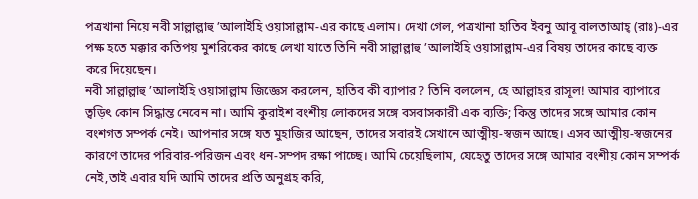পত্রখানা নিয়ে নবী সাল্লাল্লাহু ’আলাইহি ওয়াসাল্লাম-এর কাছে এলাম। দেখা গেল, পত্রখানা হাতিব ইবনু আবূ বালতাআহ্ (রাঃ)-এর পক্ষ হতে মক্কার কতিপয় মুশরিকের কাছে লেখা যাতে তিনি নবী সাল্লাল্লাহু ’আলাইহি ওয়াসাল্লাম-এর বিষয় তাদের কাছে ব্যক্ত করে দিয়েছেন।
নবী সাল্লাল্লাহু ’আলাইহি ওয়াসাল্লাম জিজ্ঞেস করলেন, হাতিব কী ব্যাপার? তিনি বললেন, হে আল্লাহর রাসূল! আমার ব্যাপারে ত্বড়িৎ কোন সিদ্ধান্ত নেবেন না। আমি কুরাইশ বংশীয় লোকদের সঙ্গে বসবাসকারী এক ব্যক্তি; কিন্তু তাদের সঙ্গে আমার কোন বংশগত সম্পর্ক নেই। আপনার সঙ্গে যত মুহাজির আছেন, তাদের সবারই সেখানে আত্মীয়-স্বজন আছে। এসব আত্মীয়-স্বজনের কারণে তাদের পরিবার-পরিজন এবং ধন-সম্পদ রক্ষা পাচ্ছে। আমি চেয়েছিলাম, যেহেতু তাদের সঙ্গে আমার বংশীয় কোন সম্পর্ক নেই,তাই এবার যদি আমি তাদের প্রতি অনুগ্রহ করি,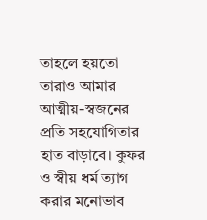তাহলে হয়তো তারাও আমার আত্মীয়-স্বজনের প্রতি সহযোগিতার হাত বাড়াবে। কুফর ও স্বীয় ধর্ম ত্যাগ করার মনোভাব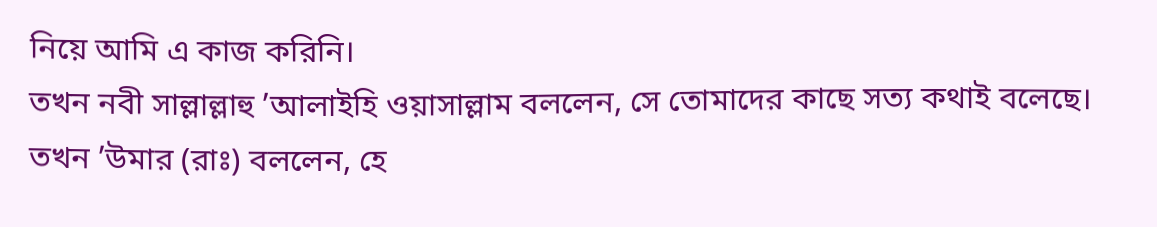নিয়ে আমি এ কাজ করিনি।
তখন নবী সাল্লাল্লাহু ’আলাইহি ওয়াসাল্লাম বললেন, সে তোমাদের কাছে সত্য কথাই বলেছে। তখন ’উমার (রাঃ) বললেন, হে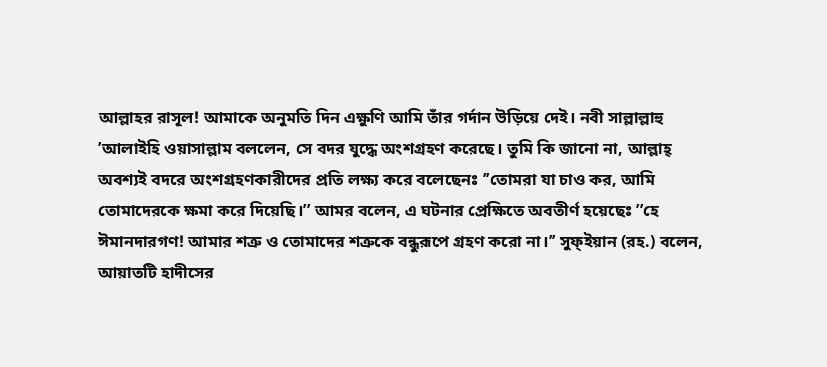আল্লাহর রাসূল! আমাকে অনুমতি দিন এক্ষুণি আমি তাঁর গর্দান উড়িয়ে দেই। নবী সাল্লাল্লাহু ’আলাইহি ওয়াসাল্লাম বললেন, সে বদর যুদ্ধে অংশগ্রহণ করেছে। তুমি কি জানো না, আল্লাহ্ অবশ্যই বদরে অংশগ্রহণকারীদের প্রতি লক্ষ্য করে বলেছেনঃ ’’তোমরা যা চাও কর, আমি তোমাদেরকে ক্ষমা করে দিয়েছি।’’ আমর বলেন, এ ঘটনার প্রেক্ষিতে অবতীর্ণ হয়েছেঃ ’’হে ঈমানদারগণ! আমার শত্রু ও তোমাদের শত্রুকে বন্ধুরূপে গ্রহণ করো না।’’ সুফ্ইয়ান (রহ.) বলেন, আয়াতটি হাদীসের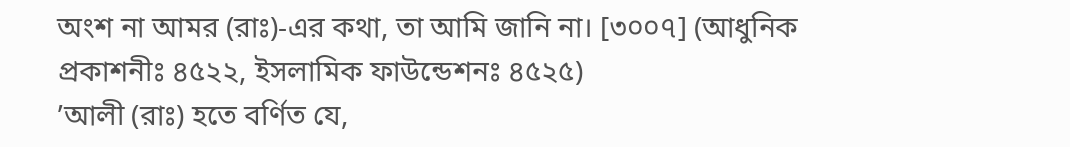অংশ না আমর (রাঃ)-এর কথা, তা আমি জানি না। [৩০০৭] (আধুনিক প্রকাশনীঃ ৪৫২২, ইসলামিক ফাউন্ডেশনঃ ৪৫২৫)
’আলী (রাঃ) হতে বর্ণিত যে,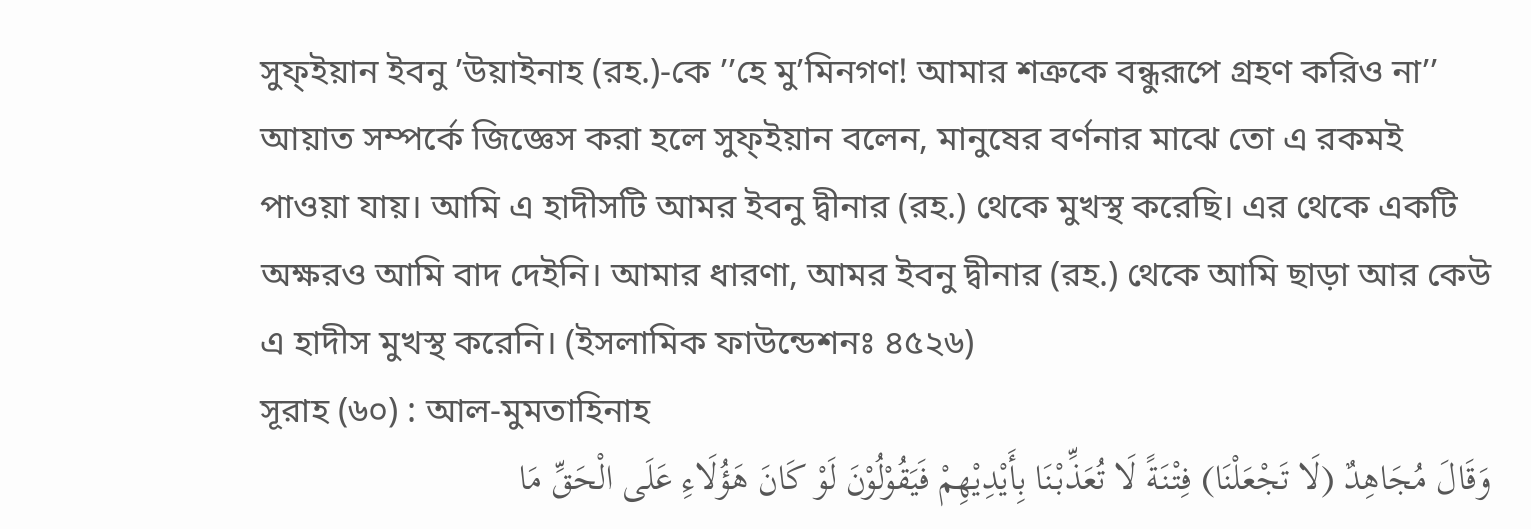সুফ্ইয়ান ইবনু ’উয়াইনাহ (রহ.)-কে ’’হে মু’মিনগণ! আমার শত্রুকে বন্ধুরূপে গ্রহণ করিও না’’ আয়াত সম্পর্কে জিজ্ঞেস করা হলে সুফ্ইয়ান বলেন, মানুষের বর্ণনার মাঝে তো এ রকমই পাওয়া যায়। আমি এ হাদীসটি আমর ইবনু দ্বীনার (রহ.) থেকে মুখস্থ করেছি। এর থেকে একটি অক্ষরও আমি বাদ দেইনি। আমার ধারণা, আমর ইবনু দ্বীনার (রহ.) থেকে আমি ছাড়া আর কেউ এ হাদীস মুখস্থ করেনি। (ইসলামিক ফাউন্ডেশনঃ ৪৫২৬)
সূরাহ (৬০) : আল-মুমতাহিনাহ
وَقَالَ مُجَاهِدٌ (لَا تَجْعَلْنَا) فِتْنَةً لَا تُعَذِّبْنَا بِأَيْدِيْهِمْ فَيَقُوْلُوْنَ لَوْ كَانَ هَؤُلَاءِ عَلَى الْحَقِّ مَا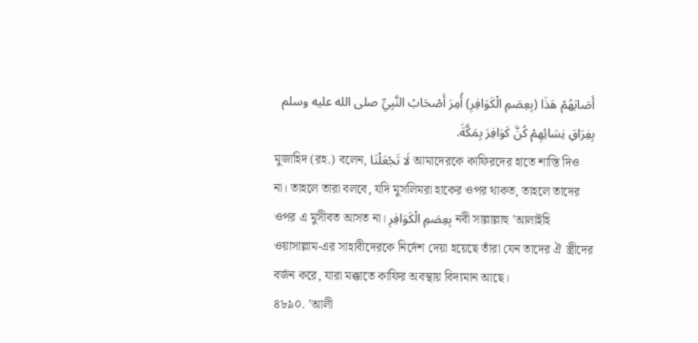أَصَابَهُمْ هَذَا (بِعِصَمِ الْكَوَافِرِ) أُمِرَ أَصْحَابُ النَّبِيِّ صلى الله عليه وسلم بِفِرَاقِ نِسَائِهِمْ كُنَّ كَوَافِرَ بِمَكَّةَ.
মুজাহিদ (রহ.) বলেন, لَا تَجْعَلْنَا আমাদেরকে কাফিরদের হাতে শাস্তি দিও না। তাহলে তারা বলবে, যদি মুসলিমরা হাকের ওপর থাকত, তাহলে তাদের ওপর এ মুসীবত আসত না। بِعِصَمِ الْكَوَافِرِ নবী সাল্লাল্লাহু ’আলাইহি ওয়াসাল্লাম-এর সাহাবীদেরকে নির্দেশ দেয়া হয়েছে তাঁরা যেন তাদের ঐ স্ত্রীদের বর্জন করে, যারা মক্কাতে কাফির অবস্থায় বিদ্যমান আছে।
৪৮৯০. ’আলী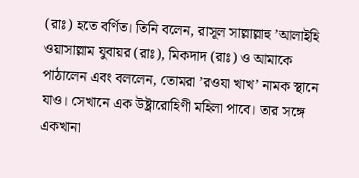(রাঃ) হতে বর্ণিত। তিনি বলেন, রাসূল সাল্লাল্লাহু ’আলাইহি ওয়াসাল্লাম যুবায়র (রাঃ), মিকদাদ (রাঃ) ও আমাকে পাঠালেন এবং বললেন, তোমরা ’রওযা খাখ’ নামক স্থানে যাও। সেখানে এক উষ্ট্রারোহিণী মহিলা পাবে। তার সঙ্গে একখানা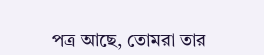পত্র আছে, তোমরা তার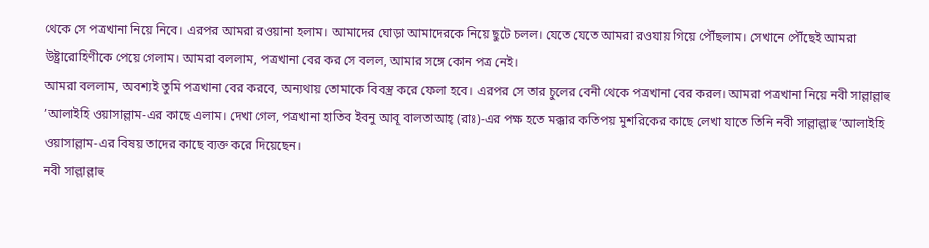থেকে সে পত্রখানা নিয়ে নিবে। এরপর আমরা রওয়ানা হলাম। আমাদের ঘোড়া আমাদেরকে নিয়ে ছুটে চলল। যেতে যেতে আমরা রওযায় গিয়ে পৌঁছলাম। সেখানে পৌঁছেই আমরা উষ্ট্রারোহিণীকে পেয়ে গেলাম। আমরা বললাম, পত্রখানা বের কর সে বলল, আমার সঙ্গে কোন পত্র নেই।
আমরা বললাম, অবশ্যই তুমি পত্রখানা বের করবে, অন্যথায় তোমাকে বিবস্ত্র করে ফেলা হবে। এরপর সে তার চুলের বেনী থেকে পত্রখানা বের করল। আমরা পত্রখানা নিয়ে নবী সাল্লাল্লাহু ’আলাইহি ওয়াসাল্লাম-এর কাছে এলাম। দেখা গেল, পত্রখানা হাতিব ইবনু আবূ বালতাআহ্ (রাঃ)-এর পক্ষ হতে মক্কার কতিপয় মুশরিকের কাছে লেখা যাতে তিনি নবী সাল্লাল্লাহু ’আলাইহি ওয়াসাল্লাম-এর বিষয় তাদের কাছে ব্যক্ত করে দিয়েছেন।
নবী সাল্লাল্লাহু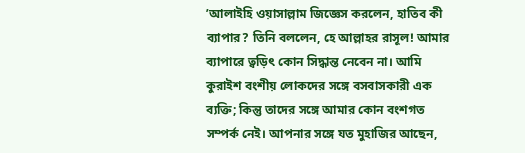’আলাইহি ওয়াসাল্লাম জিজ্ঞেস করলেন, হাতিব কী ব্যাপার? তিনি বললেন, হে আল্লাহর রাসূল! আমার ব্যাপারে ত্বড়িৎ কোন সিদ্ধান্ত নেবেন না। আমি কুরাইশ বংশীয় লোকদের সঙ্গে বসবাসকারী এক ব্যক্তি; কিন্তু তাদের সঙ্গে আমার কোন বংশগত সম্পর্ক নেই। আপনার সঙ্গে যত মুহাজির আছেন,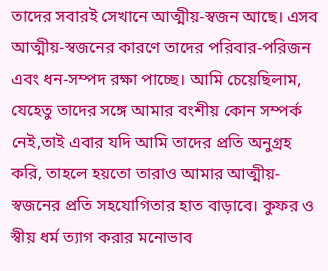তাদের সবারই সেখানে আত্মীয়-স্বজন আছে। এসব আত্মীয়-স্বজনের কারণে তাদের পরিবার-পরিজন এবং ধন-সম্পদ রক্ষা পাচ্ছে। আমি চেয়েছিলাম, যেহেতু তাদের সঙ্গে আমার বংশীয় কোন সম্পর্ক নেই,তাই এবার যদি আমি তাদের প্রতি অনুগ্রহ করি, তাহলে হয়তো তারাও আমার আত্মীয়-স্বজনের প্রতি সহযোগিতার হাত বাড়াবে। কুফর ও স্বীয় ধর্ম ত্যাগ করার মনোভাব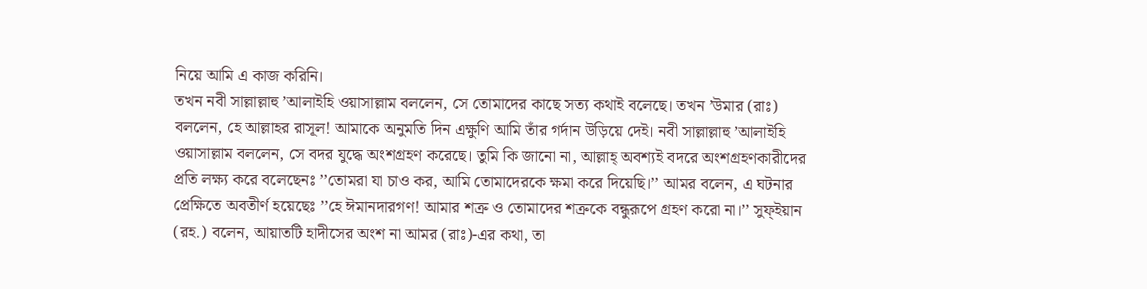নিয়ে আমি এ কাজ করিনি।
তখন নবী সাল্লাল্লাহু ’আলাইহি ওয়াসাল্লাম বললেন, সে তোমাদের কাছে সত্য কথাই বলেছে। তখন ’উমার (রাঃ) বললেন, হে আল্লাহর রাসূল! আমাকে অনুমতি দিন এক্ষুণি আমি তাঁর গর্দান উড়িয়ে দেই। নবী সাল্লাল্লাহু ’আলাইহি ওয়াসাল্লাম বললেন, সে বদর যুদ্ধে অংশগ্রহণ করেছে। তুমি কি জানো না, আল্লাহ্ অবশ্যই বদরে অংশগ্রহণকারীদের প্রতি লক্ষ্য করে বলেছেনঃ ’’তোমরা যা চাও কর, আমি তোমাদেরকে ক্ষমা করে দিয়েছি।’’ আমর বলেন, এ ঘটনার প্রেক্ষিতে অবতীর্ণ হয়েছেঃ ’’হে ঈমানদারগণ! আমার শত্রু ও তোমাদের শত্রুকে বন্ধুরূপে গ্রহণ করো না।’’ সুফ্ইয়ান (রহ.) বলেন, আয়াতটি হাদীসের অংশ না আমর (রাঃ)-এর কথা, তা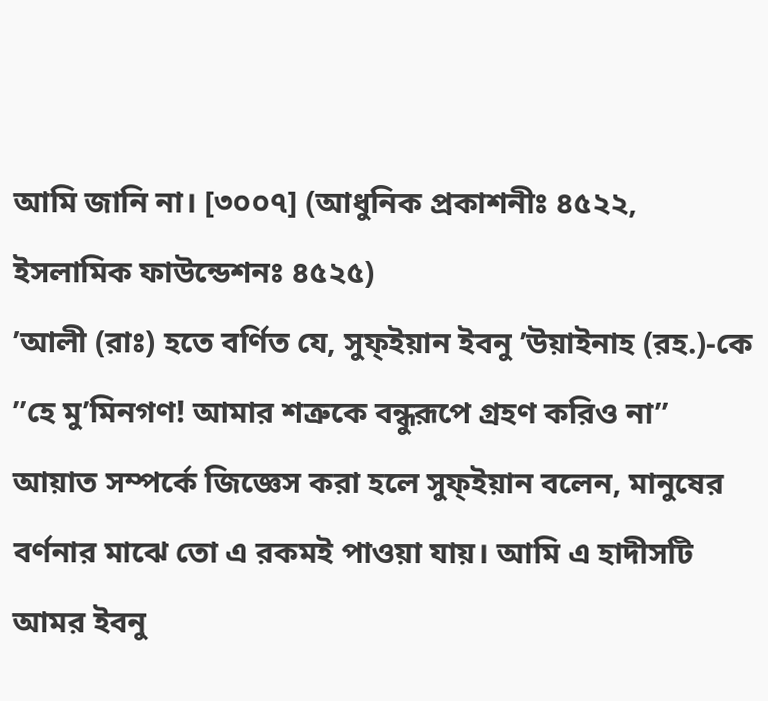আমি জানি না। [৩০০৭] (আধুনিক প্রকাশনীঃ ৪৫২২, ইসলামিক ফাউন্ডেশনঃ ৪৫২৫)
’আলী (রাঃ) হতে বর্ণিত যে, সুফ্ইয়ান ইবনু ’উয়াইনাহ (রহ.)-কে ’’হে মু’মিনগণ! আমার শত্রুকে বন্ধুরূপে গ্রহণ করিও না’’ আয়াত সম্পর্কে জিজ্ঞেস করা হলে সুফ্ইয়ান বলেন, মানুষের বর্ণনার মাঝে তো এ রকমই পাওয়া যায়। আমি এ হাদীসটি আমর ইবনু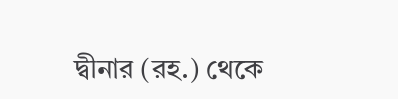দ্বীনার (রহ.) থেকে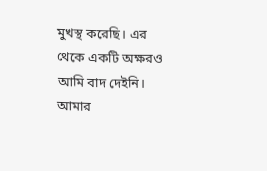মুখস্থ করেছি। এর থেকে একটি অক্ষরও আমি বাদ দেইনি। আমার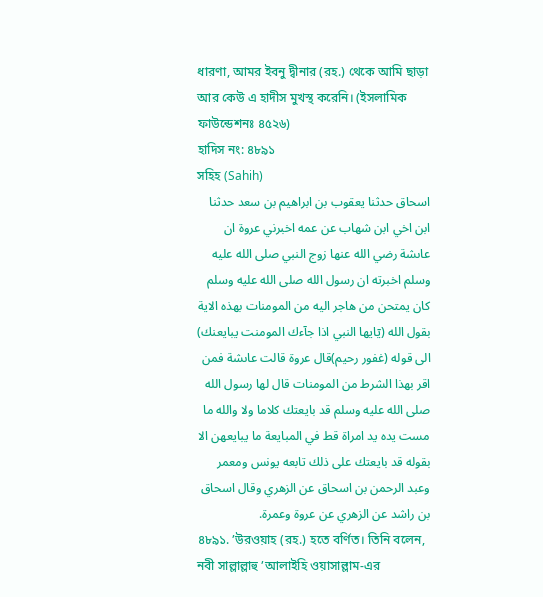ধারণা, আমর ইবনু দ্বীনার (রহ.) থেকে আমি ছাড়া আর কেউ এ হাদীস মুখস্থ করেনি। (ইসলামিক ফাউন্ডেশনঃ ৪৫২৬)
হাদিস নং: ৪৮৯১
সহিহ (Sahih)
اسحاق حدثنا يعقوب بن ابراهيم بن سعد حدثنا ابن اخي ابن شهاب عن عمه اخبرني عروة ان عاىشة رضي الله عنها زوج النبي صلى الله عليه وسلم اخبرته ان رسول الله صلى الله عليه وسلم كان يمتحن من هاجر اليه من المومنات بهذه الاية بقول الله (يٓايها النبي اذا جآءك المومنت يبايعنك) الى قوله (غفور رحيم)قال عروة قالت عاىشة فمن اقر بهذا الشرط من المومنات قال لها رسول الله صلى الله عليه وسلم قد بايعتك كلاما ولا والله ما مست يده يد امراة قط في المبايعة ما يبايعهن الا بقوله قد بايعتك على ذلك تابعه يونس ومعمر وعبد الرحمن بن اسحاق عن الزهري وقال اسحاق بن راشد عن الزهري عن عروة وعمرة.
৪৮৯১. ’উরওয়াহ (রহ.) হতে বর্ণিত। তিনি বলেন, নবী সাল্লাল্লাহু ’আলাইহি ওয়াসাল্লাম-এর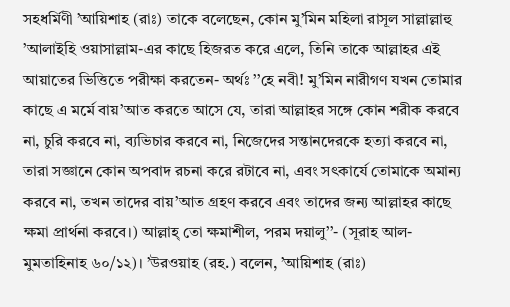সহধর্মিণী ’আয়িশাহ (রাঃ) তাকে বলেছেন, কোন মু’মিন মহিলা রাসূল সাল্লাল্লাহু ’আলাইহি ওয়াসাল্লাম-এর কাছে হিজরত করে এলে, তিনি তাকে আল্লাহর এই আয়াতের ভিত্তিতে পরীক্ষা করতেন- অর্থঃ ’’হে নবী! মু’মিন নারীগণ যখন তোমার কাছে এ মর্মে বায়’আত করতে আসে যে, তারা আল্লাহর সঙ্গে কোন শরীক করবে না, চুরি করবে না, ব্যভিচার করবে না, নিজেদের সন্তানদেরকে হত্যা করবে না, তারা সজ্ঞানে কোন অপবাদ রচনা করে রটাবে না, এবং সৎকার্যে তোমাকে অমান্য করবে না, তখন তাদের বায়’আত গ্রহণ করবে এবং তাদের জন্য আল্লাহর কাছে ক্ষমা প্রার্থনা করবে।) আল্লাহ্ তো ক্ষমাশীল, পরম দয়ালু’’- (সূরাহ আল-মুমতাহিনাহ ৬০/১২)। ’উরওয়াহ (রহ.) বলেন, ’আয়িশাহ (রাঃ)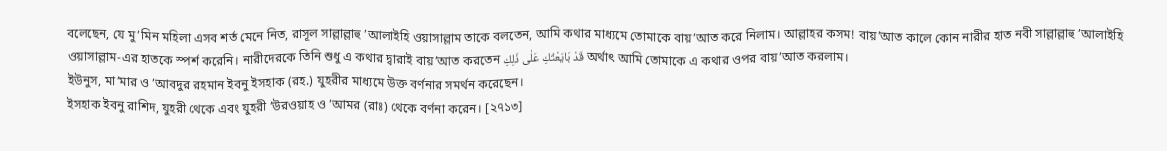বলেছেন, যে মু’মিন মহিলা এসব শর্ত মেনে নিত, রাসূল সাল্লাল্লাহু ’আলাইহি ওয়াসাল্লাম তাকে বলতেন, আমি কথার মাধ্যমে তোমাকে বায়’আত করে নিলাম। আল্লাহর কসম! বায়’আত কালে কোন নারীর হাত নবী সাল্লাল্লাহু ’আলাইহি ওয়াসাল্লাম-এর হাতকে স্পর্শ করেনি। নারীদেরকে তিনি শুধু এ কথার দ্বারাই বায়’আত করতেন قَدْ بَايَعْتُكِ عَلٰى ذَلِكِ অর্থাৎ আমি তোমাকে এ কথার ওপর বায়’আত করলাম।
ইউনুস, মা’মার ও ’আবদুর রহমান ইবনু ইসহাক (রহ.) যুহরীর মাধ্যমে উক্ত বর্ণনার সমর্থন করেছেন।
ইসহাক ইবনু রাশিদ, যুহরী থেকে এবং যুহরী ’উরওয়াহ ও ’আমর (রাঃ) থেকে বর্ণনা করেন। [২৭১৩]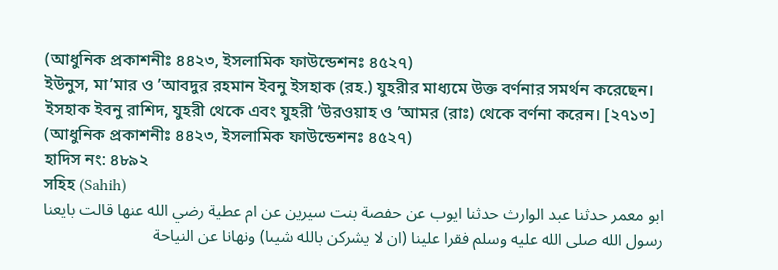(আধুনিক প্রকাশনীঃ ৪৪২৩, ইসলামিক ফাউন্ডেশনঃ ৪৫২৭)
ইউনুস, মা’মার ও ’আবদুর রহমান ইবনু ইসহাক (রহ.) যুহরীর মাধ্যমে উক্ত বর্ণনার সমর্থন করেছেন।
ইসহাক ইবনু রাশিদ, যুহরী থেকে এবং যুহরী ’উরওয়াহ ও ’আমর (রাঃ) থেকে বর্ণনা করেন। [২৭১৩] (আধুনিক প্রকাশনীঃ ৪৪২৩, ইসলামিক ফাউন্ডেশনঃ ৪৫২৭)
হাদিস নং: ৪৮৯২
সহিহ (Sahih)
ابو معمر حدثنا عبد الوارث حدثنا ايوب عن حفصة بنت سيرين عن ام عطية رضي الله عنها قالت بايعنا رسول الله صلى الله عليه وسلم فقرا علينا (ان لا يشركن بالله شيىا) ونهانا عن النياحة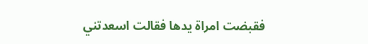فقبضت امراة يدها فقالت اسعدتني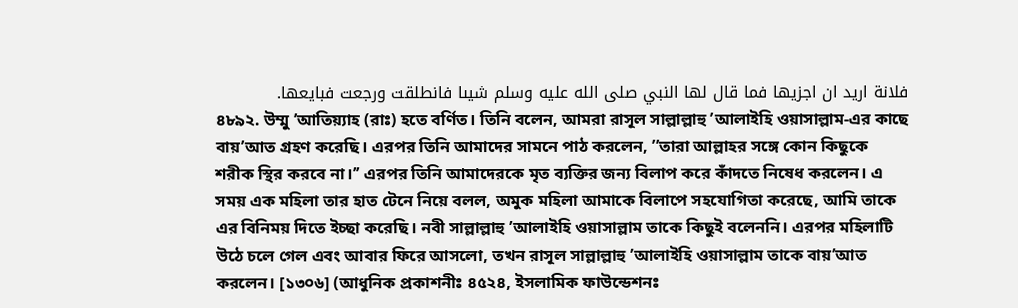فلانة اريد ان اجزيها فما قال لها النبي صلى الله عليه وسلم شيىا فانطلقت ورجعت فبايعها.
৪৮৯২. উম্মু ’আতিয়্যাহ (রাঃ) হতে বর্ণিত। তিনি বলেন, আমরা রাসূল সাল্লাল্লাহু ’আলাইহি ওয়াসাল্লাম-এর কাছে বায়’আত গ্রহণ করেছি। এরপর তিনি আমাদের সামনে পাঠ করলেন, ’’তারা আল্লাহর সঙ্গে কোন কিছুকে শরীক স্থির করবে না।’’ এরপর তিনি আমাদেরকে মৃত ব্যক্তির জন্য বিলাপ করে কাঁদতে নিষেধ করলেন। এ সময় এক মহিলা তার হাত টেনে নিয়ে বলল, অমুক মহিলা আমাকে বিলাপে সহযোগিতা করেছে, আমি তাকে এর বিনিময় দিতে ইচ্ছা করেছি। নবী সাল্লাল্লাহু ’আলাইহি ওয়াসাল্লাম তাকে কিছুই বলেননি। এরপর মহিলাটি উঠে চলে গেল এবং আবার ফিরে আসলো, তখন রাসূল সাল্লাল্লাহু ’আলাইহি ওয়াসাল্লাম তাকে বায়’আত করলেন। [১৩০৬] (আধুনিক প্রকাশনীঃ ৪৫২৪, ইসলামিক ফাউন্ডেশনঃ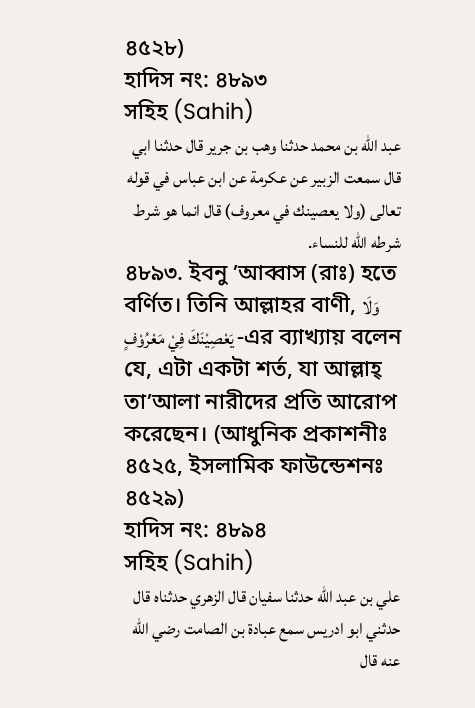৪৫২৮)
হাদিস নং: ৪৮৯৩
সহিহ (Sahih)
عبد الله بن محمد حدثنا وهب بن جرير قال حدثنا ابي قال سمعت الزبير عن عكرمة عن ابن عباس في قوله تعالى (ولا يعصينك في معروف) قال انما هو شرط شرطه الله للنساء.
৪৮৯৩. ইবনু ’আব্বাস (রাঃ) হতে বর্ণিত। তিনি আল্লাহর বাণী, وَلَا يَعْصِيْنَكَ فِيْ مَعْرُوْفٍ -এর ব্যাখ্যায় বলেন যে, এটা একটা শর্ত, যা আল্লাহ্ তা’আলা নারীদের প্রতি আরোপ করেছেন। (আধুনিক প্রকাশনীঃ ৪৫২৫, ইসলামিক ফাউন্ডেশনঃ ৪৫২৯)
হাদিস নং: ৪৮৯৪
সহিহ (Sahih)
علي بن عبد الله حدثنا سفيان قال الزهري حدثناه قال حدثني ابو ادريس سمع عبادة بن الصامت رضي الله عنه قال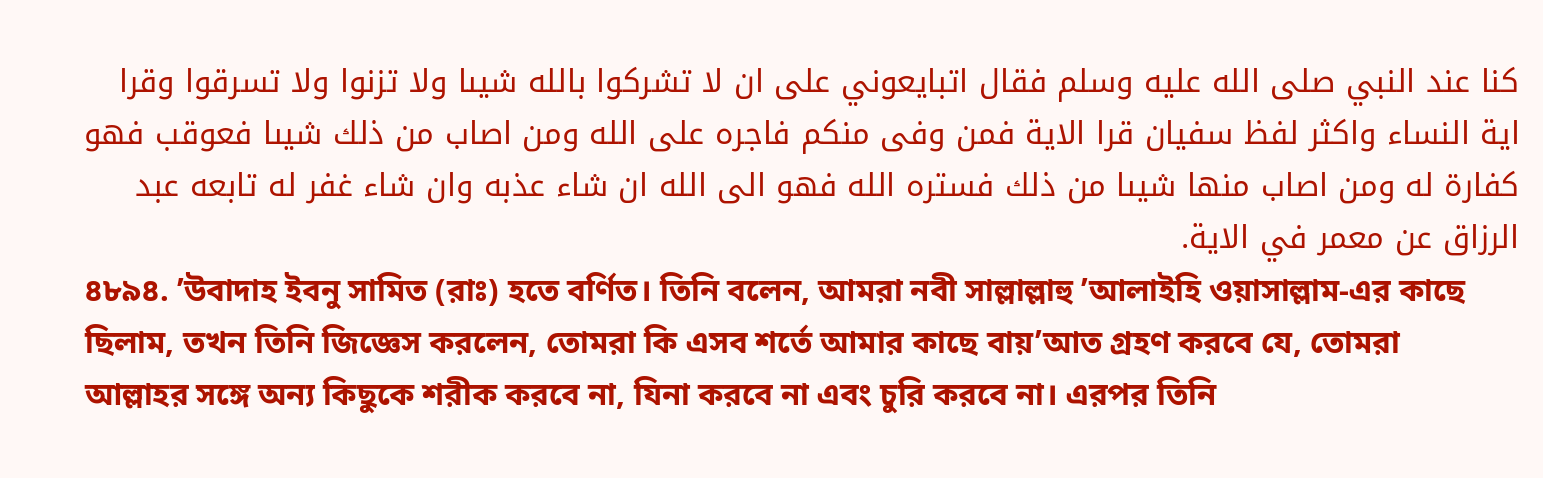كنا عند النبي صلى الله عليه وسلم فقال اتبايعوني على ان لا تشركوا بالله شيىا ولا تزنوا ولا تسرقوا وقرا اية النساء واكثر لفظ سفيان قرا الاية فمن وفى منكم فاجره على الله ومن اصاب من ذلك شيىا فعوقب فهو كفارة له ومن اصاب منها شيىا من ذلك فستره الله فهو الى الله ان شاء عذبه وان شاء غفر له تابعه عبد الرزاق عن معمر في الاية.
৪৮৯৪. ’উবাদাহ ইবনু সামিত (রাঃ) হতে বর্ণিত। তিনি বলেন, আমরা নবী সাল্লাল্লাহু ’আলাইহি ওয়াসাল্লাম-এর কাছে ছিলাম, তখন তিনি জিজ্ঞেস করলেন, তোমরা কি এসব শর্তে আমার কাছে বায়’আত গ্রহণ করবে যে, তোমরা আল্লাহর সঙ্গে অন্য কিছুকে শরীক করবে না, যিনা করবে না এবং চুরি করবে না। এরপর তিনি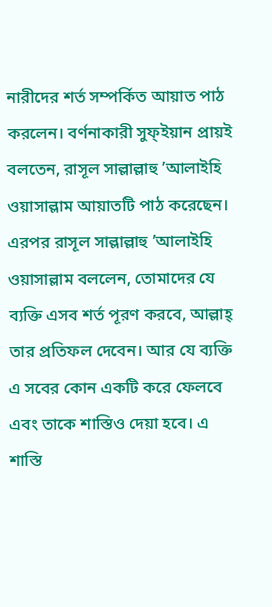নারীদের শর্ত সম্পর্কিত আয়াত পাঠ করলেন। বর্ণনাকারী সুফ্ইয়ান প্রায়ই বলতেন, রাসূল সাল্লাল্লাহু ’আলাইহি ওয়াসাল্লাম আয়াতটি পাঠ করেছেন। এরপর রাসূল সাল্লাল্লাহু ’আলাইহি ওয়াসাল্লাম বললেন, তোমাদের যে ব্যক্তি এসব শর্ত পূরণ করবে, আল্লাহ্ তার প্রতিফল দেবেন। আর যে ব্যক্তি এ সবের কোন একটি করে ফেলবে এবং তাকে শাস্তিও দেয়া হবে। এ শাস্তি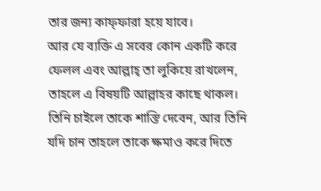তার জন্য কাফ্ফারা হয়ে যাবে।
আর যে ব্যক্তি এ সবের কোন একটি করে ফেলল এবং আল্লাহ্ তা লুকিয়ে রাখলেন, তাহলে এ বিষয়টি আল্লাহর কাছে থাকল। তিনি চাইলে তাকে শাস্তি দেবেন, আর তিনি যদি চান তাহলে তাকে ক্ষমাও করে দিতে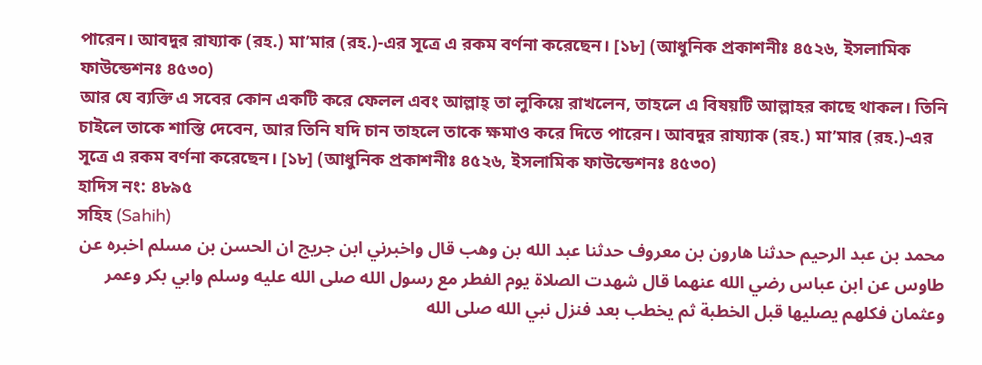পারেন। আবদুর রায্যাক (রহ.) মা’মার (রহ.)-এর সূত্রে এ রকম বর্ণনা করেছেন। [১৮] (আধুনিক প্রকাশনীঃ ৪৫২৬, ইসলামিক ফাউন্ডেশনঃ ৪৫৩০)
আর যে ব্যক্তি এ সবের কোন একটি করে ফেলল এবং আল্লাহ্ তা লুকিয়ে রাখলেন, তাহলে এ বিষয়টি আল্লাহর কাছে থাকল। তিনি চাইলে তাকে শাস্তি দেবেন, আর তিনি যদি চান তাহলে তাকে ক্ষমাও করে দিতে পারেন। আবদুর রায্যাক (রহ.) মা’মার (রহ.)-এর সূত্রে এ রকম বর্ণনা করেছেন। [১৮] (আধুনিক প্রকাশনীঃ ৪৫২৬, ইসলামিক ফাউন্ডেশনঃ ৪৫৩০)
হাদিস নং: ৪৮৯৫
সহিহ (Sahih)
محمد بن عبد الرحيم حدثنا هارون بن معروف حدثنا عبد الله بن وهب قال واخبرني ابن جريج ان الحسن بن مسلم اخبره عن طاوس عن ابن عباس رضي الله عنهما قال شهدت الصلاة يوم الفطر مع رسول الله صلى الله عليه وسلم وابي بكر وعمر وعثمان فكلهم يصليها قبل الخطبة ثم يخطب بعد فنزل نبي الله صلى الله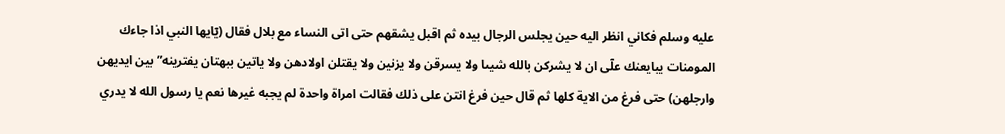عليه وسلم فكاني انظر اليه حين يجلس الرجال بيده ثم اقبل يشقهم حتى اتى النساء مع بلال فقال (يٓايها النبي اذا جاءك المومنات يبايعنك علٓى ان لا يشركن بالله شيىا ولا يسرقن ولا يزنين ولا يقتلن اولادهن ولا ياتين ببهتان يفترينه” بين ايديهن وارجلهن) حتى فرغ من الاية كلها ثم قال حين فرغ انتن على ذلك فقالت امراة واحدة لم يجبه غيرها نعم يا رسول الله لا يدري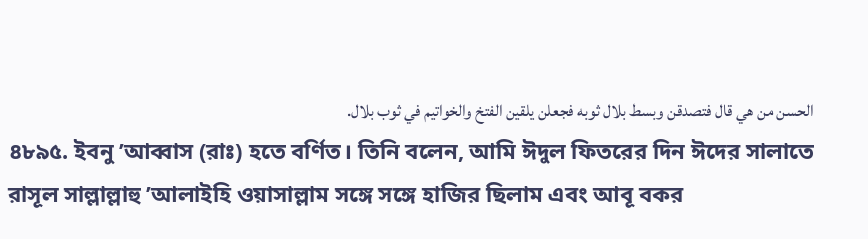الحسن من هي قال فتصدقن وبسط بلال ثوبه فجعلن يلقين الفتخ والخواتيم في ثوب بلال.
৪৮৯৫. ইবনু ’আব্বাস (রাঃ) হতে বর্ণিত। তিনি বলেন, আমি ঈদুল ফিতরের দিন ঈদের সালাতে রাসূল সাল্লাল্লাহু ’আলাইহি ওয়াসাল্লাম সঙ্গে সঙ্গে হাজির ছিলাম এবং আবূ বকর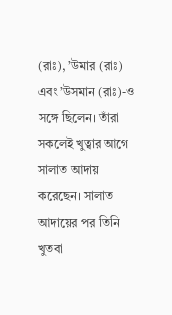(রাঃ), ’উমার (রাঃ) এবং ’উসমান (রাঃ)-ও সঙ্গে ছিলেন। তাঁরা সকলেই খুত্বার আগে সালাত আদায় করেছেন। সালাত আদায়ের পর তিনি খুতবা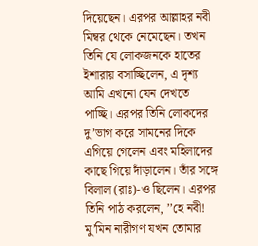দিয়েছেন। এরপর আল্লাহর নবী মিম্বর থেকে নেমেছেন। তখন তিনি যে লোকজনকে হাতের ইশারায় বসাচ্ছিলেন, এ দৃশ্য আমি এখনো যেন দেখতে পাচ্ছি। এরপর তিনি লোকদের দু’ভাগ করে সামনের দিকে এগিয়ে গেলেন এবং মহিলাদের কাছে গিয়ে দাঁড়ালেন। তাঁর সঙ্গে বিলাল (রাঃ)-ও ছিলেন। এরপর তিনি পাঠ করলেন, ’’হে নবী! মু’মিন নারীগণ যখন তোমার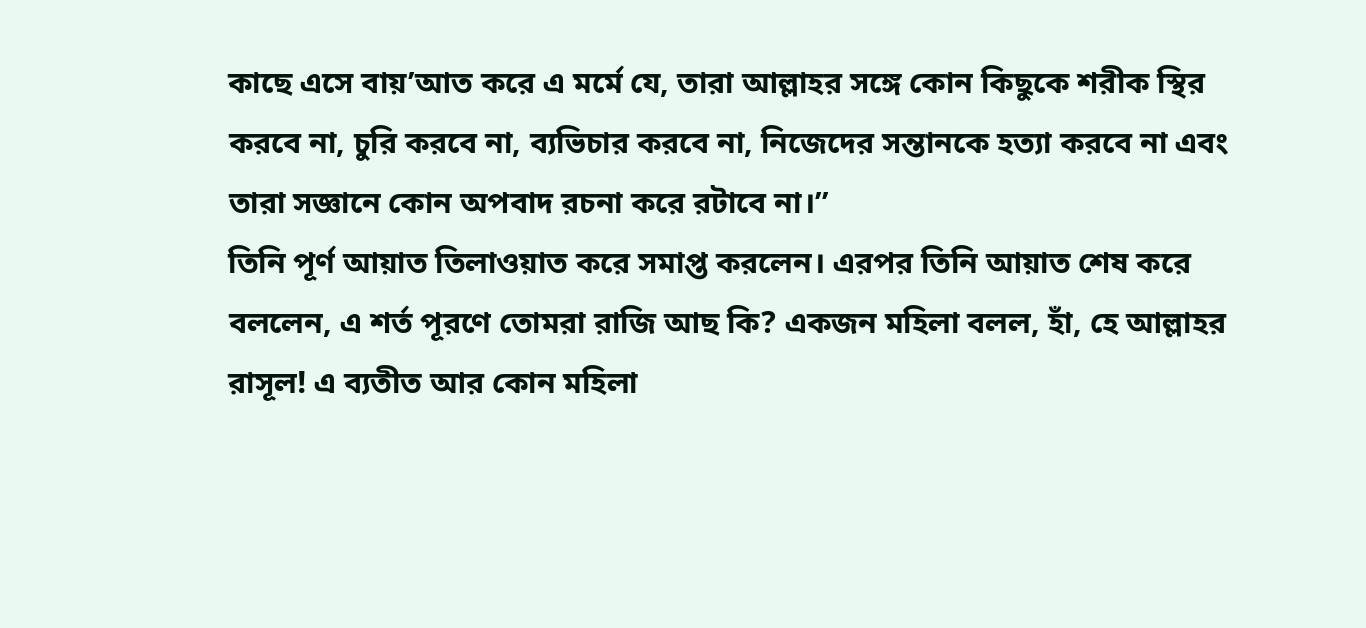কাছে এসে বায়’আত করে এ মর্মে যে, তারা আল্লাহর সঙ্গে কোন কিছুকে শরীক স্থির করবে না, চুরি করবে না, ব্যভিচার করবে না, নিজেদের সন্তানকে হত্যা করবে না এবং তারা সজ্ঞানে কোন অপবাদ রচনা করে রটাবে না।’’
তিনি পূর্ণ আয়াত তিলাওয়াত করে সমাপ্ত করলেন। এরপর তিনি আয়াত শেষ করে বললেন, এ শর্ত পূরণে তোমরা রাজি আছ কি? একজন মহিলা বলল, হাঁ, হে আল্লাহর রাসূল! এ ব্যতীত আর কোন মহিলা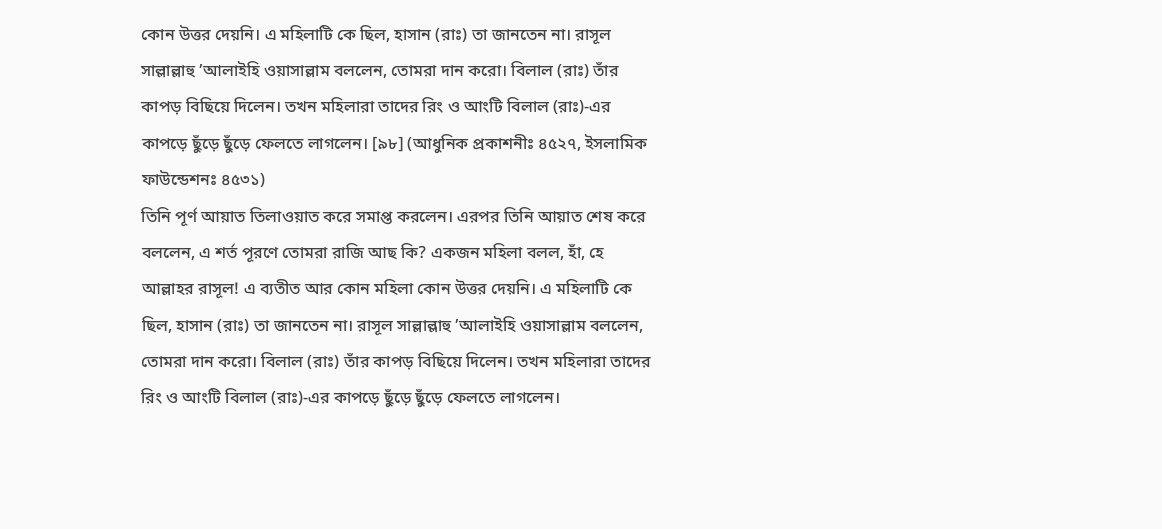কোন উত্তর দেয়নি। এ মহিলাটি কে ছিল, হাসান (রাঃ) তা জানতেন না। রাসূল সাল্লাল্লাহু ’আলাইহি ওয়াসাল্লাম বললেন, তোমরা দান করো। বিলাল (রাঃ) তাঁর কাপড় বিছিয়ে দিলেন। তখন মহিলারা তাদের রিং ও আংটি বিলাল (রাঃ)-এর কাপড়ে ছুঁড়ে ছুঁড়ে ফেলতে লাগলেন। [৯৮] (আধুনিক প্রকাশনীঃ ৪৫২৭, ইসলামিক ফাউন্ডেশনঃ ৪৫৩১)
তিনি পূর্ণ আয়াত তিলাওয়াত করে সমাপ্ত করলেন। এরপর তিনি আয়াত শেষ করে বললেন, এ শর্ত পূরণে তোমরা রাজি আছ কি? একজন মহিলা বলল, হাঁ, হে আল্লাহর রাসূল! এ ব্যতীত আর কোন মহিলা কোন উত্তর দেয়নি। এ মহিলাটি কে ছিল, হাসান (রাঃ) তা জানতেন না। রাসূল সাল্লাল্লাহু ’আলাইহি ওয়াসাল্লাম বললেন, তোমরা দান করো। বিলাল (রাঃ) তাঁর কাপড় বিছিয়ে দিলেন। তখন মহিলারা তাদের রিং ও আংটি বিলাল (রাঃ)-এর কাপড়ে ছুঁড়ে ছুঁড়ে ফেলতে লাগলেন।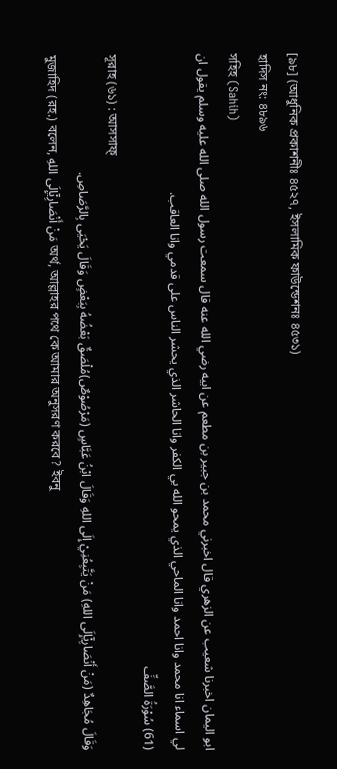[৯৮] (আধুনিক প্রকাশনীঃ ৪৫২৭, ইসলামিক ফাউন্ডেশনঃ ৪৫৩১)
হাদিস নং: ৪৮৯৬
সহিহ (Sahih)
ابو اليمان اخبرنا شعيب عن الزهري قال اخبرني محمد بن جبير بن مطعم عن ابيه رضي الله عنه قال سمعت رسول الله صلى الله عليه وسلم يقول ان لي اسماء انا محمد وانا احمد وانا الماحي الذي يمحو الله بي الكفر وانا الحاشر الذي يحشر الناس على قدمي وانا العاقب.
(61) سُوْرَةُ الصَّفِّ
সূরাহ (৬১) : আসসাফ্
وَقَالَ مُجَاهِدٌ (مَنْ أَنْصَارِيْٓإِلَى اللهِ) مَنْ يَتَّبِعُنِيْ إِلَى اللهِ وَقَالَ ابْنُ عَبَّاسٍ (مَرْصُوْصٌ)مُلْصَقٌ بَعْضُهُ بِبَعْضٍ وَقَالَ يَحْيَى بِالرَّصَاصِ.
মুজাহিদ (রহ.) বলেন, مَنْ أَنْصَارِيْٓإِلَى اللهِ অর্থ, আল্লাহর পথে কে আমার অনুসরণ করবে? ইবনু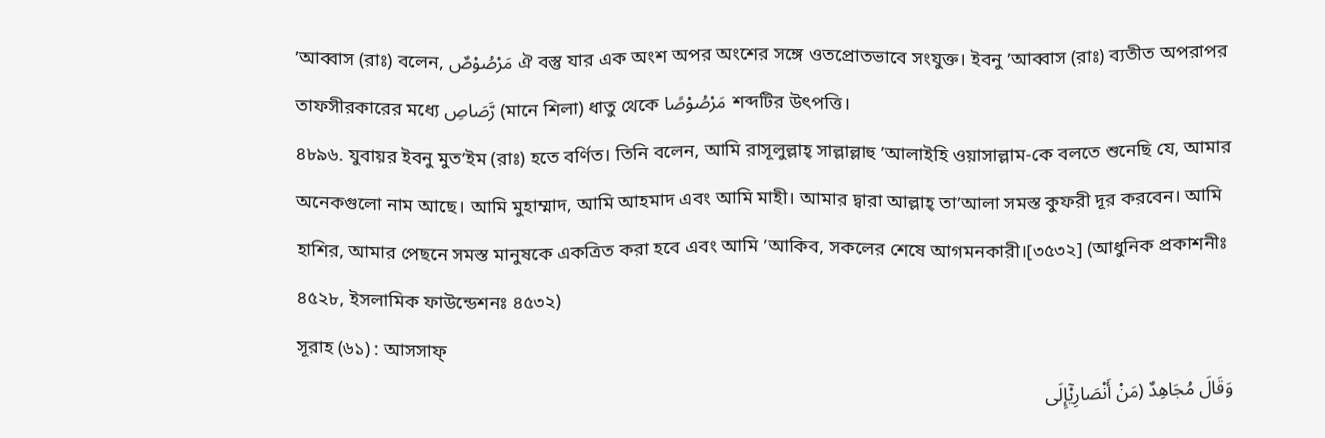’আব্বাস (রাঃ) বলেন, مَرْصُوْصٌ ঐ বস্তু যার এক অংশ অপর অংশের সঙ্গে ওতপ্রোতভাবে সংযুক্ত। ইবনু ’আব্বাস (রাঃ) ব্যতীত অপরাপর তাফসীরকারের মধ্যে رَّصَاصِ (মানে শিলা) ধাতু থেকে مَرْصُوْصًا শব্দটির উৎপত্তি।
৪৮৯৬. যুবায়র ইবনু মুত’ইম (রাঃ) হতে বর্ণিত। তিনি বলেন, আমি রাসূলুল্লাহ্ সাল্লাল্লাহু ’আলাইহি ওয়াসাল্লাম-কে বলতে শুনেছি যে, আমার অনেকগুলো নাম আছে। আমি মুহাম্মাদ, আমি আহমাদ এবং আমি মাহী। আমার দ্বারা আল্লাহ্ তা’আলা সমস্ত কুফরী দূর করবেন। আমি হাশির, আমার পেছনে সমস্ত মানুষকে একত্রিত করা হবে এবং আমি ’আকিব, সকলের শেষে আগমনকারী।[৩৫৩২] (আধুনিক প্রকাশনীঃ ৪৫২৮, ইসলামিক ফাউন্ডেশনঃ ৪৫৩২)
সূরাহ (৬১) : আসসাফ্
وَقَالَ مُجَاهِدٌ (مَنْ أَنْصَارِيْٓإِلَى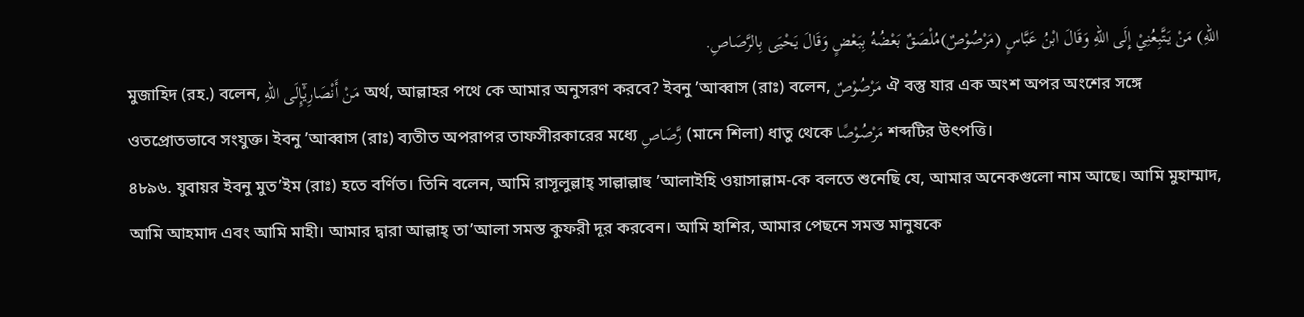اللهِ) مَنْ يَتَّبِعُنِيْ إِلَى اللهِ وَقَالَ ابْنُ عَبَّاسٍ (مَرْصُوْصٌ)مُلْصَقٌ بَعْضُهُ بِبَعْضٍ وَقَالَ يَحْيَى بِالرَّصَاصِ.
মুজাহিদ (রহ.) বলেন, مَنْ أَنْصَارِيْٓإِلَى اللهِ অর্থ, আল্লাহর পথে কে আমার অনুসরণ করবে? ইবনু ’আব্বাস (রাঃ) বলেন, مَرْصُوْصٌ ঐ বস্তু যার এক অংশ অপর অংশের সঙ্গে ওতপ্রোতভাবে সংযুক্ত। ইবনু ’আব্বাস (রাঃ) ব্যতীত অপরাপর তাফসীরকারের মধ্যে رَّصَاصِ (মানে শিলা) ধাতু থেকে مَرْصُوْصًا শব্দটির উৎপত্তি।
৪৮৯৬. যুবায়র ইবনু মুত’ইম (রাঃ) হতে বর্ণিত। তিনি বলেন, আমি রাসূলুল্লাহ্ সাল্লাল্লাহু ’আলাইহি ওয়াসাল্লাম-কে বলতে শুনেছি যে, আমার অনেকগুলো নাম আছে। আমি মুহাম্মাদ, আমি আহমাদ এবং আমি মাহী। আমার দ্বারা আল্লাহ্ তা’আলা সমস্ত কুফরী দূর করবেন। আমি হাশির, আমার পেছনে সমস্ত মানুষকে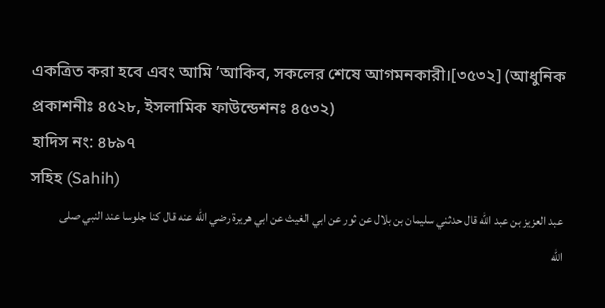একত্রিত করা হবে এবং আমি ’আকিব, সকলের শেষে আগমনকারী।[৩৫৩২] (আধুনিক প্রকাশনীঃ ৪৫২৮, ইসলামিক ফাউন্ডেশনঃ ৪৫৩২)
হাদিস নং: ৪৮৯৭
সহিহ (Sahih)
عبد العزيز بن عبد الله قال حدثني سليمان بن بلال عن ثور عن ابي الغيث عن ابي هريرة رضي الله عنه قال كنا جلوسا عند النبي صلى الله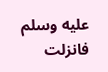عليه وسلم فانزلت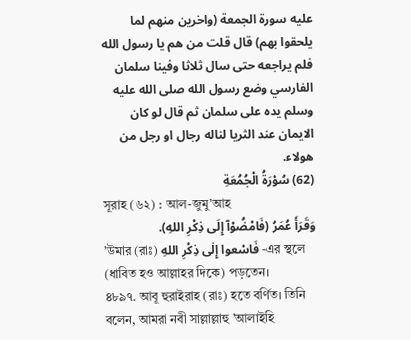عليه سورة الجمعة (واخرين منهم لما يلحقوا بهم) قال قلت من هم يا رسول الله فلم يراجعه حتى سال ثلاثا وفينا سلمان الفارسي وضع رسول الله صلى الله عليه وسلم يده على سلمان ثم قال لو كان الايمان عند الثريا لناله رجال او رجل من هولاء.
(62) سُوْرَةُ الْجُمُعَةِ
সূরাহ (৬২) : আল-জুমু’আহ
وَقَرَأَ عُمَرُ (فَامْضُوْآ إِلَى ذِكْرِ اللهِ).
’উমার (রাঃ) فَاسْعوا إِلٰى ذِكْرِ اللهِ -এর স্থলে (ধাবিত হও আল্লাহর দিকে) পড়তেন।
৪৮৯৭. আবূ হুরাইরাহ (রাঃ) হতে বর্ণিত। তিনি বলেন, আমরা নবী সাল্লাল্লাহু ’আলাইহি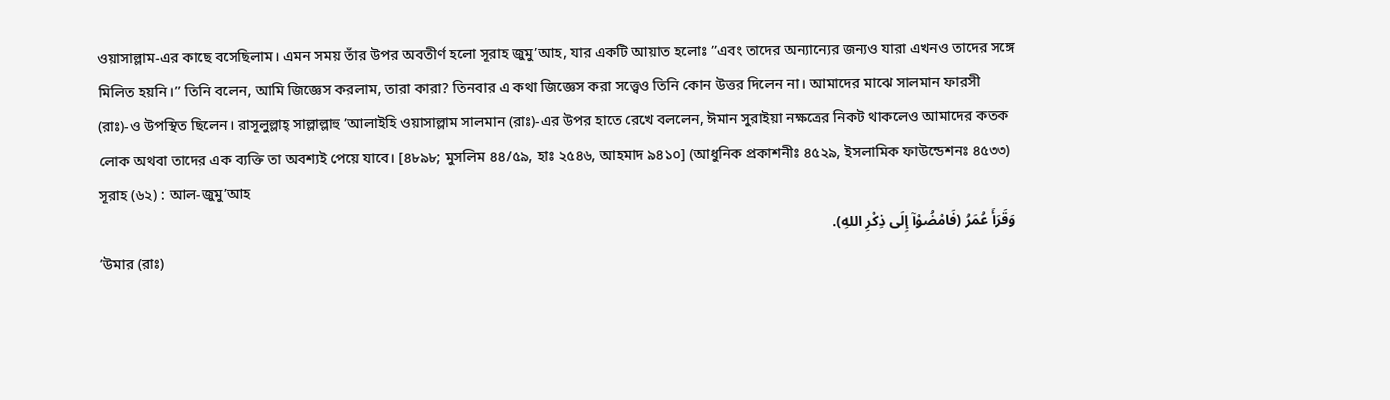ওয়াসাল্লাম-এর কাছে বসেছিলাম। এমন সময় তাঁর উপর অবতীর্ণ হলো সূরাহ জুমু’আহ, যার একটি আয়াত হলোঃ ’’এবং তাদের অন্যান্যের জন্যও যারা এখনও তাদের সঙ্গে মিলিত হয়নি।’’ তিনি বলেন, আমি জিজ্ঞেস করলাম, তারা কারা? তিনবার এ কথা জিজ্ঞেস করা সত্ত্বেও তিনি কোন উত্তর দিলেন না। আমাদের মাঝে সালমান ফারসী (রাঃ)-ও উপস্থিত ছিলেন। রাসূলুল্লাহ্ সাল্লাল্লাহু ’আলাইহি ওয়াসাল্লাম সালমান (রাঃ)-এর উপর হাতে রেখে বললেন, ঈমান সুরাইয়া নক্ষত্রের নিকট থাকলেও আমাদের কতক লোক অথবা তাদের এক ব্যক্তি তা অবশ্যই পেয়ে যাবে। [৪৮৯৮; মুসলিম ৪৪/৫৯, হাঃ ২৫৪৬, আহমাদ ৯৪১০] (আধুনিক প্রকাশনীঃ ৪৫২৯, ইসলামিক ফাউন্ডেশনঃ ৪৫৩৩)
সূরাহ (৬২) : আল-জুমু’আহ
وَقَرَأَ عُمَرُ (فَامْضُوْآ إِلَى ذِكْرِ اللهِ).
’উমার (রাঃ)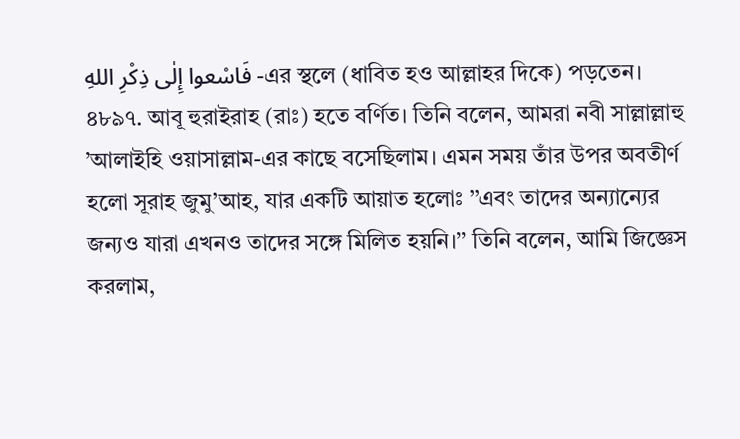فَاسْعوا إِلٰى ذِكْرِ اللهِ -এর স্থলে (ধাবিত হও আল্লাহর দিকে) পড়তেন।
৪৮৯৭. আবূ হুরাইরাহ (রাঃ) হতে বর্ণিত। তিনি বলেন, আমরা নবী সাল্লাল্লাহু ’আলাইহি ওয়াসাল্লাম-এর কাছে বসেছিলাম। এমন সময় তাঁর উপর অবতীর্ণ হলো সূরাহ জুমু’আহ, যার একটি আয়াত হলোঃ ’’এবং তাদের অন্যান্যের জন্যও যারা এখনও তাদের সঙ্গে মিলিত হয়নি।’’ তিনি বলেন, আমি জিজ্ঞেস করলাম,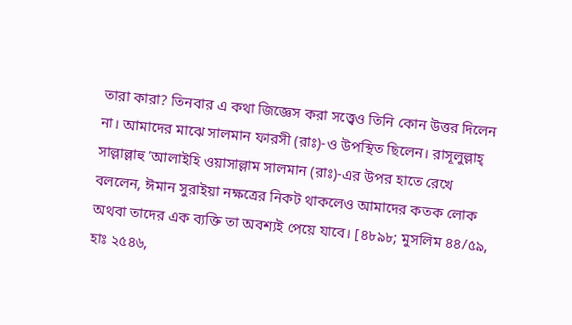তারা কারা? তিনবার এ কথা জিজ্ঞেস করা সত্ত্বেও তিনি কোন উত্তর দিলেন না। আমাদের মাঝে সালমান ফারসী (রাঃ)-ও উপস্থিত ছিলেন। রাসূলুল্লাহ্ সাল্লাল্লাহু ’আলাইহি ওয়াসাল্লাম সালমান (রাঃ)-এর উপর হাতে রেখে বললেন, ঈমান সুরাইয়া নক্ষত্রের নিকট থাকলেও আমাদের কতক লোক অথবা তাদের এক ব্যক্তি তা অবশ্যই পেয়ে যাবে। [৪৮৯৮; মুসলিম ৪৪/৫৯, হাঃ ২৫৪৬,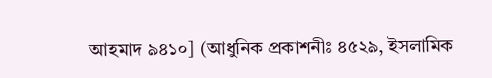আহমাদ ৯৪১০] (আধুনিক প্রকাশনীঃ ৪৫২৯, ইসলামিক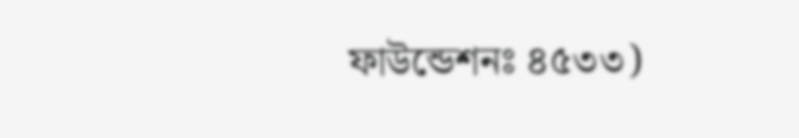ফাউন্ডেশনঃ ৪৫৩৩)